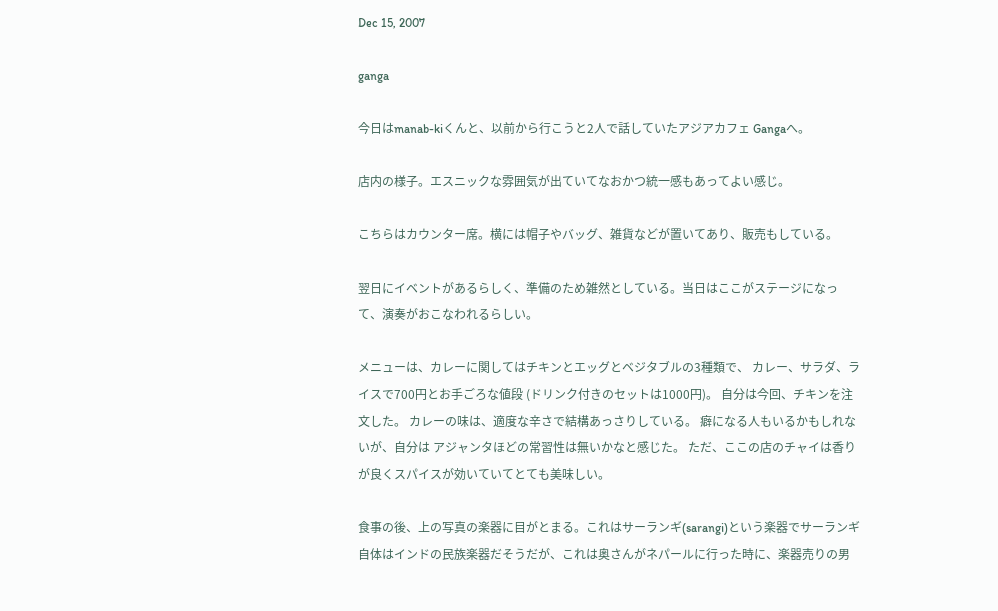Dec 15, 2007

ganga

今日はmanab-kiくんと、以前から行こうと2人で話していたアジアカフェ Gangaへ。

店内の様子。エスニックな雰囲気が出ていてなおかつ統一感もあってよい感じ。

こちらはカウンター席。横には帽子やバッグ、雑貨などが置いてあり、販売もしている。

翌日にイベントがあるらしく、準備のため雑然としている。当日はここがステージになって、演奏がおこなわれるらしい。

メニューは、カレーに関してはチキンとエッグとベジタブルの3種類で、 カレー、サラダ、ライスで700円とお手ごろな値段 (ドリンク付きのセットは1000円)。 自分は今回、チキンを注文した。 カレーの味は、適度な辛さで結構あっさりしている。 癖になる人もいるかもしれないが、自分は アジャンタほどの常習性は無いかなと感じた。 ただ、ここの店のチャイは香りが良くスパイスが効いていてとても美味しい。

食事の後、上の写真の楽器に目がとまる。これはサーランギ(sarangi)という楽器でサーランギ自体はインドの民族楽器だそうだが、これは奥さんがネパールに行った時に、楽器売りの男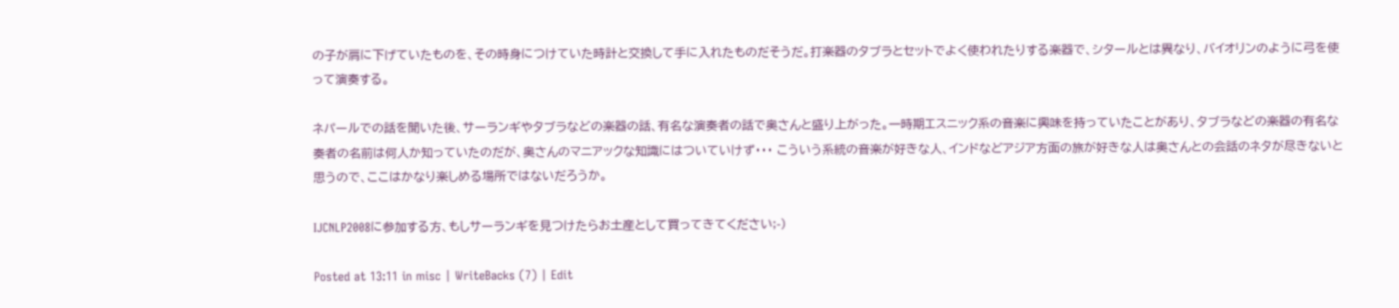の子が肩に下げていたものを、その時身につけていた時計と交換して手に入れたものだそうだ。打楽器のタブラとセットでよく使われたりする楽器で、シタールとは異なり、バイオリンのように弓を使って演奏する。

ネパールでの話を聞いた後、サーランギやタブラなどの楽器の話、有名な演奏者の話で奥さんと盛り上がった。一時期エスニック系の音楽に興味を持っていたことがあり、タブラなどの楽器の有名な奏者の名前は何人か知っていたのだが、奥さんのマニアックな知識にはついていけず・・・ こういう系統の音楽が好きな人、インドなどアジア方面の旅が好きな人は奥さんとの会話のネタが尽きないと思うので、ここはかなり楽しめる場所ではないだろうか。

IJCNLP2008に参加する方、もしサーランギを見つけたらお土産として買ってきてください;-)

Posted at 13:11 in misc | WriteBacks (7) | Edit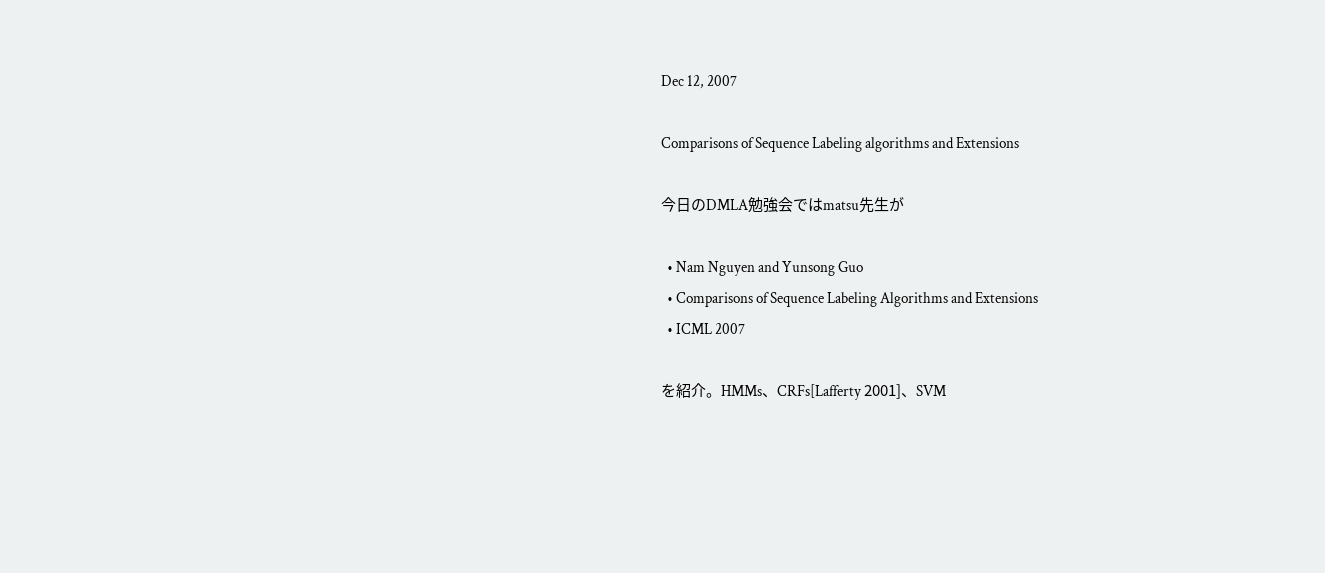Dec 12, 2007

Comparisons of Sequence Labeling algorithms and Extensions

今日のDMLA勉強会ではmatsu先生が

  • Nam Nguyen and Yunsong Guo
  • Comparisons of Sequence Labeling Algorithms and Extensions
  • ICML 2007

を紹介。HMMs、CRFs[Lafferty 2001]、SVM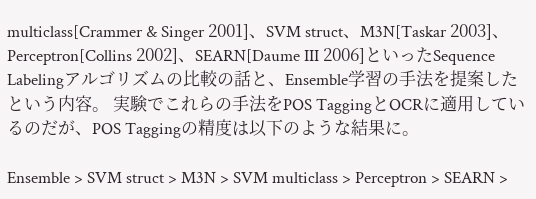multiclass[Crammer & Singer 2001]、SVM struct、M3N[Taskar 2003]、Perceptron[Collins 2002]、SEARN[Daume III 2006]といったSequence Labelingアルゴリズムの比較の話と、Ensemble学習の手法を提案したという内容。 実験でこれらの手法をPOS TaggingとOCRに適用しているのだが、POS Taggingの精度は以下のような結果に。

Ensemble > SVM struct > M3N > SVM multiclass > Perceptron > SEARN >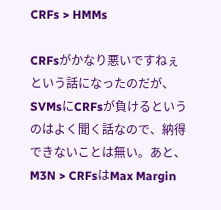CRFs > HMMs

CRFsがかなり悪いですねぇという話になったのだが、SVMsにCRFsが負けるというのはよく聞く話なので、納得できないことは無い。あと、M3N > CRFsはMax Margin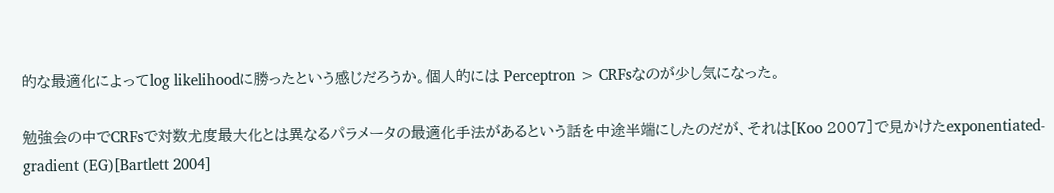的な最適化によってlog likelihoodに勝ったという感じだろうか。個人的には Perceptron > CRFsなのが少し気になった。

勉強会の中でCRFsで対数尤度最大化とは異なるパラメータの最適化手法があるという話を中途半端にしたのだが、それは[Koo 2007]で見かけたexponentiated-gradient (EG)[Bartlett 2004]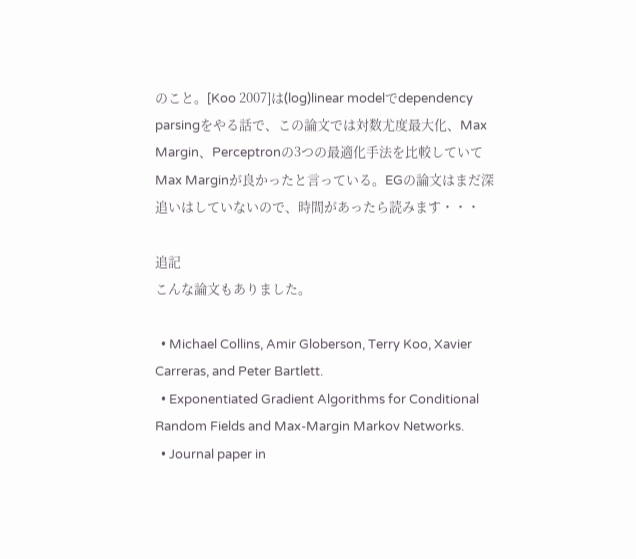のこと。[Koo 2007]は(log)linear modelでdependency parsingをやる話で、この論文では対数尤度最大化、Max Margin、Perceptronの3つの最適化手法を比較していてMax Marginが良かったと言っている。EGの論文はまだ深追いはしていないので、時間があったら読みます・・・

追記
こんな論文もありました。

  • Michael Collins, Amir Globerson, Terry Koo, Xavier Carreras, and Peter Bartlett.
  • Exponentiated Gradient Algorithms for Conditional Random Fields and Max-Margin Markov Networks.
  • Journal paper in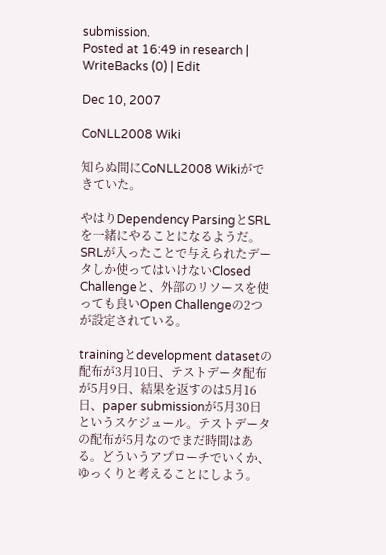submission.
Posted at 16:49 in research | WriteBacks (0) | Edit

Dec 10, 2007

CoNLL2008 Wiki

知らぬ間にCoNLL2008 Wikiができていた。

やはりDependency ParsingとSRLを一緒にやることになるようだ。SRLが入ったことで与えられたデータしか使ってはいけないClosed Challengeと、外部のリソースを使っても良いOpen Challengeの2つが設定されている。

trainingとdevelopment datasetの配布が3月10日、テストデータ配布が5月9日、結果を返すのは5月16日、paper submissionが5月30日というスケジュール。テストデータの配布が5月なのでまだ時間はある。どういうアプローチでいくか、ゆっくりと考えることにしよう。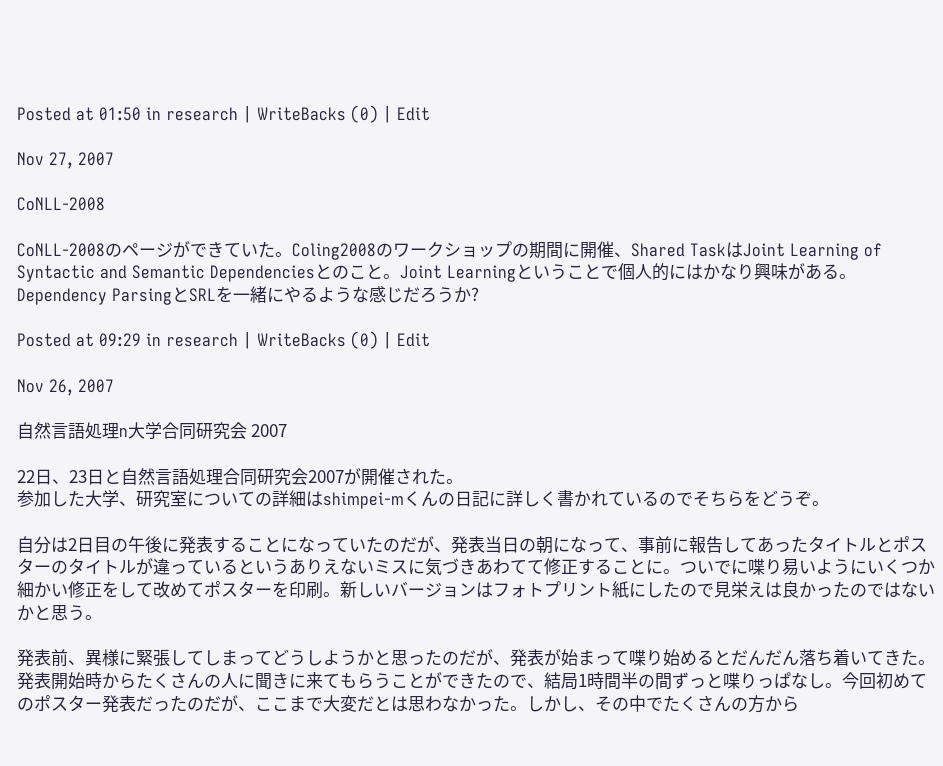Posted at 01:50 in research | WriteBacks (0) | Edit

Nov 27, 2007

CoNLL-2008

CoNLL-2008のページができていた。Coling2008のワークショップの期間に開催、Shared TaskはJoint Learning of Syntactic and Semantic Dependenciesとのこと。Joint Learningということで個人的にはかなり興味がある。Dependency ParsingとSRLを一緒にやるような感じだろうか?

Posted at 09:29 in research | WriteBacks (0) | Edit

Nov 26, 2007

自然言語処理n大学合同研究会 2007

22日、23日と自然言語処理合同研究会2007が開催された。
参加した大学、研究室についての詳細はshimpei-mくんの日記に詳しく書かれているのでそちらをどうぞ。

自分は2日目の午後に発表することになっていたのだが、発表当日の朝になって、事前に報告してあったタイトルとポスターのタイトルが違っているというありえないミスに気づきあわてて修正することに。ついでに喋り易いようにいくつか細かい修正をして改めてポスターを印刷。新しいバージョンはフォトプリント紙にしたので見栄えは良かったのではないかと思う。

発表前、異様に緊張してしまってどうしようかと思ったのだが、発表が始まって喋り始めるとだんだん落ち着いてきた。発表開始時からたくさんの人に聞きに来てもらうことができたので、結局1時間半の間ずっと喋りっぱなし。今回初めてのポスター発表だったのだが、ここまで大変だとは思わなかった。しかし、その中でたくさんの方から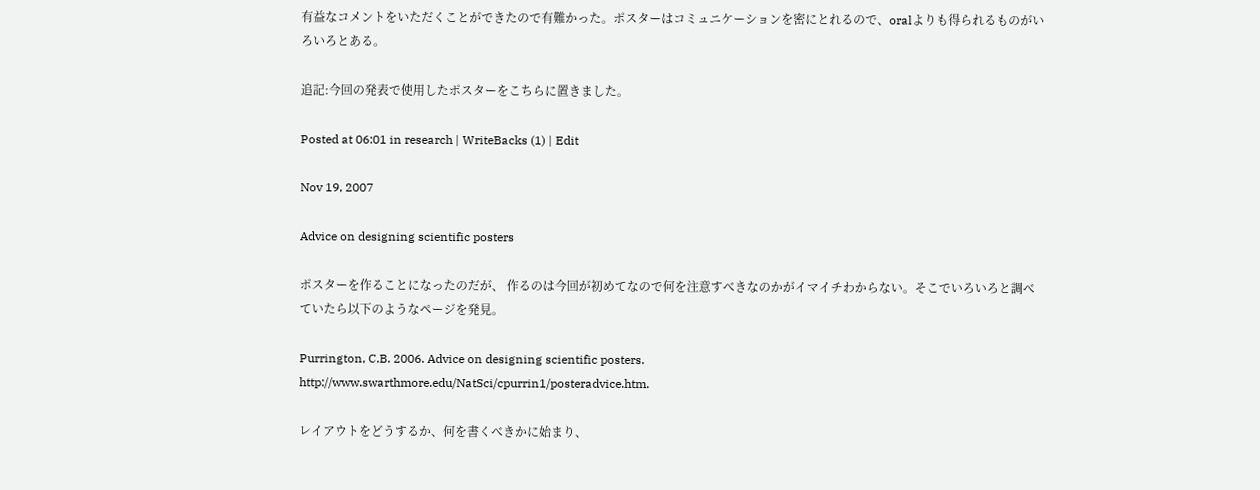有益なコメントをいただくことができたので有難かった。ポスターはコミュニケーションを密にとれるので、oralよりも得られるものがいろいろとある。

追記:今回の発表で使用したポスターをこちらに置きました。

Posted at 06:01 in research | WriteBacks (1) | Edit

Nov 19, 2007

Advice on designing scientific posters

ポスターを作ることになったのだが、 作るのは今回が初めてなので何を注意すべきなのかがイマイチわからない。そこでいろいろと調べていたら以下のようなページを発見。

Purrington, C.B. 2006. Advice on designing scientific posters.
http://www.swarthmore.edu/NatSci/cpurrin1/posteradvice.htm.

レイアウトをどうするか、何を書くべきかに始まり、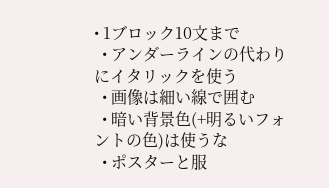• 1ブロック10文まで
  • アンダーラインの代わりにイタリックを使う
  • 画像は細い線で囲む
  • 暗い背景色(+明るいフォントの色)は使うな
  • ポスターと服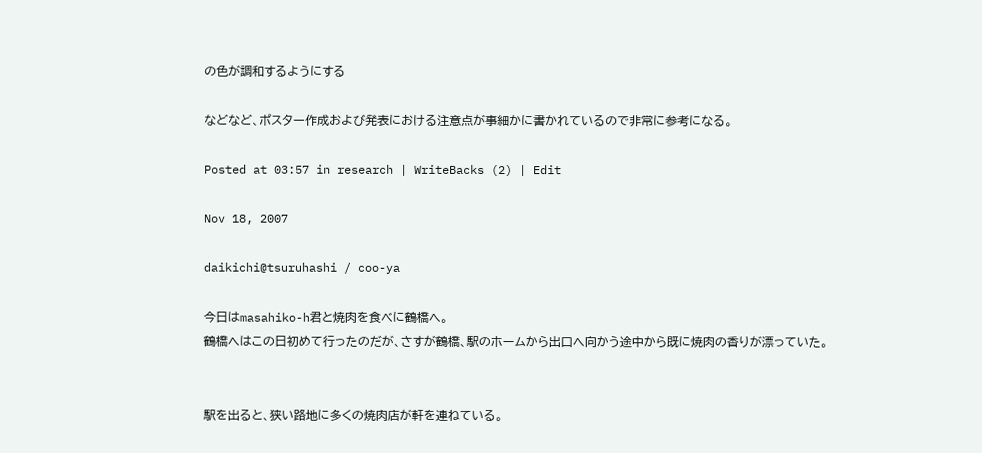の色が調和するようにする

などなど、ポスター作成および発表における注意点が事細かに書かれているので非常に参考になる。

Posted at 03:57 in research | WriteBacks (2) | Edit

Nov 18, 2007

daikichi@tsuruhashi / coo-ya

今日はmasahiko-h君と焼肉を食べに鶴橋へ。
鶴橋へはこの日初めて行ったのだが、さすが鶴橋、駅のホームから出口へ向かう途中から既に焼肉の香りが漂っていた。


駅を出ると、狭い路地に多くの焼肉店が軒を連ねている。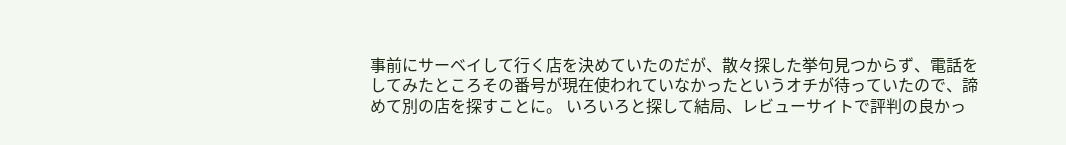事前にサーベイして行く店を決めていたのだが、散々探した挙句見つからず、電話をしてみたところその番号が現在使われていなかったというオチが待っていたので、諦めて別の店を探すことに。 いろいろと探して結局、レビューサイトで評判の良かっ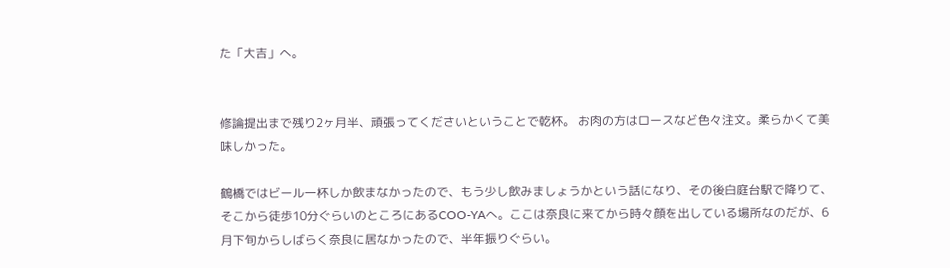た「大吉」へ。


修論提出まで残り2ヶ月半、頑張ってくださいということで乾杯。 お肉の方はロースなど色々注文。柔らかくて美味しかった。

鶴橋ではビール一杯しか飲まなかったので、もう少し飲みましょうかという話になり、その後白庭台駅で降りて、そこから徒歩10分ぐらいのところにあるCOO-YAへ。ここは奈良に来てから時々顔を出している場所なのだが、6月下旬からしばらく奈良に居なかったので、半年振りぐらい。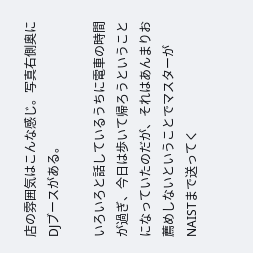店の雰囲気はこんな感じ。写真右側奥にDJブースがある。

いろいろと話しているうちに電車の時間が過ぎ、今日は歩いて帰ろうということになっていたのだが、それはあんまりお薦めしないということでマスターがNAISTまで送ってく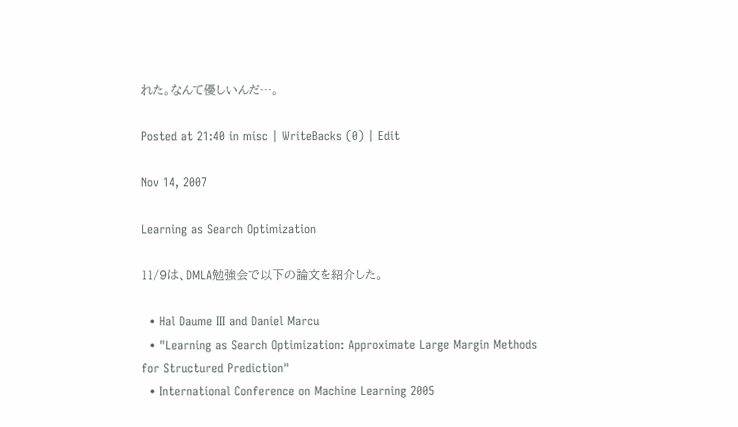れた。なんて優しいんだ…。

Posted at 21:40 in misc | WriteBacks (0) | Edit

Nov 14, 2007

Learning as Search Optimization

11/9は、DMLA勉強会で以下の論文を紹介した。

  • Hal Daume III and Daniel Marcu
  • "Learning as Search Optimization: Approximate Large Margin Methods for Structured Prediction"
  • International Conference on Machine Learning 2005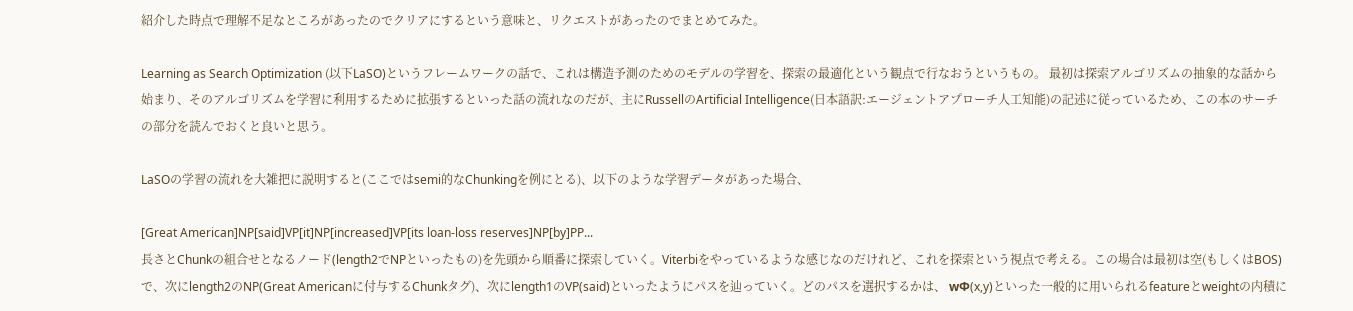紹介した時点で理解不足なところがあったのでクリアにするという意味と、リクエストがあったのでまとめてみた。

Learning as Search Optimization (以下LaSO)というフレームワークの話で、これは構造予測のためのモデルの学習を、探索の最適化という観点で行なおうというもの。 最初は探索アルゴリズムの抽象的な話から始まり、そのアルゴリズムを学習に利用するために拡張するといった話の流れなのだが、主にRussellのArtificial Intelligence(日本語訳:エージェントアプローチ人工知能)の記述に従っているため、この本のサーチの部分を読んでおくと良いと思う。

LaSOの学習の流れを大雑把に説明すると(ここではsemi的なChunkingを例にとる)、以下のような学習データがあった場合、

[Great American]NP[said]VP[it]NP[increased]VP[its loan-loss reserves]NP[by]PP...
長さとChunkの組合せとなるノード(length2でNPといったもの)を先頭から順番に探索していく。Viterbiをやっているような感じなのだけれど、これを探索という視点で考える。この場合は最初は空(もしくはBOS)で、次にlength2のNP(Great Americanに付与するChunkタグ)、次にlength1のVP(said)といったようにパスを辿っていく。どのパスを選択するかは、 wΦ(x,y)といった一般的に用いられるfeatureとweightの内積に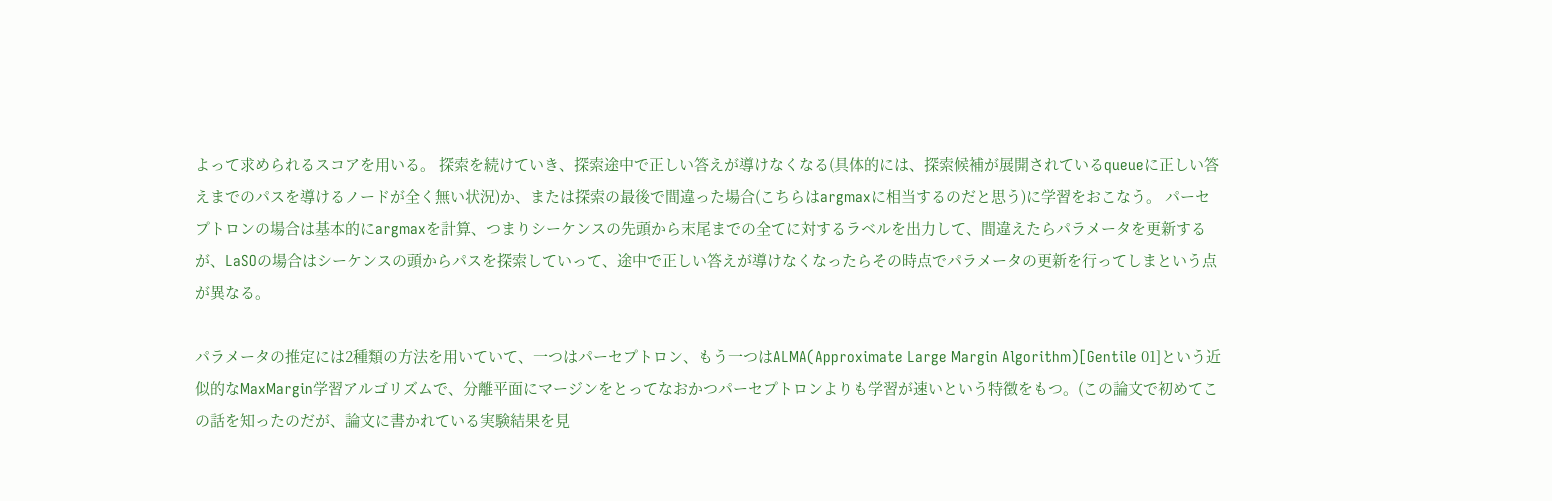よって求められるスコアを用いる。 探索を続けていき、探索途中で正しい答えが導けなくなる(具体的には、探索候補が展開されているqueueに正しい答えまでのパスを導けるノードが全く無い状況)か、または探索の最後で間違った場合(こちらはargmaxに相当するのだと思う)に学習をおこなう。 パーセプトロンの場合は基本的にargmaxを計算、つまりシーケンスの先頭から末尾までの全てに対するラベルを出力して、間違えたらパラメータを更新するが、LaSOの場合はシーケンスの頭からパスを探索していって、途中で正しい答えが導けなくなったらその時点でパラメータの更新を行ってしまという点が異なる。

パラメータの推定には2種類の方法を用いていて、一つはパーセプトロン、もう一つはALMA(Approximate Large Margin Algorithm)[Gentile 01]という近似的なMaxMargin学習アルゴリズムで、分離平面にマージンをとってなおかつパーセプトロンよりも学習が速いという特徴をもつ。(この論文で初めてこの話を知ったのだが、論文に書かれている実験結果を見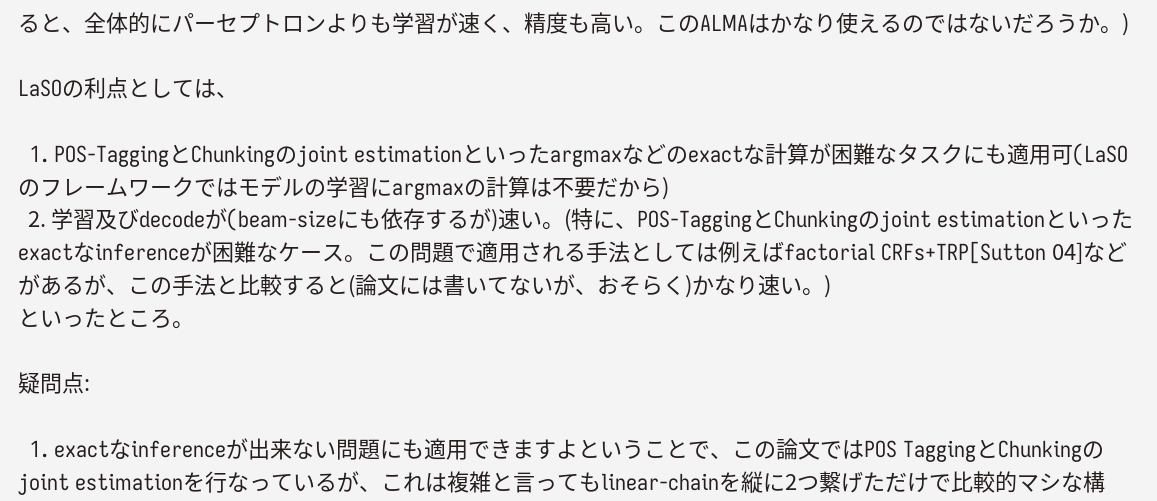ると、全体的にパーセプトロンよりも学習が速く、精度も高い。このALMAはかなり使えるのではないだろうか。)

LaSOの利点としては、

  1. POS-TaggingとChunkingのjoint estimationといったargmaxなどのexactな計算が困難なタスクにも適用可(LaSOのフレームワークではモデルの学習にargmaxの計算は不要だから)
  2. 学習及びdecodeが(beam-sizeにも依存するが)速い。(特に、POS-TaggingとChunkingのjoint estimationといったexactなinferenceが困難なケース。この問題で適用される手法としては例えばfactorial CRFs+TRP[Sutton 04]などがあるが、この手法と比較すると(論文には書いてないが、おそらく)かなり速い。)
といったところ。

疑問点:

  1. exactなinferenceが出来ない問題にも適用できますよということで、この論文ではPOS TaggingとChunkingのjoint estimationを行なっているが、これは複雑と言ってもlinear-chainを縦に2つ繋げただけで比較的マシな構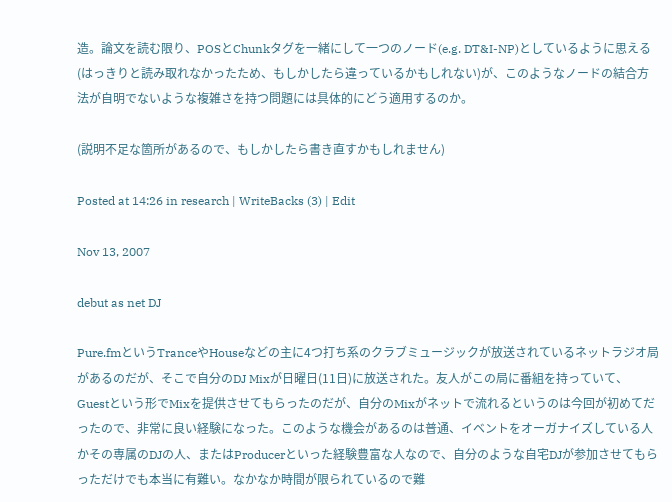造。論文を読む限り、POSとChunkタグを一緒にして一つのノード(e.g. DT&I-NP)としているように思える(はっきりと読み取れなかったため、もしかしたら違っているかもしれない)が、このようなノードの結合方法が自明でないような複雑さを持つ問題には具体的にどう適用するのか。

(説明不足な箇所があるので、もしかしたら書き直すかもしれません)

Posted at 14:26 in research | WriteBacks (3) | Edit

Nov 13, 2007

debut as net DJ

Pure.fmというTranceやHouseなどの主に4つ打ち系のクラブミュージックが放送されているネットラジオ局があるのだが、そこで自分のDJ Mixが日曜日(11日)に放送された。友人がこの局に番組を持っていて、Guestという形でMixを提供させてもらったのだが、自分のMixがネットで流れるというのは今回が初めてだったので、非常に良い経験になった。このような機会があるのは普通、イベントをオーガナイズしている人かその専属のDJの人、またはProducerといった経験豊富な人なので、自分のような自宅DJが参加させてもらっただけでも本当に有難い。なかなか時間が限られているので難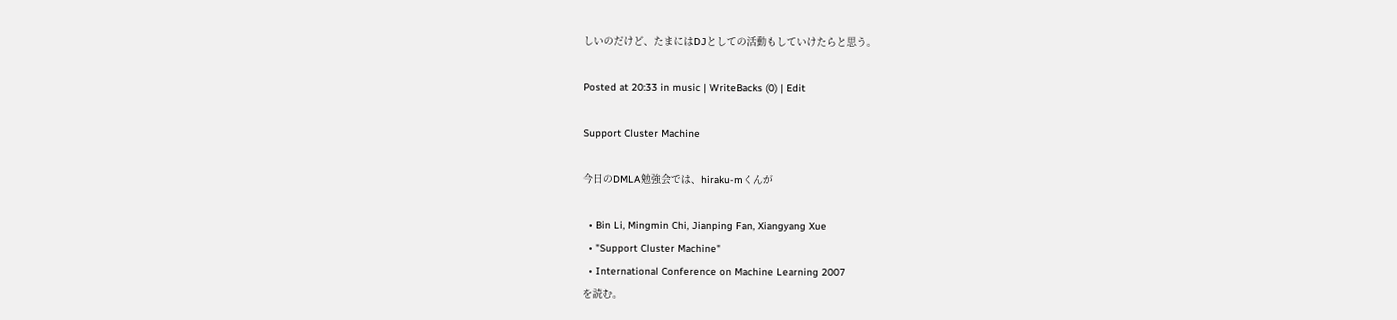しいのだけど、たまにはDJとしての活動もしていけたらと思う。

Posted at 20:33 in music | WriteBacks (0) | Edit

Support Cluster Machine

今日のDMLA勉強会では、hiraku-mくんが

  • Bin Li, Mingmin Chi, Jianping Fan, Xiangyang Xue
  • "Support Cluster Machine"
  • International Conference on Machine Learning 2007
を読む。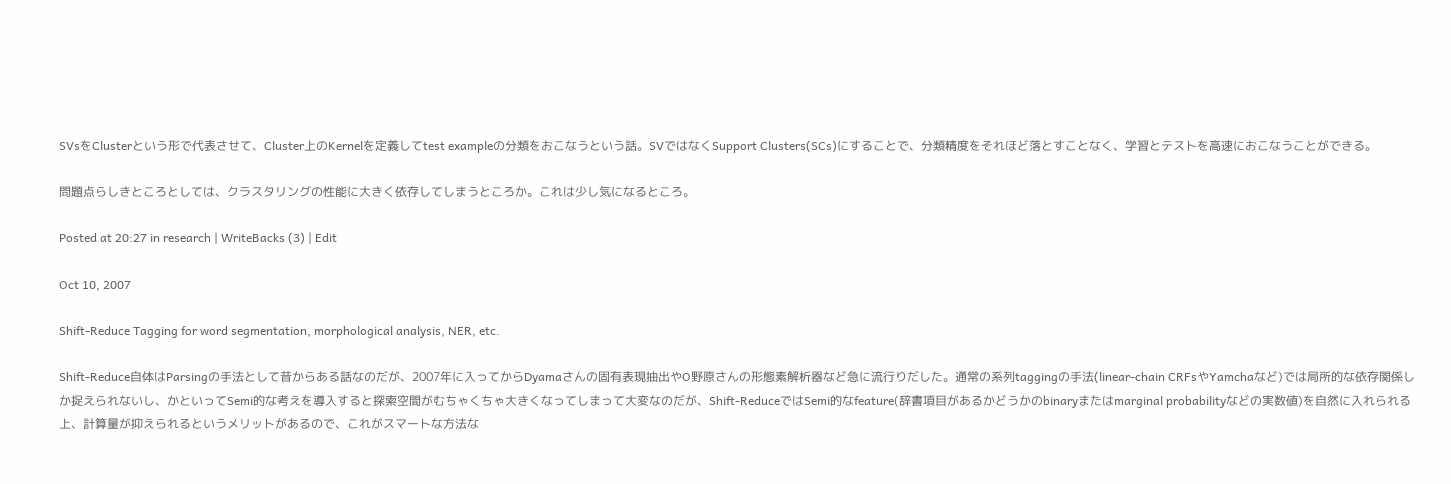SVsをClusterという形で代表させて、Cluster上のKernelを定義してtest exampleの分類をおこなうという話。SVではなくSupport Clusters(SCs)にすることで、分類精度をそれほど落とすことなく、学習とテストを高速におこなうことができる。

問題点らしきところとしては、クラスタリングの性能に大きく依存してしまうところか。これは少し気になるところ。

Posted at 20:27 in research | WriteBacks (3) | Edit

Oct 10, 2007

Shift-Reduce Tagging for word segmentation, morphological analysis, NER, etc.

Shift-Reduce自体はParsingの手法として昔からある話なのだが、2007年に入ってからDyamaさんの固有表現抽出やO野原さんの形態素解析器など急に流行りだした。通常の系列taggingの手法(linear-chain CRFsやYamchaなど)では局所的な依存関係しか捉えられないし、かといってSemi的な考えを導入すると探索空間がむちゃくちゃ大きくなってしまって大変なのだが、Shift-ReduceではSemi的なfeature(辞書項目があるかどうかのbinaryまたはmarginal probabilityなどの実数値)を自然に入れられる上、計算量が抑えられるというメリットがあるので、これがスマートな方法な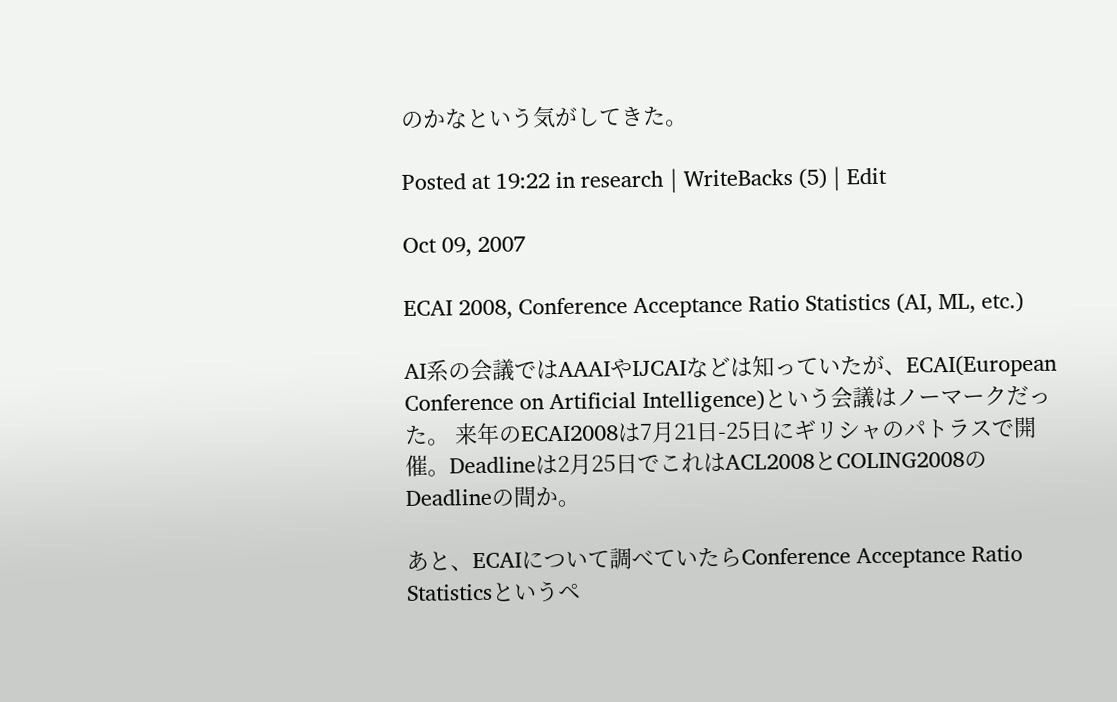のかなという気がしてきた。

Posted at 19:22 in research | WriteBacks (5) | Edit

Oct 09, 2007

ECAI 2008, Conference Acceptance Ratio Statistics (AI, ML, etc.)

AI系の会議ではAAAIやIJCAIなどは知っていたが、ECAI(European Conference on Artificial Intelligence)という会議はノーマークだった。 来年のECAI2008は7月21日-25日にギリシャのパトラスで開催。Deadlineは2月25日でこれはACL2008とCOLING2008のDeadlineの間か。

あと、ECAIについて調べていたらConference Acceptance Ratio Statisticsというペ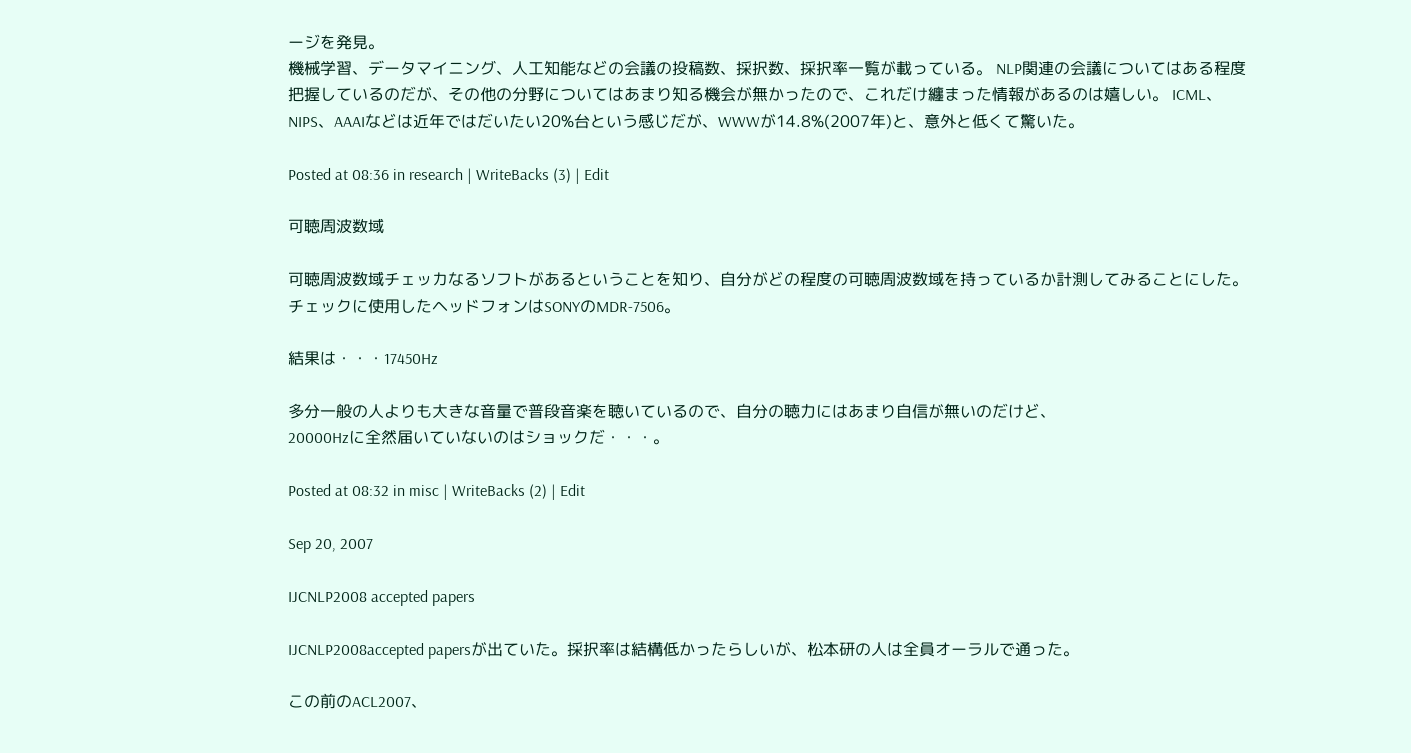ージを発見。
機械学習、データマイニング、人工知能などの会議の投稿数、採択数、採択率一覧が載っている。 NLP関連の会議についてはある程度把握しているのだが、その他の分野についてはあまり知る機会が無かったので、これだけ纏まった情報があるのは嬉しい。 ICML、NIPS、AAAIなどは近年ではだいたい20%台という感じだが、WWWが14.8%(2007年)と、意外と低くて驚いた。

Posted at 08:36 in research | WriteBacks (3) | Edit

可聴周波数域

可聴周波数域チェッカなるソフトがあるということを知り、自分がどの程度の可聴周波数域を持っているか計測してみることにした。
チェックに使用したヘッドフォンはSONYのMDR-7506。

結果は・・・17450Hz

多分一般の人よりも大きな音量で普段音楽を聴いているので、自分の聴力にはあまり自信が無いのだけど、
20000Hzに全然届いていないのはショックだ・・・。

Posted at 08:32 in misc | WriteBacks (2) | Edit

Sep 20, 2007

IJCNLP2008 accepted papers

IJCNLP2008accepted papersが出ていた。採択率は結構低かったらしいが、松本研の人は全員オーラルで通った。

この前のACL2007、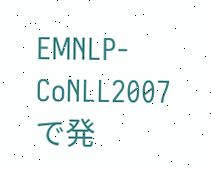EMNLP-CoNLL2007で発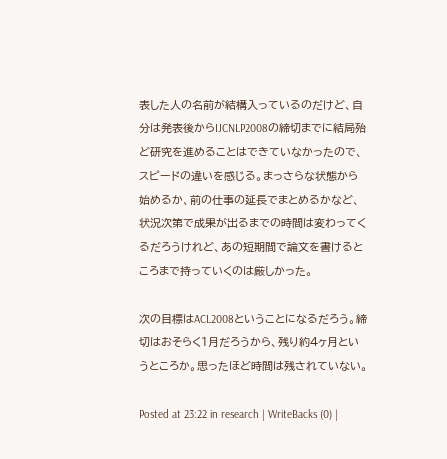表した人の名前が結構入っているのだけど、自分は発表後からIJCNLP2008の締切までに結局殆ど研究を進めることはできていなかったので、スピードの違いを感じる。まっさらな状態から始めるか、前の仕事の延長でまとめるかなど、状況次第で成果が出るまでの時間は変わってくるだろうけれど、あの短期間で論文を書けるところまで持っていくのは厳しかった。

次の目標はACL2008ということになるだろう。締切はおそらく1月だろうから、残り約4ヶ月というところか。思ったほど時間は残されていない。

Posted at 23:22 in research | WriteBacks (0) |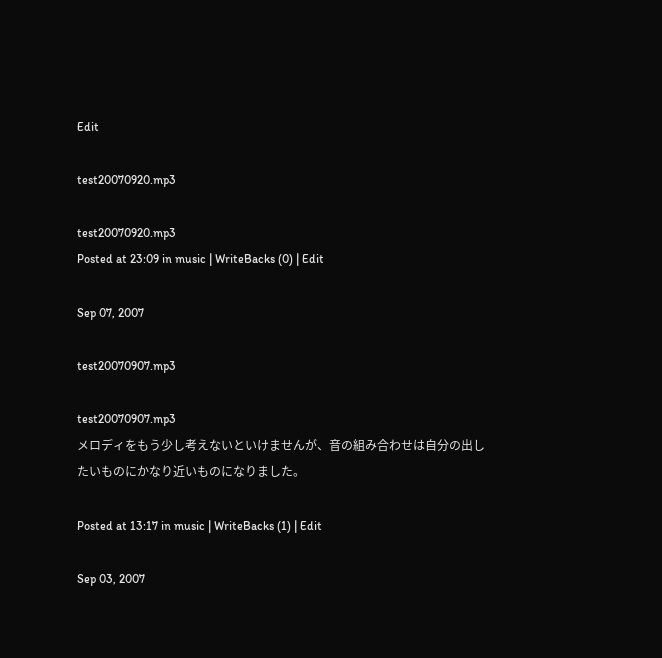Edit

test20070920.mp3

test20070920.mp3
Posted at 23:09 in music | WriteBacks (0) | Edit

Sep 07, 2007

test20070907.mp3

test20070907.mp3
メロディをもう少し考えないといけませんが、音の組み合わせは自分の出したいものにかなり近いものになりました。

Posted at 13:17 in music | WriteBacks (1) | Edit

Sep 03, 2007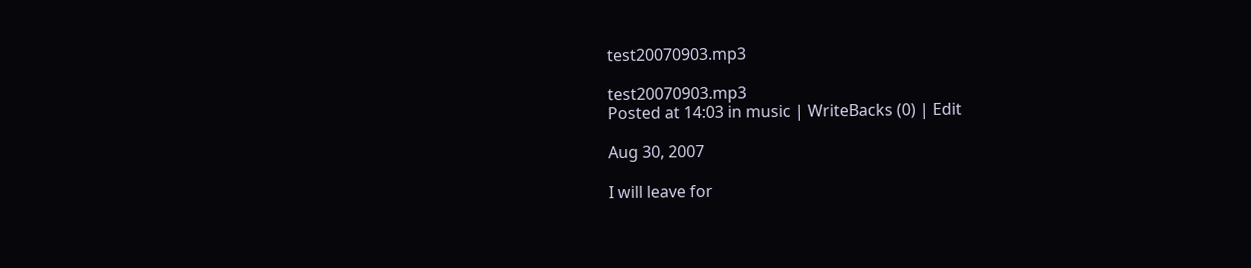test20070903.mp3

test20070903.mp3
Posted at 14:03 in music | WriteBacks (0) | Edit

Aug 30, 2007

I will leave for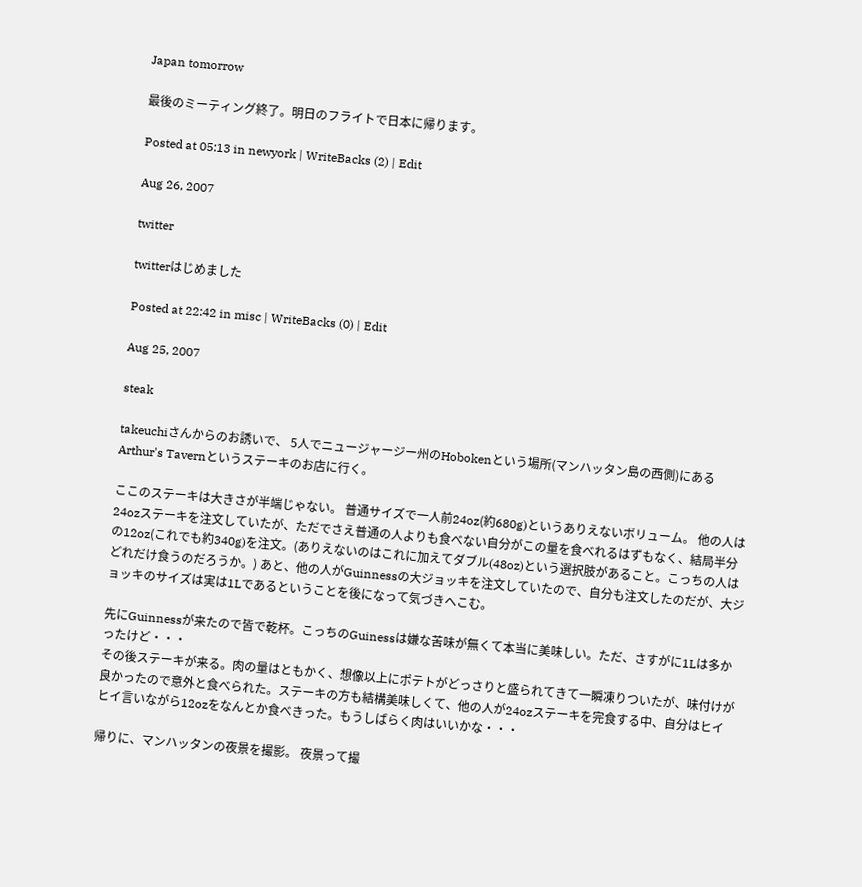Japan tomorrow

最後のミーティング終了。明日のフライトで日本に帰ります。

Posted at 05:13 in newyork | WriteBacks (2) | Edit

Aug 26, 2007

twitter

twitterはじめました

Posted at 22:42 in misc | WriteBacks (0) | Edit

Aug 25, 2007

steak

takeuchiさんからのお誘いで、 5人でニュージャージー州のHobokenという場所(マンハッタン島の西側)にある Arthur's Tavernというステーキのお店に行く。

ここのステーキは大きさが半端じゃない。 普通サイズで一人前24oz(約680g)というありえないボリューム。 他の人は24ozステーキを注文していたが、ただでさえ普通の人よりも食べない自分がこの量を食べれるはずもなく、結局半分の12oz(これでも約340g)を注文。(ありえないのはこれに加えてダブル(48oz)という選択肢があること。こっちの人はどれだけ食うのだろうか。) あと、他の人がGuinnessの大ジョッキを注文していたので、自分も注文したのだが、大ジョッキのサイズは実は1Lであるということを後になって気づきへこむ。

先にGuinnessが来たので皆で乾杯。こっちのGuinessは嫌な苦味が無くて本当に美味しい。ただ、さすがに1Lは多かったけど・・・
その後ステーキが来る。肉の量はともかく、想像以上にポテトがどっさりと盛られてきて一瞬凍りついたが、味付けが良かったので意外と食べられた。ステーキの方も結構美味しくて、他の人が24ozステーキを完食する中、自分はヒイヒイ言いながら12ozをなんとか食べきった。もうしばらく肉はいいかな・・・

帰りに、マンハッタンの夜景を撮影。 夜景って撮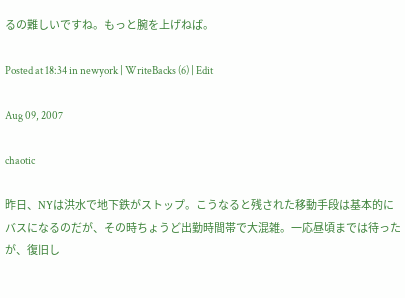るの難しいですね。もっと腕を上げねば。

Posted at 18:34 in newyork | WriteBacks (6) | Edit

Aug 09, 2007

chaotic

昨日、NYは洪水で地下鉄がストップ。こうなると残された移動手段は基本的にバスになるのだが、その時ちょうど出勤時間帯で大混雑。一応昼頃までは待ったが、復旧し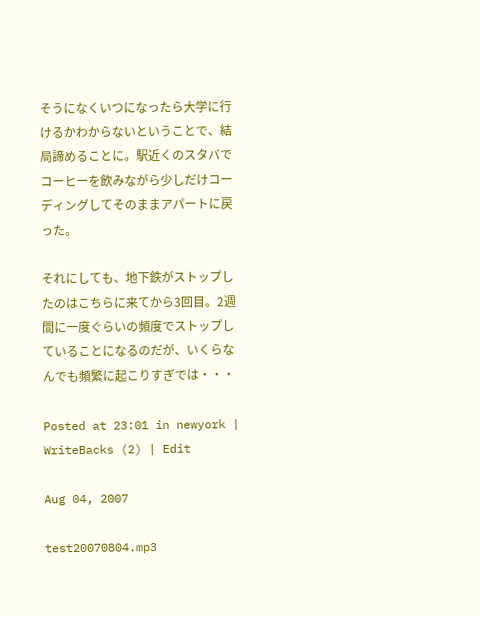そうになくいつになったら大学に行けるかわからないということで、結局諦めることに。駅近くのスタバでコーヒーを飲みながら少しだけコーディングしてそのままアパートに戻った。

それにしても、地下鉄がストップしたのはこちらに来てから3回目。2週間に一度ぐらいの頻度でストップしていることになるのだが、いくらなんでも頻繁に起こりすぎでは・・・

Posted at 23:01 in newyork | WriteBacks (2) | Edit

Aug 04, 2007

test20070804.mp3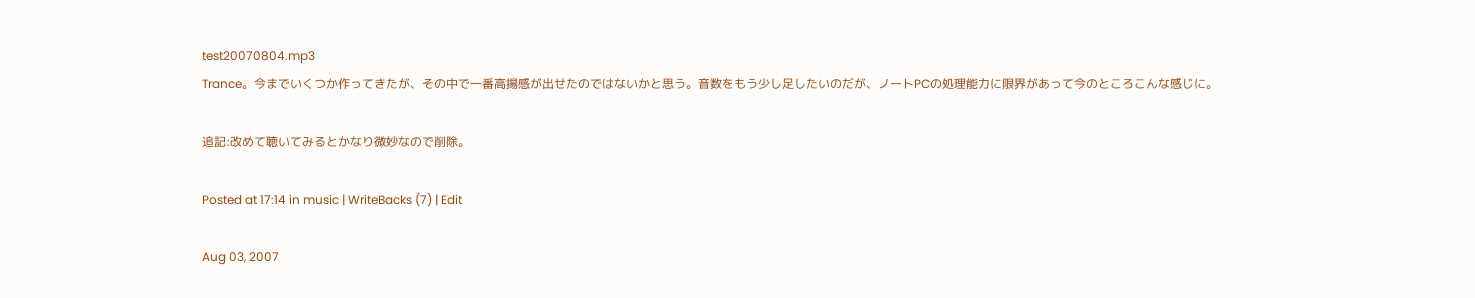test20070804.mp3
Trance。今までいくつか作ってきたが、その中で一番高揚感が出せたのではないかと思う。音数をもう少し足したいのだが、ノートPCの処理能力に限界があって今のところこんな感じに。

追記:改めて聴いてみるとかなり微妙なので削除。

Posted at 17:14 in music | WriteBacks (7) | Edit

Aug 03, 2007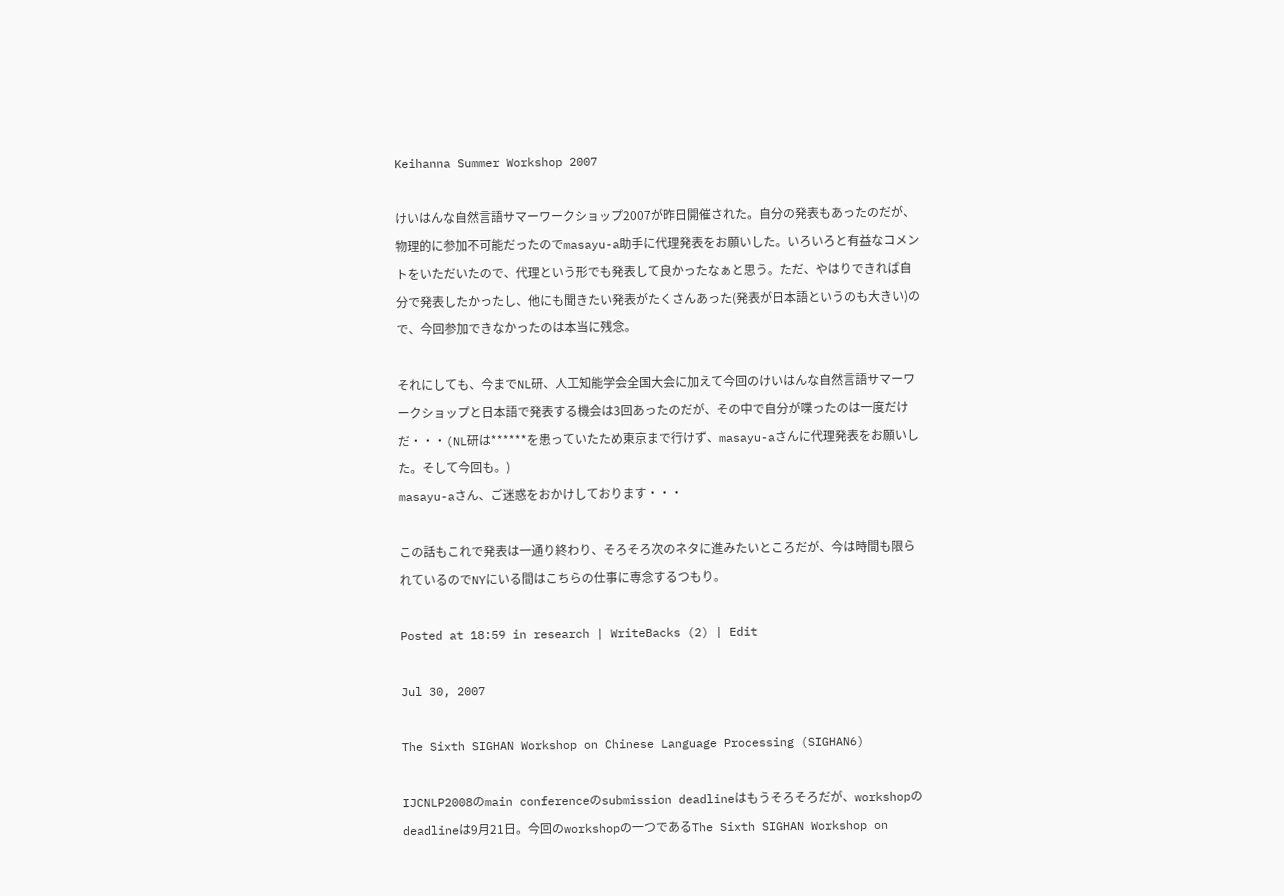Keihanna Summer Workshop 2007

けいはんな自然言語サマーワークショップ2007が昨日開催された。自分の発表もあったのだが、物理的に参加不可能だったのでmasayu-a助手に代理発表をお願いした。いろいろと有益なコメントをいただいたので、代理という形でも発表して良かったなぁと思う。ただ、やはりできれば自分で発表したかったし、他にも聞きたい発表がたくさんあった(発表が日本語というのも大きい)ので、今回参加できなかったのは本当に残念。

それにしても、今までNL研、人工知能学会全国大会に加えて今回のけいはんな自然言語サマーワークショップと日本語で発表する機会は3回あったのだが、その中で自分が喋ったのは一度だけだ・・・(NL研は******を患っていたため東京まで行けず、masayu-aさんに代理発表をお願いした。そして今回も。)
masayu-aさん、ご迷惑をおかけしております・・・

この話もこれで発表は一通り終わり、そろそろ次のネタに進みたいところだが、今は時間も限られているのでNYにいる間はこちらの仕事に専念するつもり。

Posted at 18:59 in research | WriteBacks (2) | Edit

Jul 30, 2007

The Sixth SIGHAN Workshop on Chinese Language Processing (SIGHAN6)

IJCNLP2008のmain conferenceのsubmission deadlineはもうそろそろだが、workshopのdeadlineは9月21日。今回のworkshopの一つであるThe Sixth SIGHAN Workshop on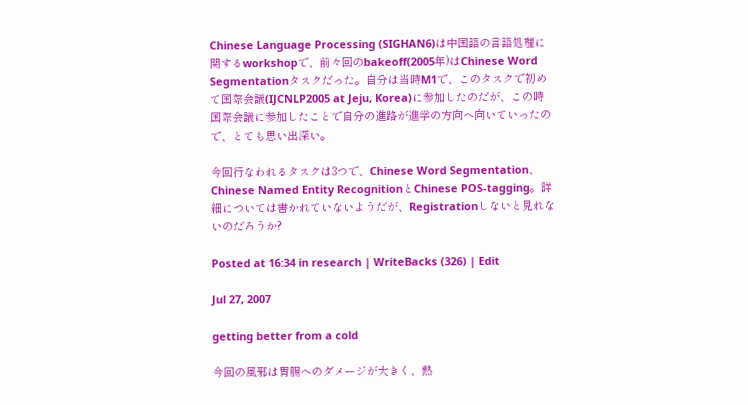Chinese Language Processing (SIGHAN6)は中国語の言語処理に関するworkshopで、前々回のbakeoff(2005年)はChinese Word Segmentationタスクだった。自分は当時M1で、このタスクで初めて国際会議(IJCNLP2005 at Jeju, Korea)に参加したのだが、この時国際会議に参加したことで自分の進路が進学の方向へ向いていったので、とても思い出深い。

今回行なわれるタスクは3つで、Chinese Word Segmentation、Chinese Named Entity RecognitionとChinese POS-tagging。詳細については書かれていないようだが、Registrationしないと見れないのだろうか?

Posted at 16:34 in research | WriteBacks (326) | Edit

Jul 27, 2007

getting better from a cold

今回の風邪は胃腸へのダメージが大きく、熱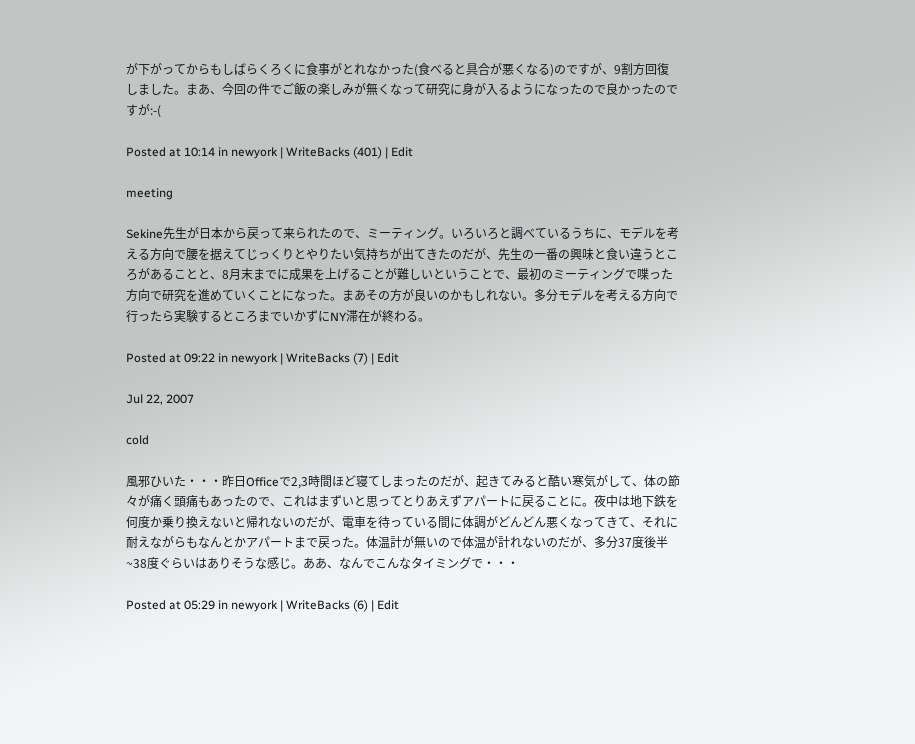が下がってからもしばらくろくに食事がとれなかった(食べると具合が悪くなる)のですが、9割方回復しました。まあ、今回の件でご飯の楽しみが無くなって研究に身が入るようになったので良かったのですが:-(

Posted at 10:14 in newyork | WriteBacks (401) | Edit

meeting

Sekine先生が日本から戻って来られたので、ミーティング。いろいろと調べているうちに、モデルを考える方向で腰を据えてじっくりとやりたい気持ちが出てきたのだが、先生の一番の興味と食い違うところがあることと、8月末までに成果を上げることが難しいということで、最初のミーティングで喋った方向で研究を進めていくことになった。まあその方が良いのかもしれない。多分モデルを考える方向で行ったら実験するところまでいかずにNY滞在が終わる。

Posted at 09:22 in newyork | WriteBacks (7) | Edit

Jul 22, 2007

cold

風邪ひいた・・・昨日Officeで2,3時間ほど寝てしまったのだが、起きてみると酷い寒気がして、体の節々が痛く頭痛もあったので、これはまずいと思ってとりあえずアパートに戻ることに。夜中は地下鉄を何度か乗り換えないと帰れないのだが、電車を待っている間に体調がどんどん悪くなってきて、それに耐えながらもなんとかアパートまで戻った。体温計が無いので体温が計れないのだが、多分37度後半~38度ぐらいはありそうな感じ。ああ、なんでこんなタイミングで・・・

Posted at 05:29 in newyork | WriteBacks (6) | Edit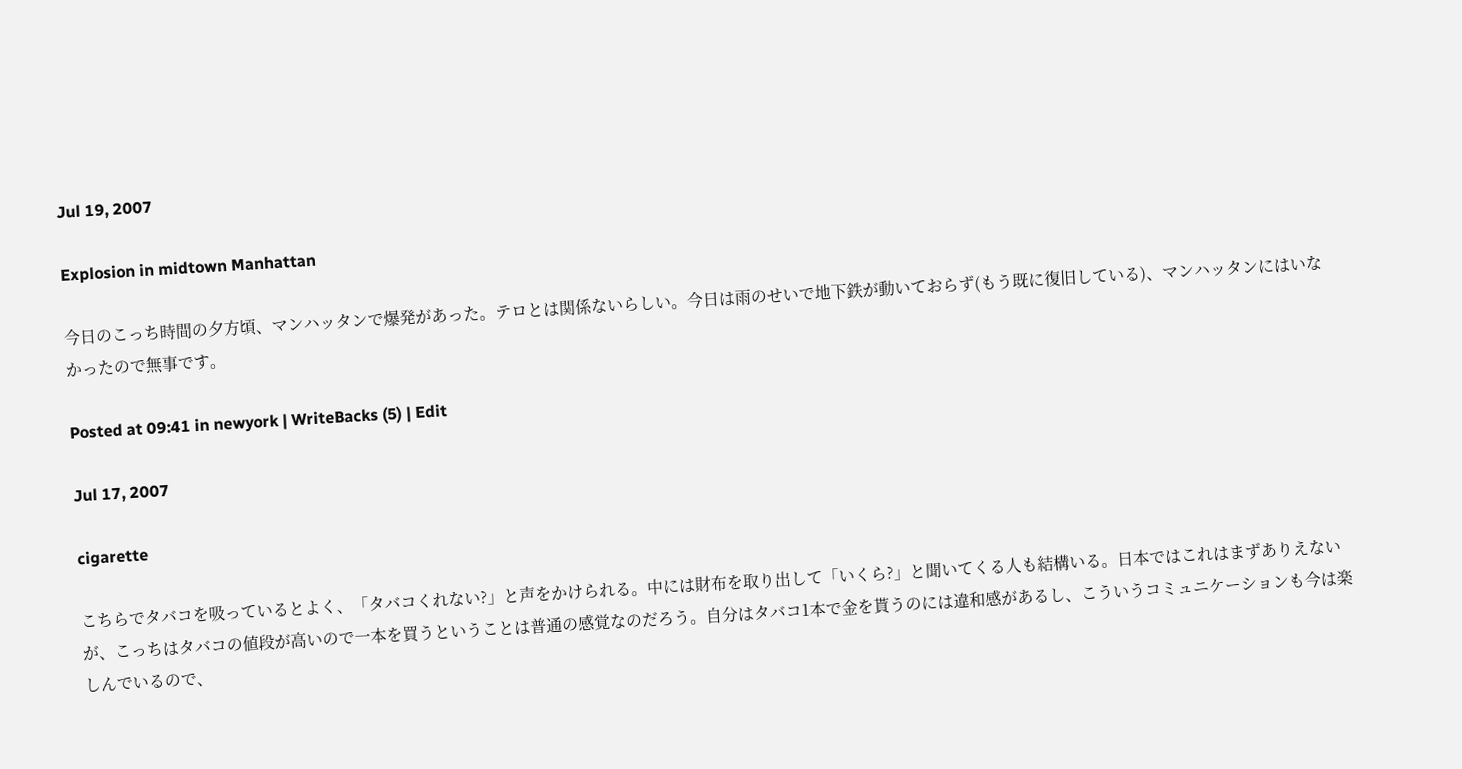Jul 19, 2007

Explosion in midtown Manhattan

今日のこっち時間の夕方頃、マンハッタンで爆発があった。テロとは関係ないらしい。今日は雨のせいで地下鉄が動いておらず(もう既に復旧している)、マンハッタンにはいなかったので無事です。

Posted at 09:41 in newyork | WriteBacks (5) | Edit

Jul 17, 2007

cigarette

こちらでタバコを吸っているとよく、「タバコくれない?」と声をかけられる。中には財布を取り出して「いくら?」と聞いてくる人も結構いる。日本ではこれはまずありえないが、こっちはタバコの値段が高いので一本を買うということは普通の感覚なのだろう。自分はタバコ1本で金を貰うのには違和感があるし、こういうコミュニケーションも今は楽しんでいるので、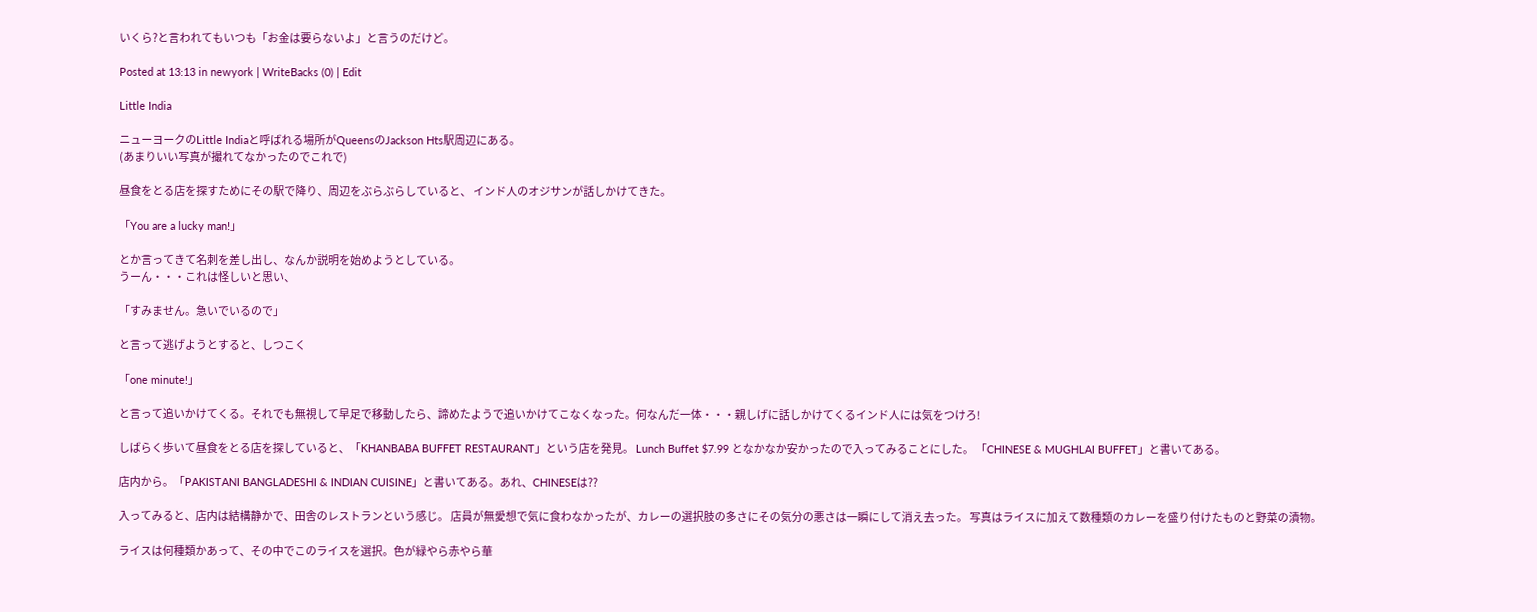いくら?と言われてもいつも「お金は要らないよ」と言うのだけど。

Posted at 13:13 in newyork | WriteBacks (0) | Edit

Little India

ニューヨークのLittle Indiaと呼ばれる場所がQueensのJackson Hts駅周辺にある。
(あまりいい写真が撮れてなかったのでこれで)

昼食をとる店を探すためにその駅で降り、周辺をぶらぶらしていると、 インド人のオジサンが話しかけてきた。

「You are a lucky man!」

とか言ってきて名刺を差し出し、なんか説明を始めようとしている。
うーん・・・これは怪しいと思い、

「すみません。急いでいるので」

と言って逃げようとすると、しつこく

「one minute!」

と言って追いかけてくる。それでも無視して早足で移動したら、諦めたようで追いかけてこなくなった。何なんだ一体・・・親しげに話しかけてくるインド人には気をつけろ!

しばらく歩いて昼食をとる店を探していると、「KHANBABA BUFFET RESTAURANT」という店を発見。 Lunch Buffet $7.99 となかなか安かったので入ってみることにした。 「CHINESE & MUGHLAI BUFFET」と書いてある。

店内から。「PAKISTANI BANGLADESHI & INDIAN CUISINE」と書いてある。あれ、CHINESEは??

入ってみると、店内は結構静かで、田舎のレストランという感じ。 店員が無愛想で気に食わなかったが、カレーの選択肢の多さにその気分の悪さは一瞬にして消え去った。 写真はライスに加えて数種類のカレーを盛り付けたものと野菜の漬物。

ライスは何種類かあって、その中でこのライスを選択。色が緑やら赤やら華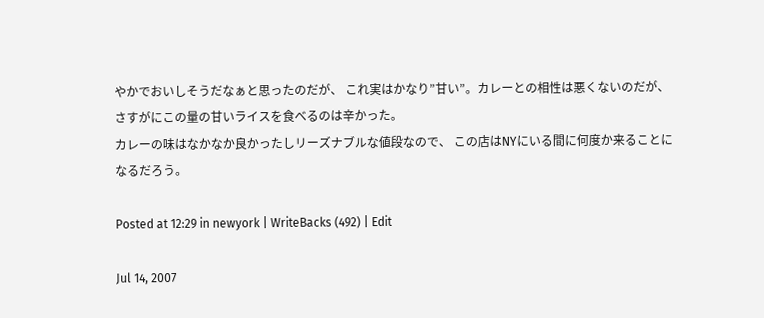やかでおいしそうだなぁと思ったのだが、 これ実はかなり”甘い”。カレーとの相性は悪くないのだが、さすがにこの量の甘いライスを食べるのは辛かった。
カレーの味はなかなか良かったしリーズナブルな値段なので、 この店はNYにいる間に何度か来ることになるだろう。

Posted at 12:29 in newyork | WriteBacks (492) | Edit

Jul 14, 2007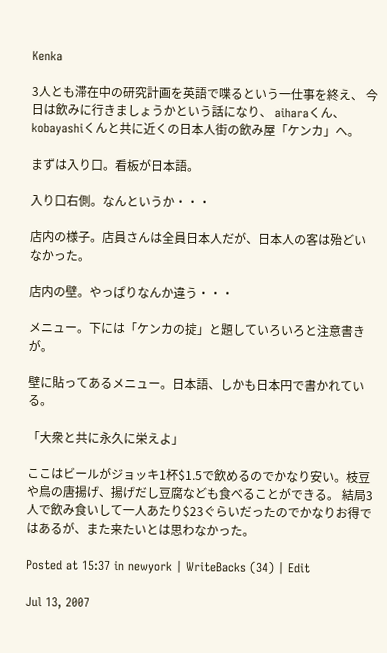Kenka

3人とも滞在中の研究計画を英語で喋るという一仕事を終え、 今日は飲みに行きましょうかという話になり、 aiharaくん、kobayashiくんと共に近くの日本人街の飲み屋「ケンカ」へ。

まずは入り口。看板が日本語。

入り口右側。なんというか・・・

店内の様子。店員さんは全員日本人だが、日本人の客は殆どいなかった。

店内の壁。やっぱりなんか違う・・・

メニュー。下には「ケンカの掟」と題していろいろと注意書きが。

壁に貼ってあるメニュー。日本語、しかも日本円で書かれている。

「大衆と共に永久に栄えよ」

ここはビールがジョッキ1杯$1.5で飲めるのでかなり安い。枝豆や鳥の唐揚げ、揚げだし豆腐なども食べることができる。 結局3人で飲み食いして一人あたり$23ぐらいだったのでかなりお得ではあるが、また来たいとは思わなかった。

Posted at 15:37 in newyork | WriteBacks (34) | Edit

Jul 13, 2007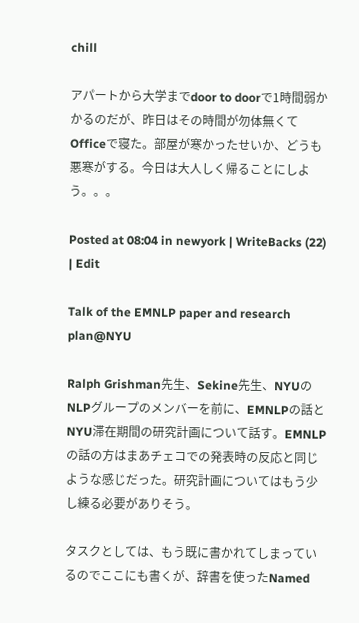chill

アパートから大学までdoor to doorで1時間弱かかるのだが、昨日はその時間が勿体無くてOfficeで寝た。部屋が寒かったせいか、どうも悪寒がする。今日は大人しく帰ることにしよう。。。

Posted at 08:04 in newyork | WriteBacks (22) | Edit

Talk of the EMNLP paper and research plan@NYU

Ralph Grishman先生、Sekine先生、NYUのNLPグループのメンバーを前に、EMNLPの話とNYU滞在期間の研究計画について話す。EMNLPの話の方はまあチェコでの発表時の反応と同じような感じだった。研究計画についてはもう少し練る必要がありそう。

タスクとしては、もう既に書かれてしまっているのでここにも書くが、辞書を使ったNamed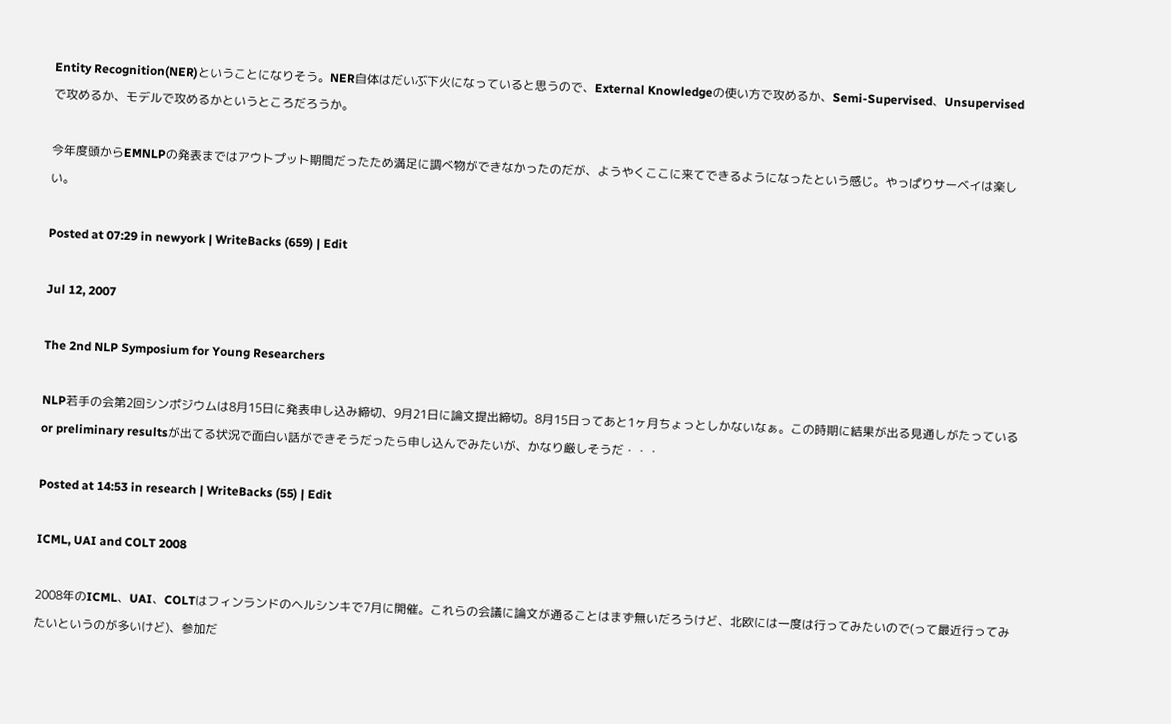Entity Recognition(NER)ということになりそう。NER自体はだいぶ下火になっていると思うので、External Knowledgeの使い方で攻めるか、Semi-Supervised、Unsupervisedで攻めるか、モデルで攻めるかというところだろうか。

今年度頭からEMNLPの発表まではアウトプット期間だったため満足に調べ物ができなかったのだが、ようやくここに来てできるようになったという感じ。やっぱりサーベイは楽しい。

Posted at 07:29 in newyork | WriteBacks (659) | Edit

Jul 12, 2007

The 2nd NLP Symposium for Young Researchers

NLP若手の会第2回シンポジウムは8月15日に発表申し込み締切、9月21日に論文提出締切。8月15日ってあと1ヶ月ちょっとしかないなぁ。この時期に結果が出る見通しがたっている or preliminary resultsが出てる状況で面白い話ができそうだったら申し込んでみたいが、かなり厳しそうだ・・・

Posted at 14:53 in research | WriteBacks (55) | Edit

ICML, UAI and COLT 2008

2008年のICML、UAI、COLTはフィンランドのヘルシンキで7月に開催。これらの会議に論文が通ることはまず無いだろうけど、北欧には一度は行ってみたいので(って最近行ってみたいというのが多いけど)、参加だ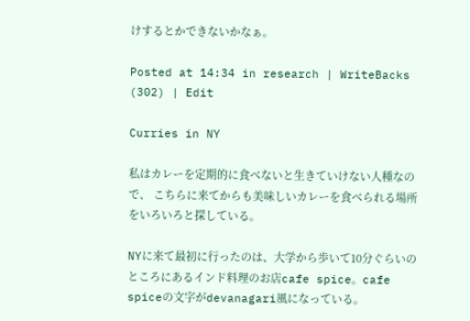けするとかできないかなぁ。

Posted at 14:34 in research | WriteBacks (302) | Edit

Curries in NY

私はカレーを定期的に食べないと生きていけない人種なので、 こちらに来てからも美味しいカレーを食べられる場所をいろいろと探している。

NYに来て最初に行ったのは、大学から歩いて10分ぐらいのところにあるインド料理のお店cafe spice。cafe spiceの文字がdevanagari風になっている。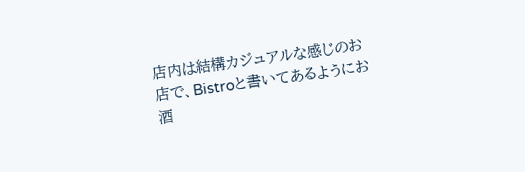店内は結構カジュアルな感じのお店で、Bistroと書いてあるようにお酒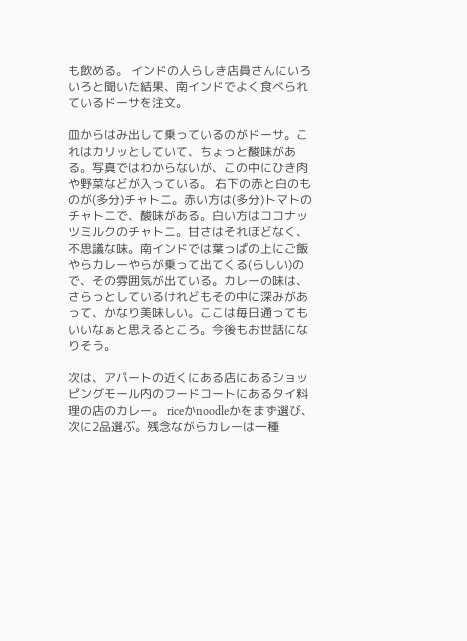も飲める。 インドの人らしき店員さんにいろいろと聞いた結果、南インドでよく食べられているドーサを注文。

皿からはみ出して乗っているのがドーサ。これはカリッとしていて、ちょっと酸味がある。写真ではわからないが、この中にひき肉や野菜などが入っている。 右下の赤と白のものが(多分)チャトニ。赤い方は(多分)トマトのチャトニで、酸味がある。白い方はココナッツミルクのチャトニ。甘さはそれほどなく、不思議な味。南インドでは葉っぱの上にご飯やらカレーやらが乗って出てくる(らしい)ので、その雰囲気が出ている。カレーの味は、さらっとしているけれどもその中に深みがあって、かなり美味しい。ここは毎日通ってもいいなぁと思えるところ。今後もお世話になりそう。

次は、アパートの近くにある店にあるショッピングモール内のフードコートにあるタイ料理の店のカレー。 riceかnoodleかをまず選び、次に2品選ぶ。残念ながらカレーは一種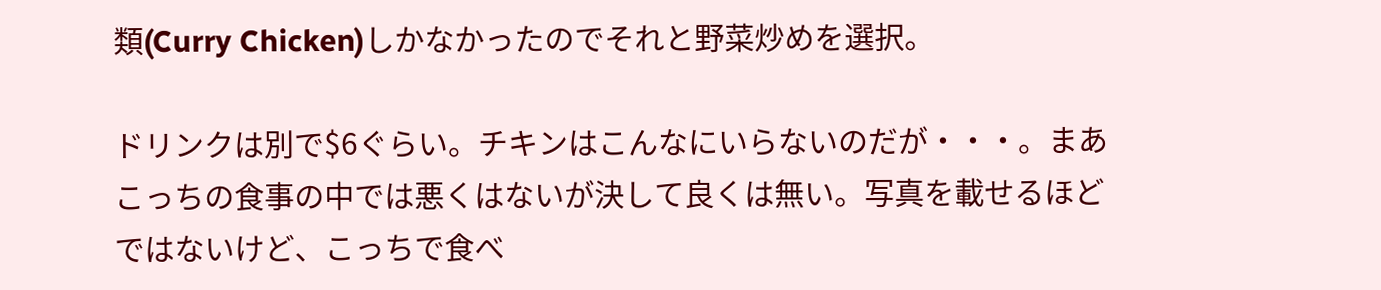類(Curry Chicken)しかなかったのでそれと野菜炒めを選択。

ドリンクは別で$6ぐらい。チキンはこんなにいらないのだが・・・。まあこっちの食事の中では悪くはないが決して良くは無い。写真を載せるほどではないけど、こっちで食べ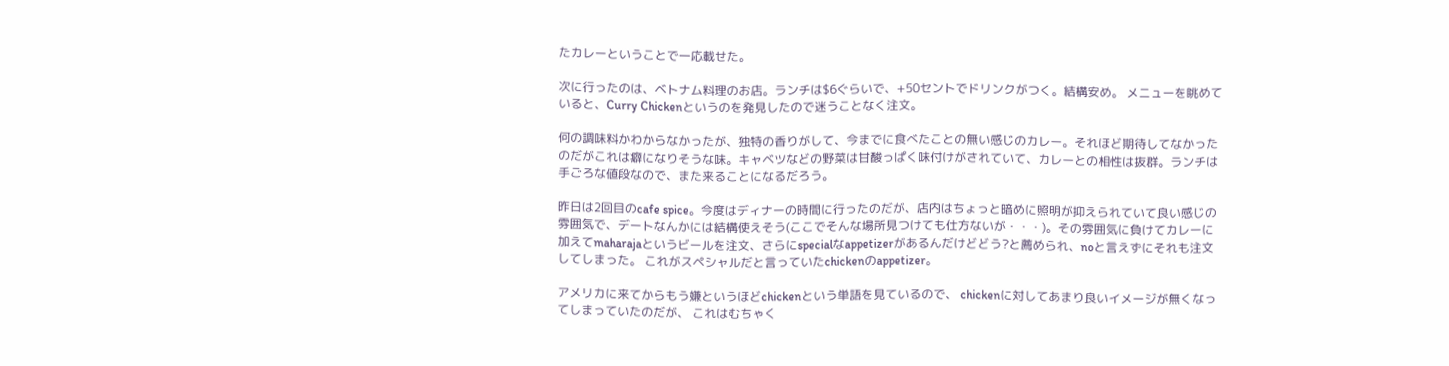たカレーということで一応載せた。

次に行ったのは、ベトナム料理のお店。ランチは$6ぐらいで、+50セントでドリンクがつく。結構安め。 メニューを眺めていると、Curry Chickenというのを発見したので迷うことなく注文。

何の調味料かわからなかったが、独特の香りがして、今までに食べたことの無い感じのカレー。それほど期待してなかったのだがこれは癖になりそうな味。キャベツなどの野菜は甘酸っぱく味付けがされていて、カレーとの相性は抜群。ランチは手ごろな値段なので、また来ることになるだろう。

昨日は2回目のcafe spice。今度はディナーの時間に行ったのだが、店内はちょっと暗めに照明が抑えられていて良い感じの雰囲気で、デートなんかには結構使えそう(ここでそんな場所見つけても仕方ないが・・・)。その雰囲気に負けてカレーに加えてmaharajaというビールを注文、さらにspecialなappetizerがあるんだけどどう?と薦められ、noと言えずにそれも注文してしまった。 これがスペシャルだと言っていたchickenのappetizer。

アメリカに来てからもう嫌というほどchickenという単語を見ているので、 chickenに対してあまり良いイメージが無くなってしまっていたのだが、 これはむちゃく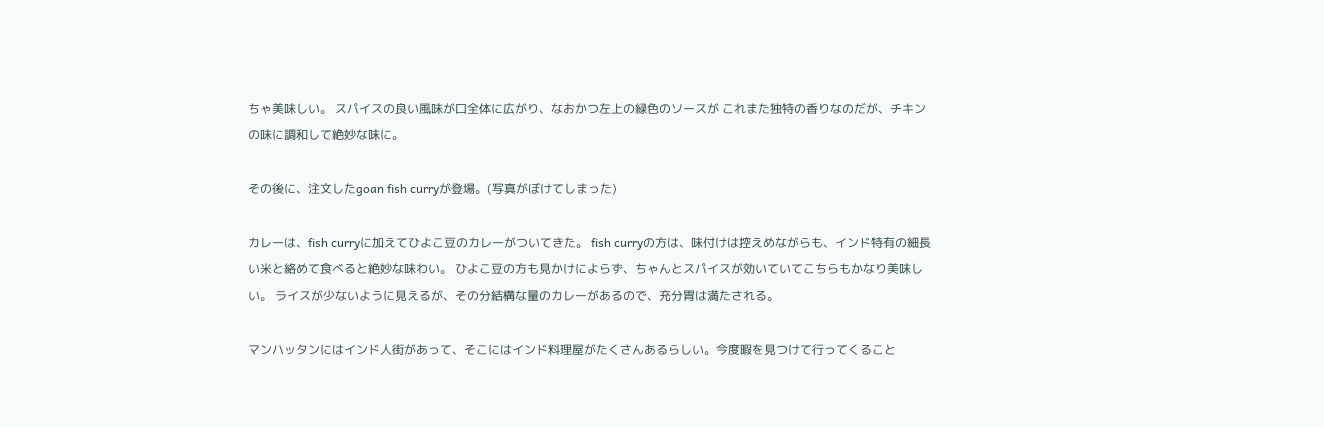ちゃ美味しい。 スパイスの良い風味が口全体に広がり、なおかつ左上の緑色のソースが これまた独特の香りなのだが、チキンの味に調和して絶妙な味に。

その後に、注文したgoan fish curryが登場。(写真がぼけてしまった)

カレーは、fish curryに加えてひよこ豆のカレーがついてきた。 fish curryの方は、味付けは控えめながらも、インド特有の細長い米と絡めて食べると絶妙な味わい。 ひよこ豆の方も見かけによらず、ちゃんとスパイスが効いていてこちらもかなり美味しい。 ライスが少ないように見えるが、その分結構な量のカレーがあるので、充分胃は満たされる。

マンハッタンにはインド人街があって、そこにはインド料理屋がたくさんあるらしい。今度暇を見つけて行ってくること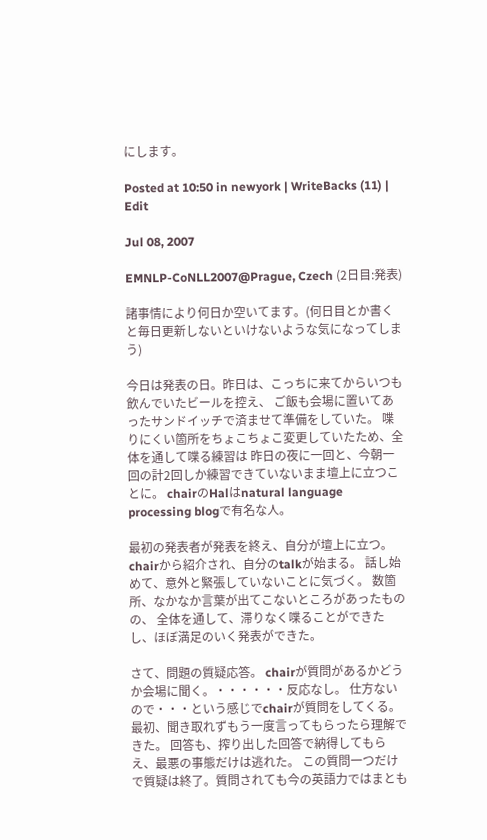にします。

Posted at 10:50 in newyork | WriteBacks (11) | Edit

Jul 08, 2007

EMNLP-CoNLL2007@Prague, Czech (2日目:発表)

諸事情により何日か空いてます。(何日目とか書くと毎日更新しないといけないような気になってしまう)

今日は発表の日。昨日は、こっちに来てからいつも飲んでいたビールを控え、 ご飯も会場に置いてあったサンドイッチで済ませて準備をしていた。 喋りにくい箇所をちょこちょこ変更していたため、全体を通して喋る練習は 昨日の夜に一回と、今朝一回の計2回しか練習できていないまま壇上に立つことに。 chairのHalはnatural language processing blogで有名な人。

最初の発表者が発表を終え、自分が壇上に立つ。 chairから紹介され、自分のtalkが始まる。 話し始めて、意外と緊張していないことに気づく。 数箇所、なかなか言葉が出てこないところがあったものの、 全体を通して、滞りなく喋ることができたし、ほぼ満足のいく発表ができた。

さて、問題の質疑応答。 chairが質問があるかどうか会場に聞く。・・・・・・反応なし。 仕方ないので・・・という感じでchairが質問をしてくる。最初、聞き取れずもう一度言ってもらったら理解できた。 回答も、搾り出した回答で納得してもらえ、最悪の事態だけは逃れた。 この質問一つだけで質疑は終了。質問されても今の英語力ではまとも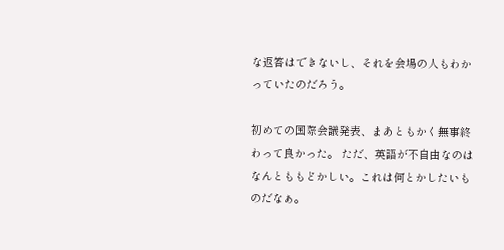な返答はできないし、それを会場の人もわかっていたのだろう。

初めての国際会議発表、まあともかく無事終わって良かった。 ただ、英語が不自由なのはなんとももどかしい。これは何とかしたいものだなぁ。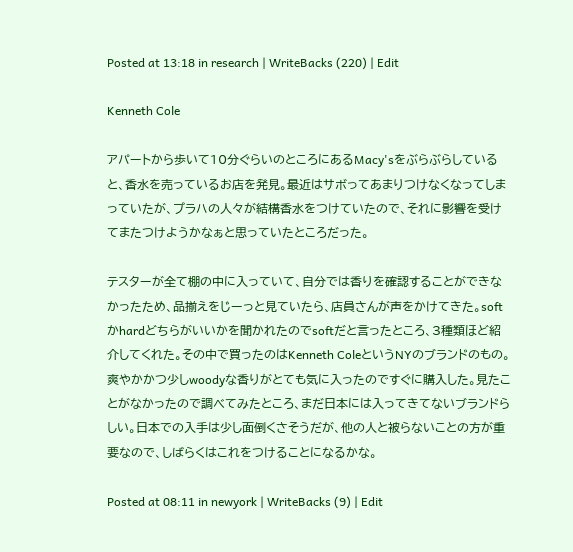Posted at 13:18 in research | WriteBacks (220) | Edit

Kenneth Cole

アパートから歩いて10分ぐらいのところにあるMacy'sをぶらぶらしていると、香水を売っているお店を発見。最近はサボってあまりつけなくなってしまっていたが、プラハの人々が結構香水をつけていたので、それに影響を受けてまたつけようかなぁと思っていたところだった。

テスターが全て棚の中に入っていて、自分では香りを確認することができなかったため、品揃えをじーっと見ていたら、店員さんが声をかけてきた。softかhardどちらがいいかを聞かれたのでsoftだと言ったところ、3種類ほど紹介してくれた。その中で買ったのはKenneth ColeというNYのブランドのもの。爽やかかつ少しwoodyな香りがとても気に入ったのですぐに購入した。見たことがなかったので調べてみたところ、まだ日本には入ってきてないブランドらしい。日本での入手は少し面倒くさそうだが、他の人と被らないことの方が重要なので、しばらくはこれをつけることになるかな。

Posted at 08:11 in newyork | WriteBacks (9) | Edit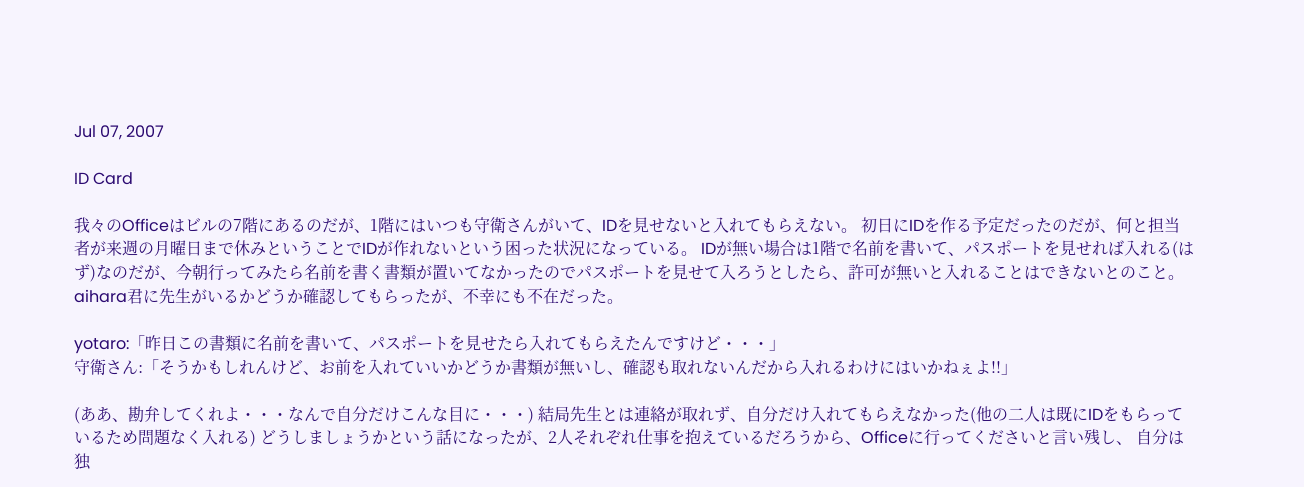Jul 07, 2007

ID Card

我々のOfficeはビルの7階にあるのだが、1階にはいつも守衛さんがいて、IDを見せないと入れてもらえない。 初日にIDを作る予定だったのだが、何と担当者が来週の月曜日まで休みということでIDが作れないという困った状況になっている。 IDが無い場合は1階で名前を書いて、パスポートを見せれば入れる(はず)なのだが、今朝行ってみたら名前を書く書類が置いてなかったのでパスポートを見せて入ろうとしたら、許可が無いと入れることはできないとのこと。aihara君に先生がいるかどうか確認してもらったが、不幸にも不在だった。

yotaro:「昨日この書類に名前を書いて、パスポートを見せたら入れてもらえたんですけど・・・」
守衛さん:「そうかもしれんけど、お前を入れていいかどうか書類が無いし、確認も取れないんだから入れるわけにはいかねぇよ!!」

(ああ、勘弁してくれよ・・・なんで自分だけこんな目に・・・) 結局先生とは連絡が取れず、自分だけ入れてもらえなかった(他の二人は既にIDをもらっているため問題なく入れる) どうしましょうかという話になったが、2人それぞれ仕事を抱えているだろうから、Officeに行ってくださいと言い残し、 自分は独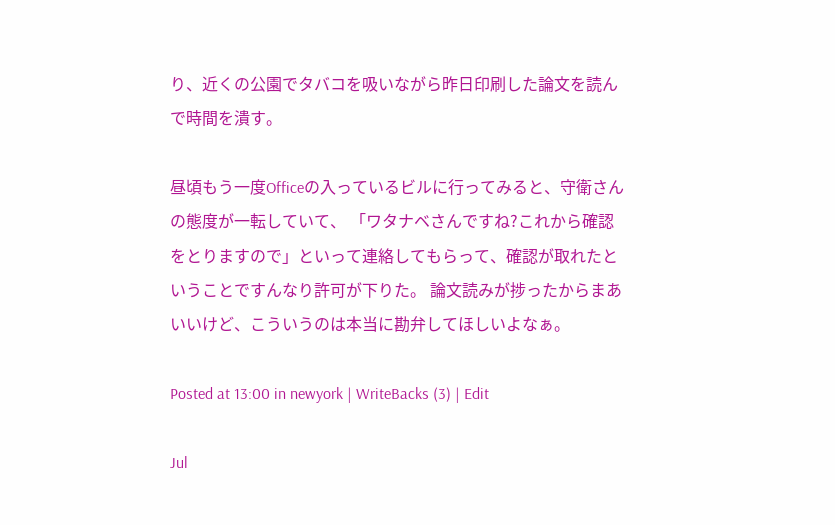り、近くの公園でタバコを吸いながら昨日印刷した論文を読んで時間を潰す。

昼頃もう一度Officeの入っているビルに行ってみると、守衛さんの態度が一転していて、 「ワタナベさんですね?これから確認をとりますので」といって連絡してもらって、確認が取れたということですんなり許可が下りた。 論文読みが捗ったからまあいいけど、こういうのは本当に勘弁してほしいよなぁ。

Posted at 13:00 in newyork | WriteBacks (3) | Edit

Jul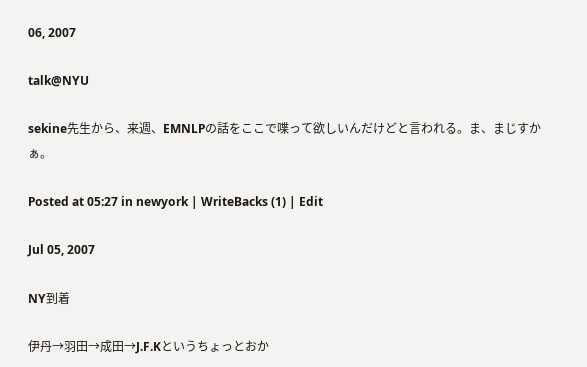06, 2007

talk@NYU

sekine先生から、来週、EMNLPの話をここで喋って欲しいんだけどと言われる。ま、まじすかぁ。

Posted at 05:27 in newyork | WriteBacks (1) | Edit

Jul 05, 2007

NY到着

伊丹→羽田→成田→J.F.Kというちょっとおか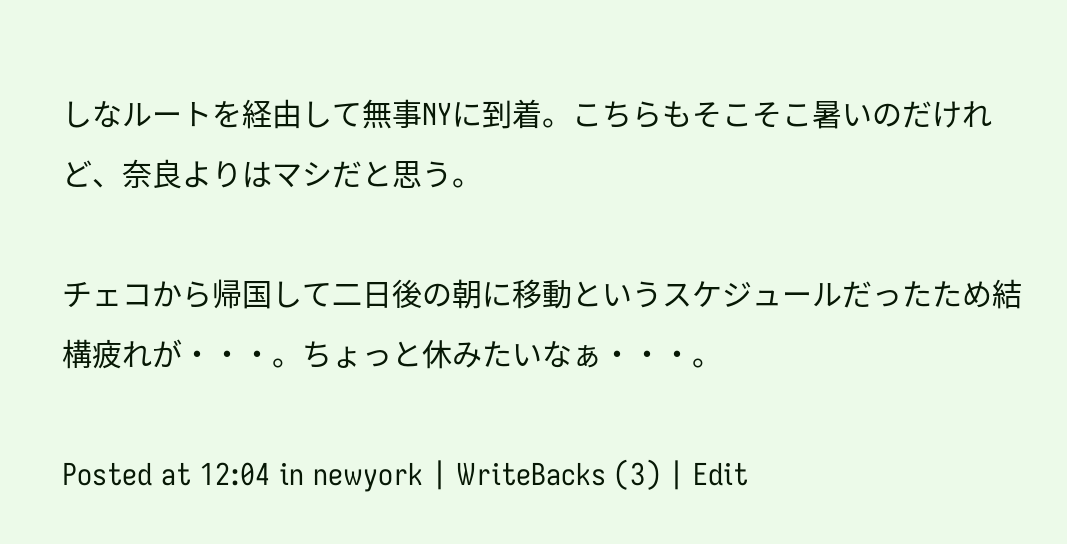しなルートを経由して無事NYに到着。こちらもそこそこ暑いのだけれど、奈良よりはマシだと思う。

チェコから帰国して二日後の朝に移動というスケジュールだったため結構疲れが・・・。ちょっと休みたいなぁ・・・。

Posted at 12:04 in newyork | WriteBacks (3) | Edit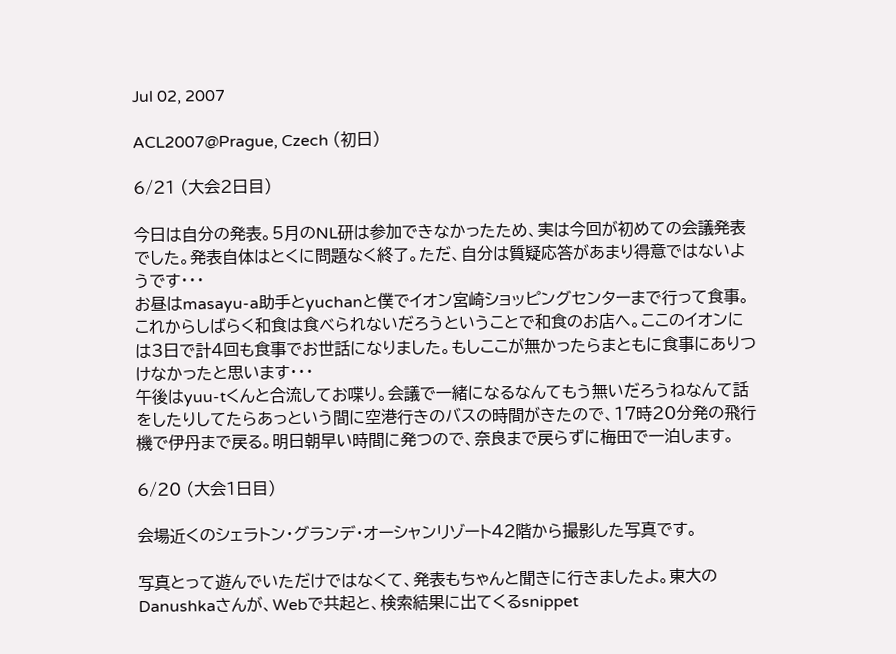Jul 02, 2007

ACL2007@Prague, Czech (初日)

6/21 (大会2日目)

今日は自分の発表。5月のNL研は参加できなかったため、実は今回が初めての会議発表でした。発表自体はとくに問題なく終了。ただ、自分は質疑応答があまり得意ではないようです・・・
お昼はmasayu-a助手とyuchanと僕でイオン宮崎ショッピングセンターまで行って食事。これからしばらく和食は食べられないだろうということで和食のお店へ。ここのイオンには3日で計4回も食事でお世話になりました。もしここが無かったらまともに食事にありつけなかったと思います・・・
午後はyuu-tくんと合流してお喋り。会議で一緒になるなんてもう無いだろうねなんて話をしたりしてたらあっという間に空港行きのバスの時間がきたので、17時20分発の飛行機で伊丹まで戻る。明日朝早い時間に発つので、奈良まで戻らずに梅田で一泊します。

6/20 (大会1日目)

会場近くのシェラトン・グランデ・オーシャンリゾート42階から撮影した写真です。

写真とって遊んでいただけではなくて、発表もちゃんと聞きに行きましたよ。東大のDanushkaさんが、Webで共起と、検索結果に出てくるsnippet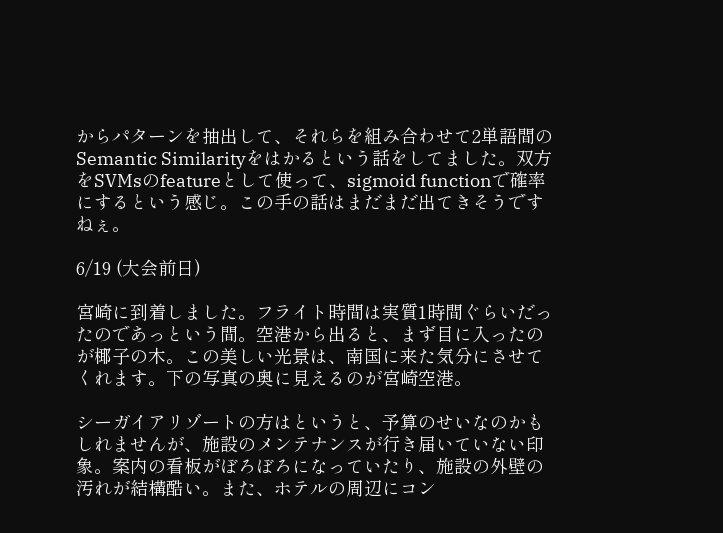からパターンを抽出して、それらを組み合わせて2単語間のSemantic Similarityをはかるという話をしてました。双方をSVMsのfeatureとして使って、sigmoid functionで確率にするという感じ。この手の話はまだまだ出てきそうですねぇ。

6/19 (大会前日)

宮崎に到着しました。フライト時間は実質1時間ぐらいだったのであっという間。空港から出ると、まず目に入ったのが椰子の木。この美しい光景は、南国に来た気分にさせてくれます。下の写真の奥に見えるのが宮崎空港。

シーガイアリゾートの方はというと、予算のせいなのかもしれませんが、施設のメンテナンスが行き届いていない印象。案内の看板がぼろぼろになっていたり、施設の外壁の汚れが結構酷い。また、ホテルの周辺にコン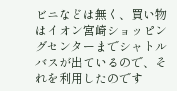ビニなどは無く、買い物はイオン宮崎ショッピングセンターまでシャトルバスが出ているので、それを利用したのです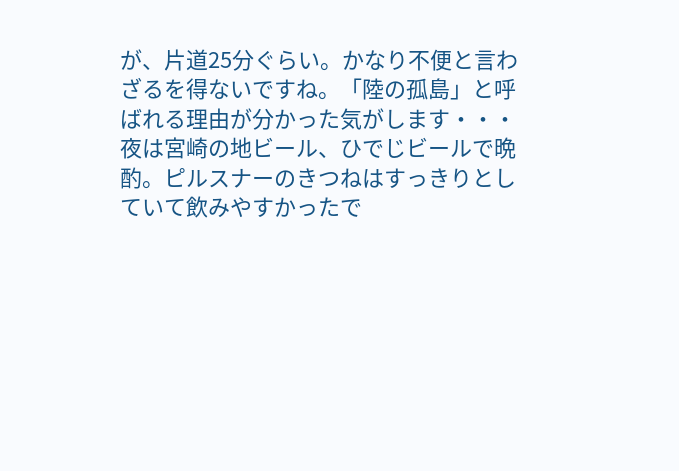が、片道25分ぐらい。かなり不便と言わざるを得ないですね。「陸の孤島」と呼ばれる理由が分かった気がします・・・
夜は宮崎の地ビール、ひでじビールで晩酌。ピルスナーのきつねはすっきりとしていて飲みやすかったで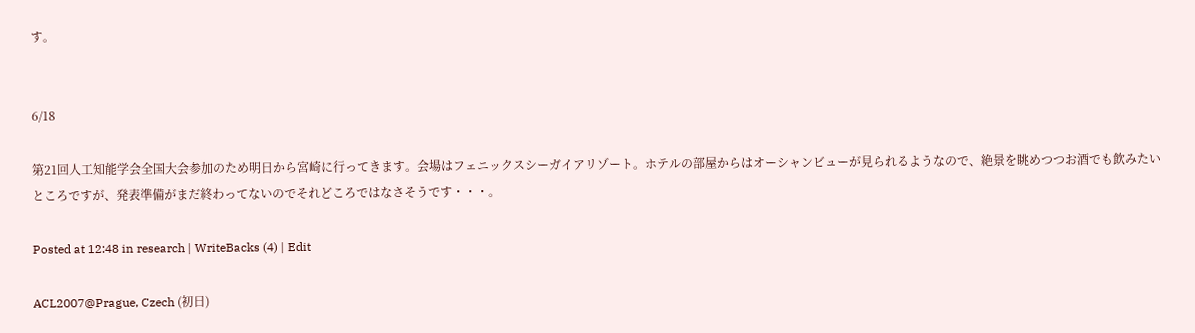す。


6/18

第21回人工知能学会全国大会参加のため明日から宮崎に行ってきます。会場はフェニックスシーガイアリゾート。ホテルの部屋からはオーシャンビューが見られるようなので、絶景を眺めつつお酒でも飲みたいところですが、発表準備がまだ終わってないのでそれどころではなさそうです・・・。

Posted at 12:48 in research | WriteBacks (4) | Edit

ACL2007@Prague, Czech (初日)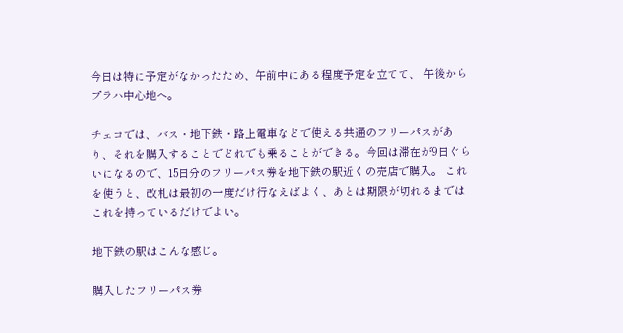今日は特に予定がなかったため、午前中にある程度予定を立てて、 午後からプラハ中心地へ。

チェコでは、バス・地下鉄・路上電車などで使える共通のフリーパスがあり、それを購入することでどれでも乗ることができる。今回は滞在が9日ぐらいになるので、15日分のフリーパス券を地下鉄の駅近くの売店で購入。 これを使うと、改札は最初の一度だけ行なえばよく、あとは期限が切れるまではこれを持っているだけでよい。

地下鉄の駅はこんな感じ。

購入したフリーパス券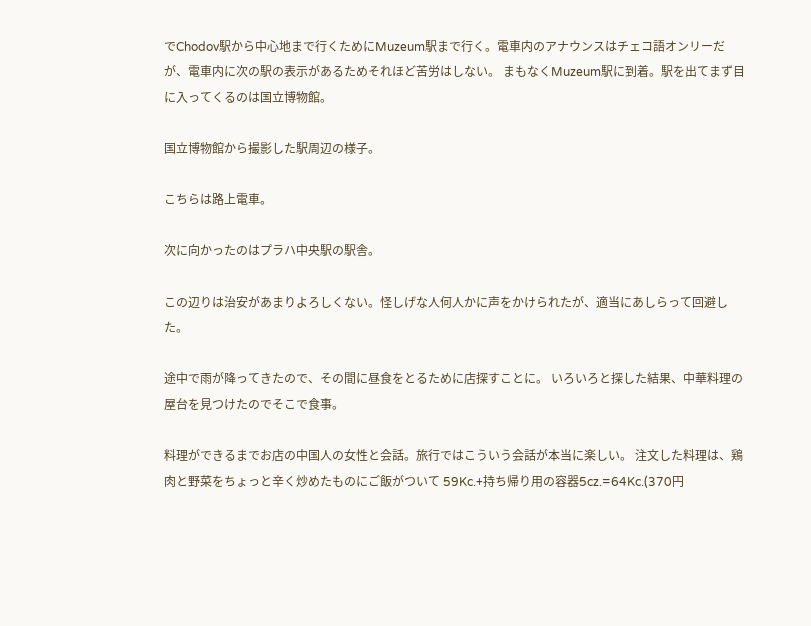でChodov駅から中心地まで行くためにMuzeum駅まで行く。電車内のアナウンスはチェコ語オンリーだが、電車内に次の駅の表示があるためそれほど苦労はしない。 まもなくMuzeum駅に到着。駅を出てまず目に入ってくるのは国立博物館。

国立博物館から撮影した駅周辺の様子。

こちらは路上電車。

次に向かったのはプラハ中央駅の駅舎。

この辺りは治安があまりよろしくない。怪しげな人何人かに声をかけられたが、適当にあしらって回避した。

途中で雨が降ってきたので、その間に昼食をとるために店探すことに。 いろいろと探した結果、中華料理の屋台を見つけたのでそこで食事。

料理ができるまでお店の中国人の女性と会話。旅行ではこういう会話が本当に楽しい。 注文した料理は、鶏肉と野菜をちょっと辛く炒めたものにご飯がついて 59Kc.+持ち帰り用の容器5cz.=64Kc.(370円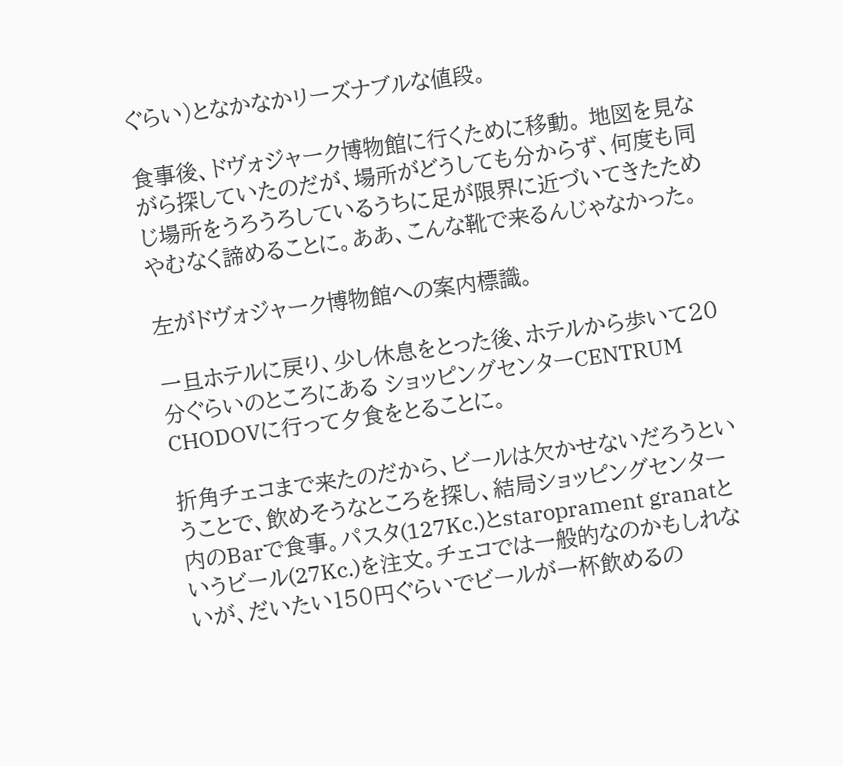ぐらい)となかなかリーズナブルな値段。

食事後、ドヴォジャーク博物館に行くために移動。 地図を見ながら探していたのだが、場所がどうしても分からず、何度も同じ場所をうろうろしているうちに足が限界に近づいてきたためやむなく諦めることに。ああ、こんな靴で来るんじゃなかった。

左がドヴォジャーク博物館への案内標識。

一旦ホテルに戻り、少し休息をとった後、ホテルから歩いて20分ぐらいのところにある ショッピングセンターCENTRUM CHODOVに行って夕食をとることに。

折角チェコまで来たのだから、ビールは欠かせないだろうということで、飲めそうなところを探し、結局ショッピングセンター内のBarで食事。パスタ(127Kc.)とstaroprament granatというビール(27Kc.)を注文。チェコでは一般的なのかもしれないが、だいたい150円ぐらいでビールが一杯飲めるの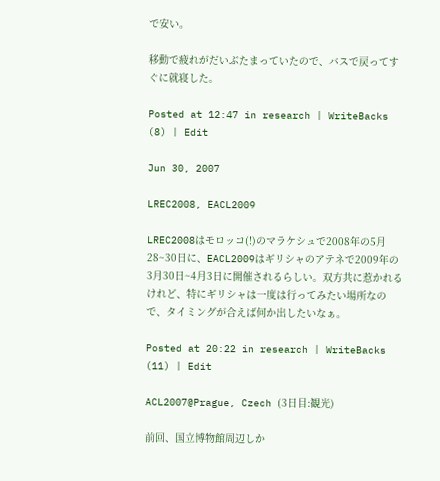で安い。

移動で疲れがだいぶたまっていたので、バスで戻ってすぐに就寝した。

Posted at 12:47 in research | WriteBacks (8) | Edit

Jun 30, 2007

LREC2008, EACL2009

LREC2008はモロッコ(!)のマラケシュで2008年の5月28~30日に、EACL2009はギリシャのアテネで2009年の3月30日~4月3日に開催されるらしい。双方共に惹かれるけれど、特にギリシャは一度は行ってみたい場所なので、タイミングが合えば何か出したいなぁ。

Posted at 20:22 in research | WriteBacks (11) | Edit

ACL2007@Prague, Czech (3日目:観光)

前回、国立博物館周辺しか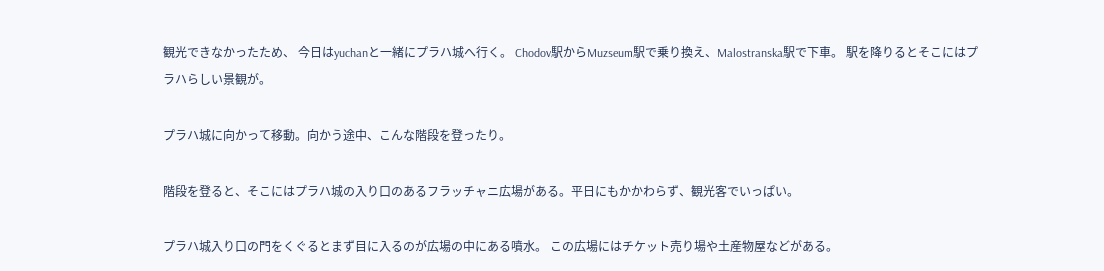観光できなかったため、 今日はyuchanと一緒にプラハ城へ行く。 Chodov駅からMuzseum駅で乗り換え、Malostranska駅で下車。 駅を降りるとそこにはプラハらしい景観が。

プラハ城に向かって移動。向かう途中、こんな階段を登ったり。

階段を登ると、そこにはプラハ城の入り口のあるフラッチャニ広場がある。平日にもかかわらず、観光客でいっぱい。

プラハ城入り口の門をくぐるとまず目に入るのが広場の中にある噴水。 この広場にはチケット売り場や土産物屋などがある。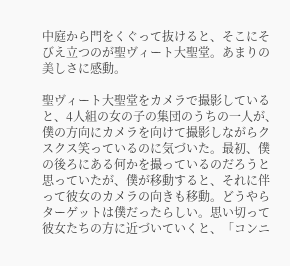中庭から門をくぐって抜けると、そこにそびえ立つのが聖ヴィート大聖堂。あまりの美しさに感動。

聖ヴィート大聖堂をカメラで撮影していると、4人組の女の子の集団のうちの一人が、僕の方向にカメラを向けて撮影しながらクスクス笑っているのに気づいた。最初、僕の後ろにある何かを撮っているのだろうと思っていたが、僕が移動すると、それに伴って彼女のカメラの向きも移動。どうやらターゲットは僕だったらしい。思い切って彼女たちの方に近づいていくと、「コンニ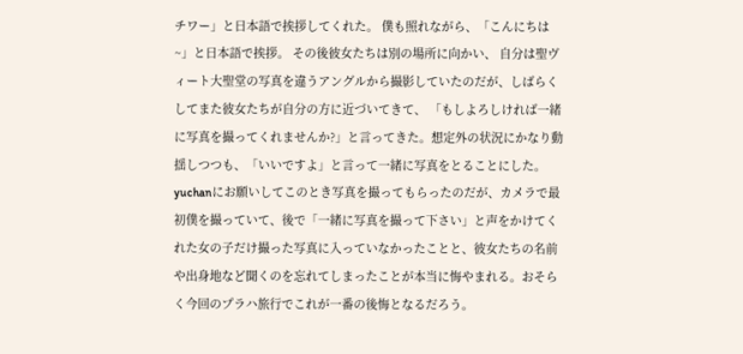チワー」と日本語で挨拶してくれた。 僕も照れながら、「こんにちは~」と日本語で挨拶。 その後彼女たちは別の場所に向かい、 自分は聖ヴィート大聖堂の写真を違うアングルから撮影していたのだが、しばらくしてまた彼女たちが自分の方に近づいてきて、 「もしよろしければ一緒に写真を撮ってくれませんか?」と言ってきた。想定外の状況にかなり動揺しつつも、「いいですよ」と言って一緒に写真をとることにした。yuchanにお願いしてこのとき写真を撮ってもらったのだが、カメラで最初僕を撮っていて、後で「一緒に写真を撮って下さい」と声をかけてくれた女の子だけ撮った写真に入っていなかったことと、彼女たちの名前や出身地など聞くのを忘れてしまったことが本当に悔やまれる。おそらく今回のプラハ旅行でこれが一番の後悔となるだろう。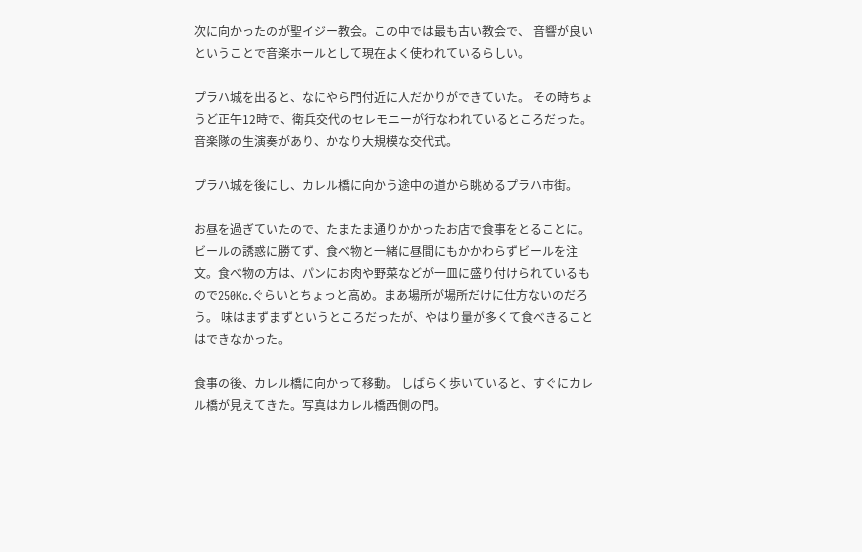次に向かったのが聖イジー教会。この中では最も古い教会で、 音響が良いということで音楽ホールとして現在よく使われているらしい。

プラハ城を出ると、なにやら門付近に人だかりができていた。 その時ちょうど正午12時で、衛兵交代のセレモニーが行なわれているところだった。音楽隊の生演奏があり、かなり大規模な交代式。

プラハ城を後にし、カレル橋に向かう途中の道から眺めるプラハ市街。

お昼を過ぎていたので、たまたま通りかかったお店で食事をとることに。ビールの誘惑に勝てず、食べ物と一緒に昼間にもかかわらずビールを注文。食べ物の方は、パンにお肉や野菜などが一皿に盛り付けられているもので250Kc.ぐらいとちょっと高め。まあ場所が場所だけに仕方ないのだろう。 味はまずまずというところだったが、やはり量が多くて食べきることはできなかった。

食事の後、カレル橋に向かって移動。 しばらく歩いていると、すぐにカレル橋が見えてきた。写真はカレル橋西側の門。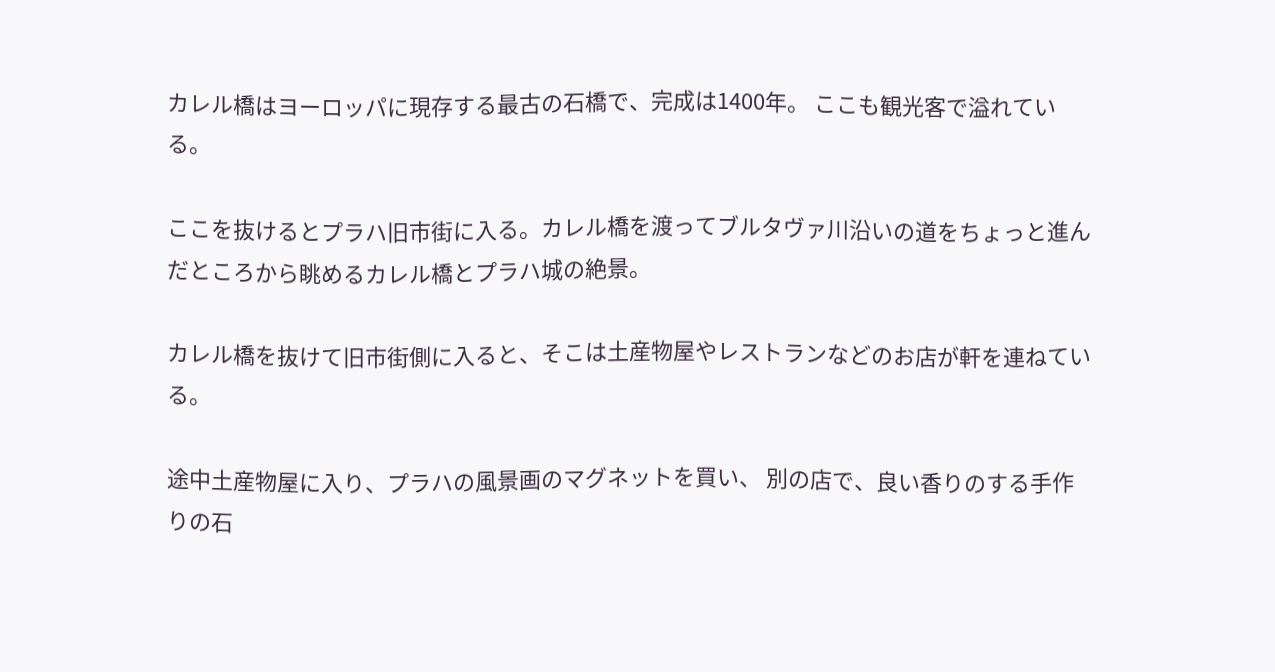カレル橋はヨーロッパに現存する最古の石橋で、完成は1400年。 ここも観光客で溢れている。

ここを抜けるとプラハ旧市街に入る。カレル橋を渡ってブルタヴァ川沿いの道をちょっと進んだところから眺めるカレル橋とプラハ城の絶景。

カレル橋を抜けて旧市街側に入ると、そこは土産物屋やレストランなどのお店が軒を連ねている。

途中土産物屋に入り、プラハの風景画のマグネットを買い、 別の店で、良い香りのする手作りの石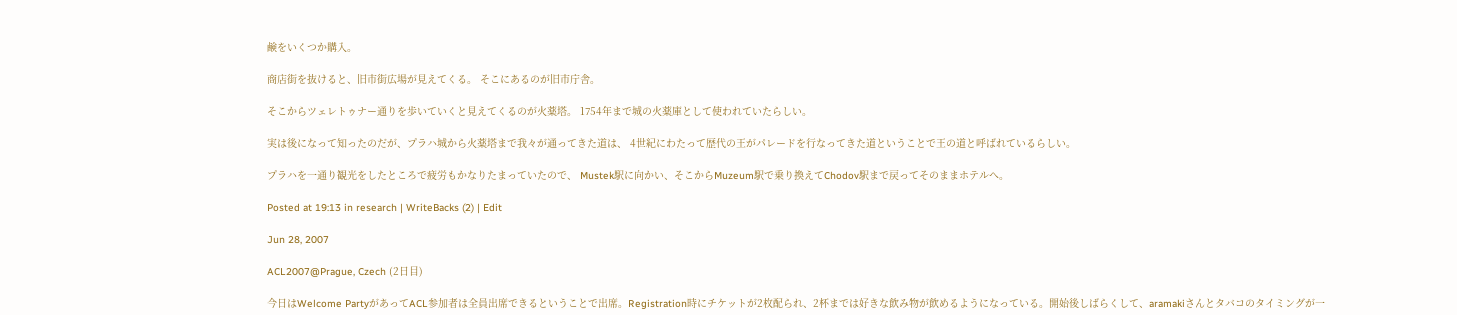鹸をいくつか購入。

商店街を抜けると、旧市街広場が見えてくる。 そこにあるのが旧市庁舎。

そこからツェレトゥナー通りを歩いていくと見えてくるのが火薬塔。 1754年まで城の火薬庫として使われていたらしい。

実は後になって知ったのだが、プラハ城から火薬塔まで我々が通ってきた道は、 4世紀にわたって歴代の王がパレードを行なってきた道ということで王の道と呼ばれているらしい。

プラハを一通り観光をしたところで疲労もかなりたまっていたので、 Mustek駅に向かい、そこからMuzeum駅で乗り換えてChodov駅まで戻ってそのままホテルへ。

Posted at 19:13 in research | WriteBacks (2) | Edit

Jun 28, 2007

ACL2007@Prague, Czech (2日目)

今日はWelcome PartyがあってACL参加者は全員出席できるということで出席。Registration時にチケットが2枚配られ、2杯までは好きな飲み物が飲めるようになっている。開始後しばらくして、aramakiさんとタバコのタイミングが一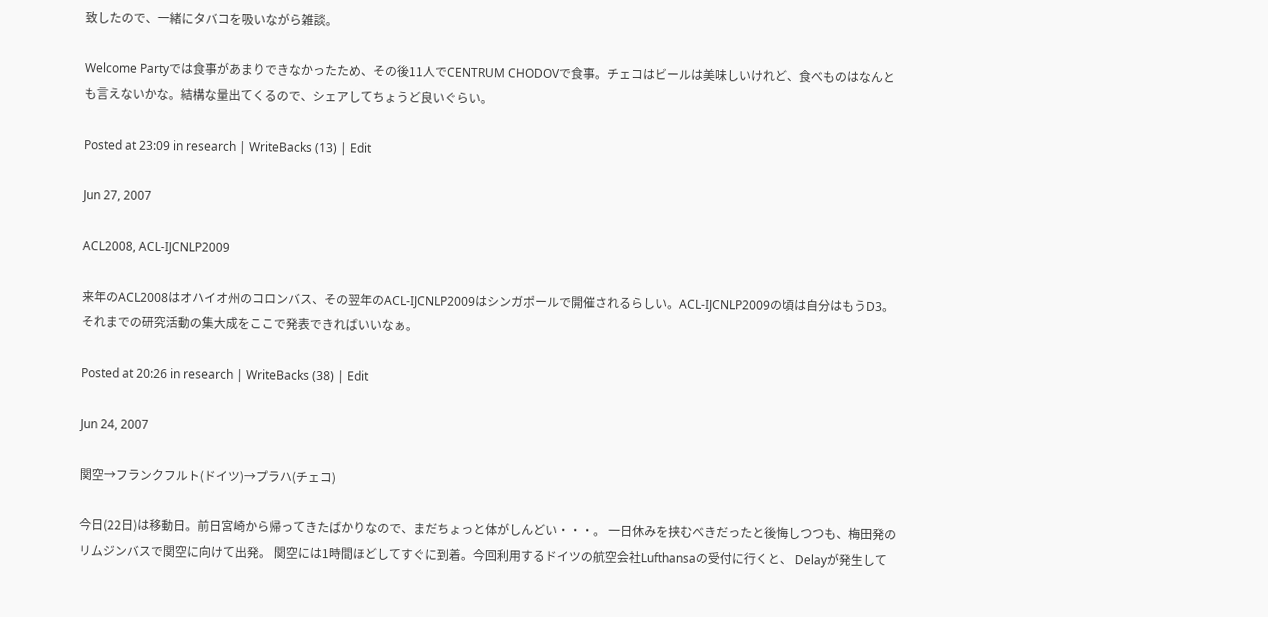致したので、一緒にタバコを吸いながら雑談。

Welcome Partyでは食事があまりできなかったため、その後11人でCENTRUM CHODOVで食事。チェコはビールは美味しいけれど、食べものはなんとも言えないかな。結構な量出てくるので、シェアしてちょうど良いぐらい。

Posted at 23:09 in research | WriteBacks (13) | Edit

Jun 27, 2007

ACL2008, ACL-IJCNLP2009

来年のACL2008はオハイオ州のコロンバス、その翌年のACL-IJCNLP2009はシンガポールで開催されるらしい。ACL-IJCNLP2009の頃は自分はもうD3。それまでの研究活動の集大成をここで発表できればいいなぁ。

Posted at 20:26 in research | WriteBacks (38) | Edit

Jun 24, 2007

関空→フランクフルト(ドイツ)→プラハ(チェコ)

今日(22日)は移動日。前日宮崎から帰ってきたばかりなので、まだちょっと体がしんどい・・・。 一日休みを挟むべきだったと後悔しつつも、梅田発のリムジンバスで関空に向けて出発。 関空には1時間ほどしてすぐに到着。今回利用するドイツの航空会社Lufthansaの受付に行くと、 Delayが発生して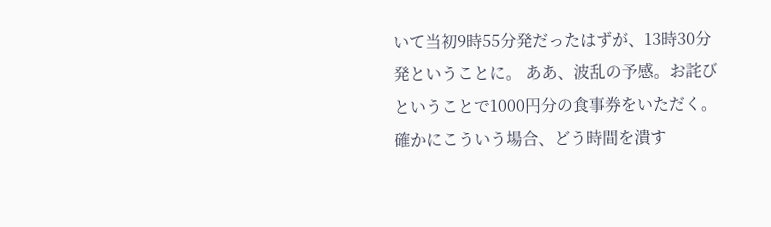いて当初9時55分発だったはずが、13時30分発ということに。 ああ、波乱の予感。お詫びということで1000円分の食事券をいただく。 確かにこういう場合、どう時間を潰す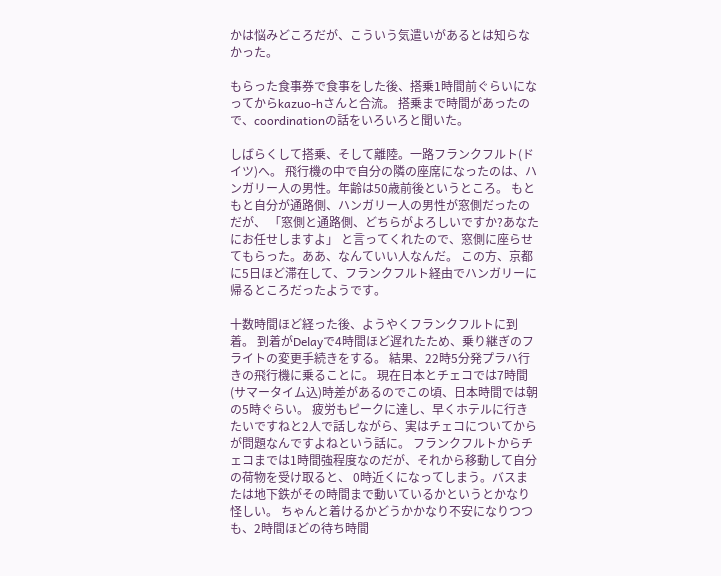かは悩みどころだが、こういう気遣いがあるとは知らなかった。

もらった食事券で食事をした後、搭乗1時間前ぐらいになってからkazuo-hさんと合流。 搭乗まで時間があったので、coordinationの話をいろいろと聞いた。

しばらくして搭乗、そして離陸。一路フランクフルト(ドイツ)へ。 飛行機の中で自分の隣の座席になったのは、ハンガリー人の男性。年齢は50歳前後というところ。 もともと自分が通路側、ハンガリー人の男性が窓側だったのだが、 「窓側と通路側、どちらがよろしいですか?あなたにお任せしますよ」 と言ってくれたので、窓側に座らせてもらった。ああ、なんていい人なんだ。 この方、京都に5日ほど滞在して、フランクフルト経由でハンガリーに帰るところだったようです。

十数時間ほど経った後、ようやくフランクフルトに到着。 到着がDelayで4時間ほど遅れたため、乗り継ぎのフライトの変更手続きをする。 結果、22時5分発プラハ行きの飛行機に乗ることに。 現在日本とチェコでは7時間(サマータイム込)時差があるのでこの頃、日本時間では朝の5時ぐらい。 疲労もピークに達し、早くホテルに行きたいですねと2人で話しながら、実はチェコについてからが問題なんですよねという話に。 フランクフルトからチェコまでは1時間強程度なのだが、それから移動して自分の荷物を受け取ると、 0時近くになってしまう。バスまたは地下鉄がその時間まで動いているかというとかなり怪しい。 ちゃんと着けるかどうかかなり不安になりつつも、2時間ほどの待ち時間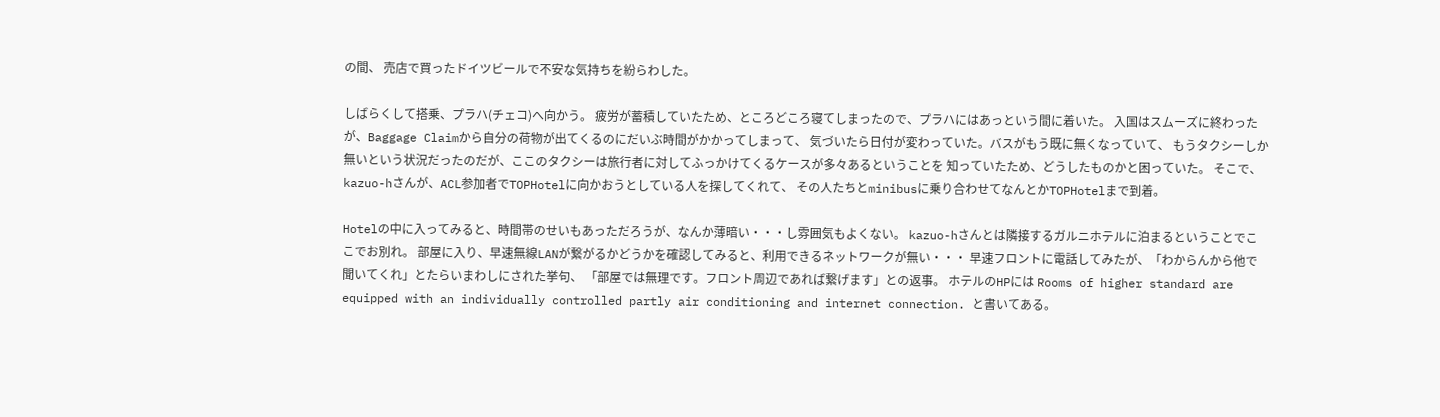の間、 売店で買ったドイツビールで不安な気持ちを紛らわした。

しばらくして搭乗、プラハ(チェコ)へ向かう。 疲労が蓄積していたため、ところどころ寝てしまったので、プラハにはあっという間に着いた。 入国はスムーズに終わったが、Baggage Claimから自分の荷物が出てくるのにだいぶ時間がかかってしまって、 気づいたら日付が変わっていた。バスがもう既に無くなっていて、 もうタクシーしか無いという状況だったのだが、ここのタクシーは旅行者に対してふっかけてくるケースが多々あるということを 知っていたため、どうしたものかと困っていた。 そこで、kazuo-hさんが、ACL参加者でTOPHotelに向かおうとしている人を探してくれて、 その人たちとminibusに乗り合わせてなんとかTOPHotelまで到着。

Hotelの中に入ってみると、時間帯のせいもあっただろうが、なんか薄暗い・・・し雰囲気もよくない。 kazuo-hさんとは隣接するガルニホテルに泊まるということでここでお別れ。 部屋に入り、早速無線LANが繋がるかどうかを確認してみると、利用できるネットワークが無い・・・ 早速フロントに電話してみたが、「わからんから他で聞いてくれ」とたらいまわしにされた挙句、 「部屋では無理です。フロント周辺であれば繋げます」との返事。 ホテルのHPには Rooms of higher standard are equipped with an individually controlled partly air conditioning and internet connection. と書いてある。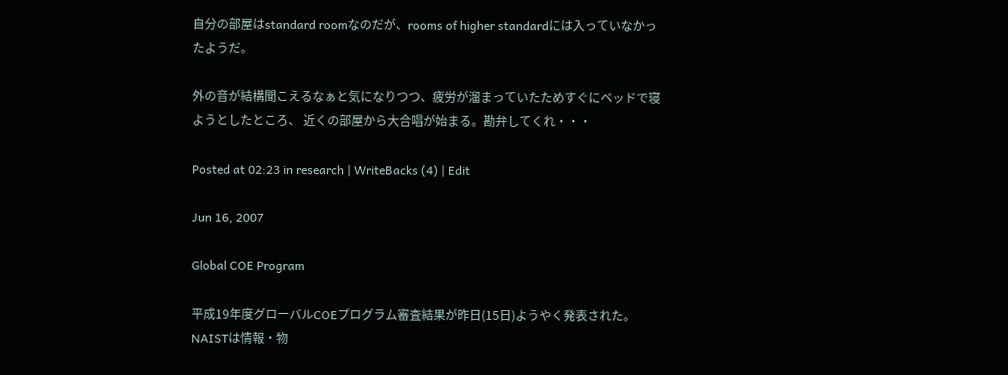自分の部屋はstandard roomなのだが、rooms of higher standardには入っていなかったようだ。

外の音が結構聞こえるなぁと気になりつつ、疲労が溜まっていたためすぐにベッドで寝ようとしたところ、 近くの部屋から大合唱が始まる。勘弁してくれ・・・

Posted at 02:23 in research | WriteBacks (4) | Edit

Jun 16, 2007

Global COE Program

平成19年度グローバルCOEプログラム審査結果が昨日(15日)ようやく発表された。
NAISTは情報・物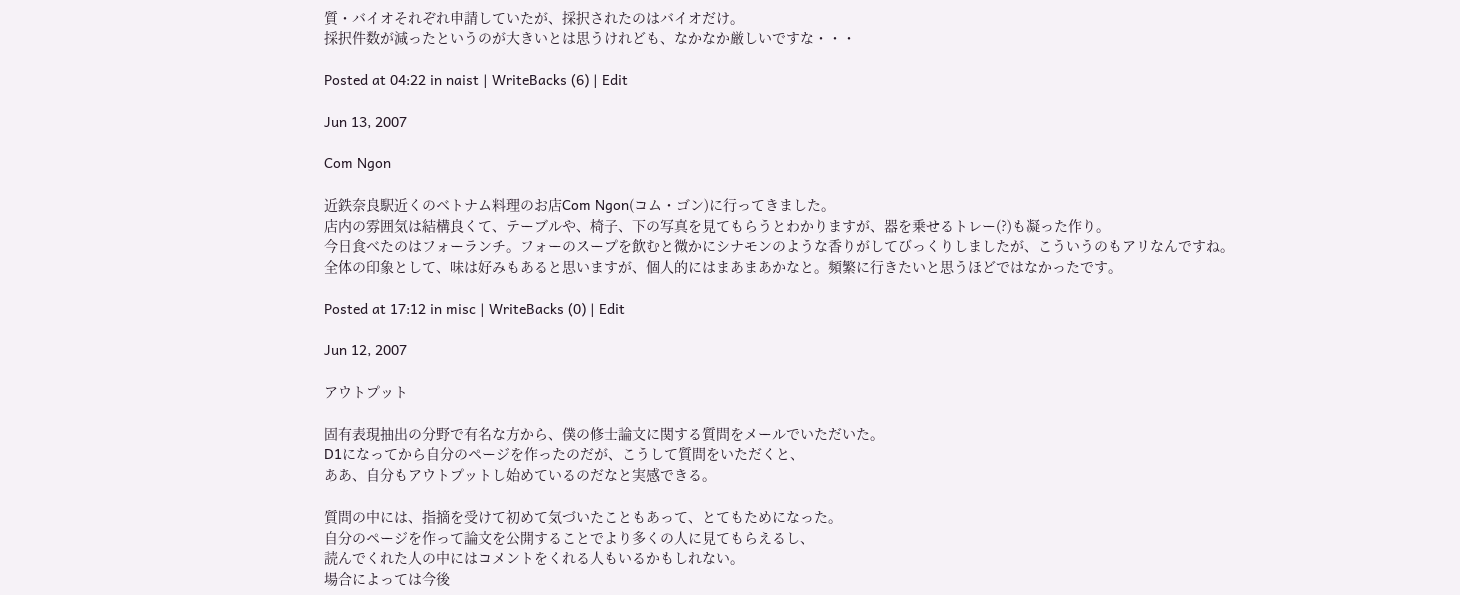質・バイオそれぞれ申請していたが、採択されたのはバイオだけ。
採択件数が減ったというのが大きいとは思うけれども、なかなか厳しいですな・・・

Posted at 04:22 in naist | WriteBacks (6) | Edit

Jun 13, 2007

Com Ngon

近鉄奈良駅近くのベトナム料理のお店Com Ngon(コム・ゴン)に行ってきました。
店内の雰囲気は結構良くて、テーブルや、椅子、下の写真を見てもらうとわかりますが、器を乗せるトレー(?)も凝った作り。
今日食べたのはフォーランチ。フォーのスープを飲むと微かにシナモンのような香りがしてびっくりしましたが、こういうのもアリなんですね。
全体の印象として、味は好みもあると思いますが、個人的にはまあまあかなと。頻繁に行きたいと思うほどではなかったです。

Posted at 17:12 in misc | WriteBacks (0) | Edit

Jun 12, 2007

アウトプット

固有表現抽出の分野で有名な方から、僕の修士論文に関する質問をメールでいただいた。
D1になってから自分のページを作ったのだが、こうして質問をいただくと、
ああ、自分もアウトプットし始めているのだなと実感できる。

質問の中には、指摘を受けて初めて気づいたこともあって、とてもためになった。
自分のページを作って論文を公開することでより多くの人に見てもらえるし、
読んでくれた人の中にはコメントをくれる人もいるかもしれない。
場合によっては今後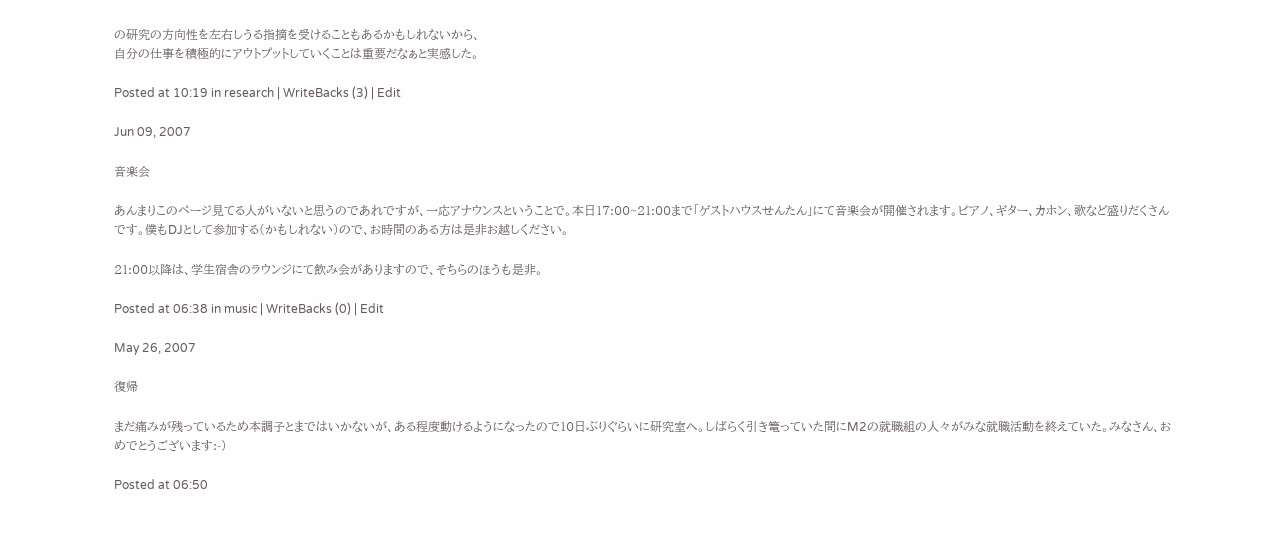の研究の方向性を左右しうる指摘を受けることもあるかもしれないから、
自分の仕事を積極的にアウトプットしていくことは重要だなぁと実感した。

Posted at 10:19 in research | WriteBacks (3) | Edit

Jun 09, 2007

音楽会

あんまりこのページ見てる人がいないと思うのであれですが、一応アナウンスということで。本日17:00~21:00まで「ゲストハウスせんたん」にて音楽会が開催されます。ピアノ、ギター、カホン、歌など盛りだくさんです。僕もDJとして参加する(かもしれない)ので、お時間のある方は是非お越しください。

21:00以降は、学生宿舎のラウンジにて飲み会がありますので、そちらのほうも是非。

Posted at 06:38 in music | WriteBacks (0) | Edit

May 26, 2007

復帰

まだ痛みが残っているため本調子とまではいかないが、ある程度動けるようになったので10日ぶりぐらいに研究室へ。しばらく引き篭っていた間にM2の就職組の人々がみな就職活動を終えていた。みなさん、おめでとうございます:-)

Posted at 06:50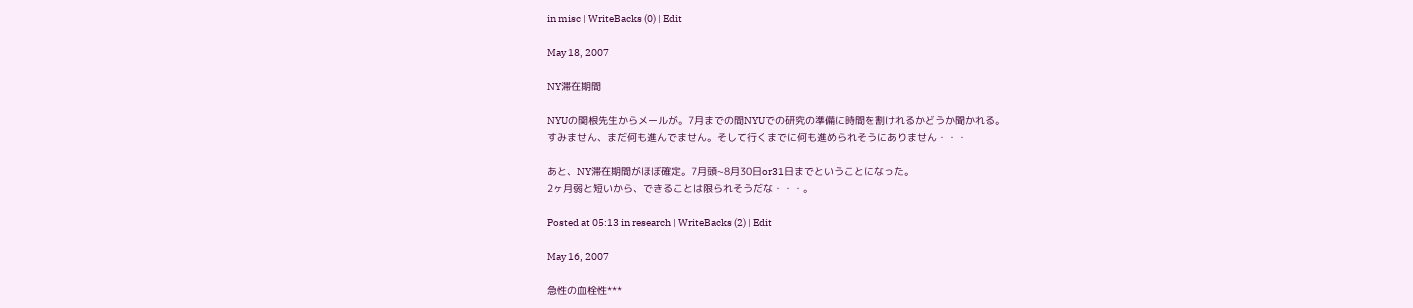in misc | WriteBacks (0) | Edit

May 18, 2007

NY滞在期間

NYUの関根先生からメールが。7月までの間NYUでの研究の準備に時間を割けれるかどうか聞かれる。
すみません、まだ何も進んでません。そして行くまでに何も進められそうにありません・・・

あと、NY滞在期間がほぼ確定。7月頭~8月30日or31日までということになった。
2ヶ月弱と短いから、できることは限られそうだな・・・。

Posted at 05:13 in research | WriteBacks (2) | Edit

May 16, 2007

急性の血栓性***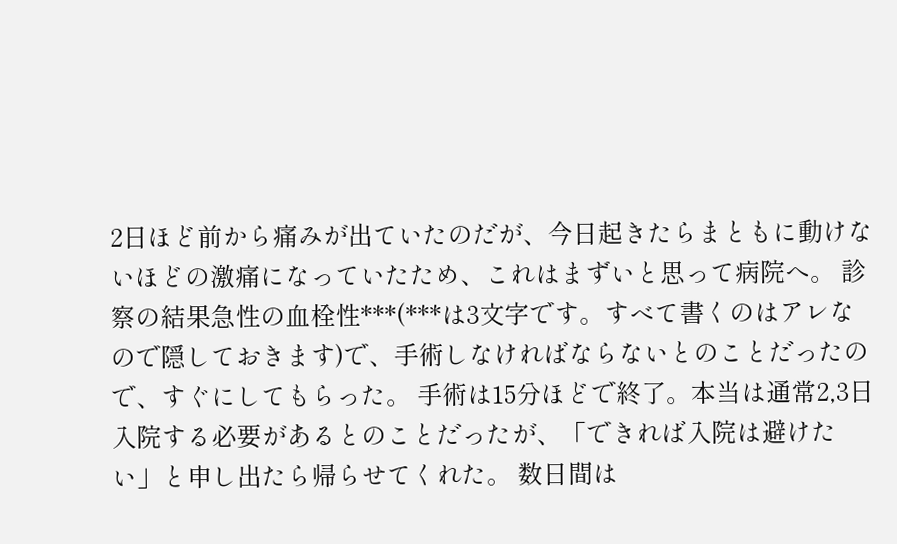2日ほど前から痛みが出ていたのだが、今日起きたらまともに動けないほどの激痛になっていたため、これはまずいと思って病院へ。 診察の結果急性の血栓性***(***は3文字です。すべて書くのはアレなので隠しておきます)で、手術しなければならないとのことだったので、すぐにしてもらった。 手術は15分ほどで終了。本当は通常2,3日入院する必要があるとのことだったが、「できれば入院は避けたい」と申し出たら帰らせてくれた。 数日間は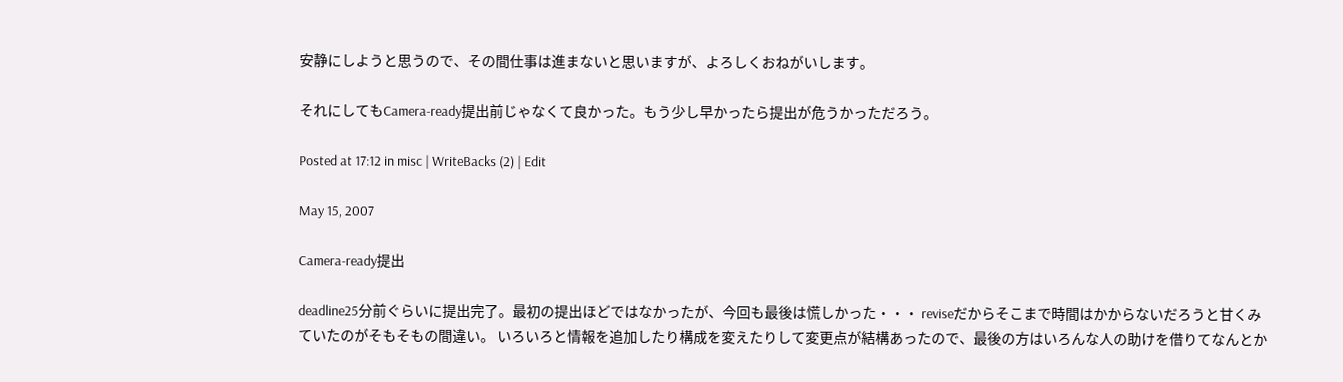安静にしようと思うので、その間仕事は進まないと思いますが、よろしくおねがいします。

それにしてもCamera-ready提出前じゃなくて良かった。もう少し早かったら提出が危うかっただろう。

Posted at 17:12 in misc | WriteBacks (2) | Edit

May 15, 2007

Camera-ready提出

deadline25分前ぐらいに提出完了。最初の提出ほどではなかったが、今回も最後は慌しかった・・・ reviseだからそこまで時間はかからないだろうと甘くみていたのがそもそもの間違い。 いろいろと情報を追加したり構成を変えたりして変更点が結構あったので、最後の方はいろんな人の助けを借りてなんとか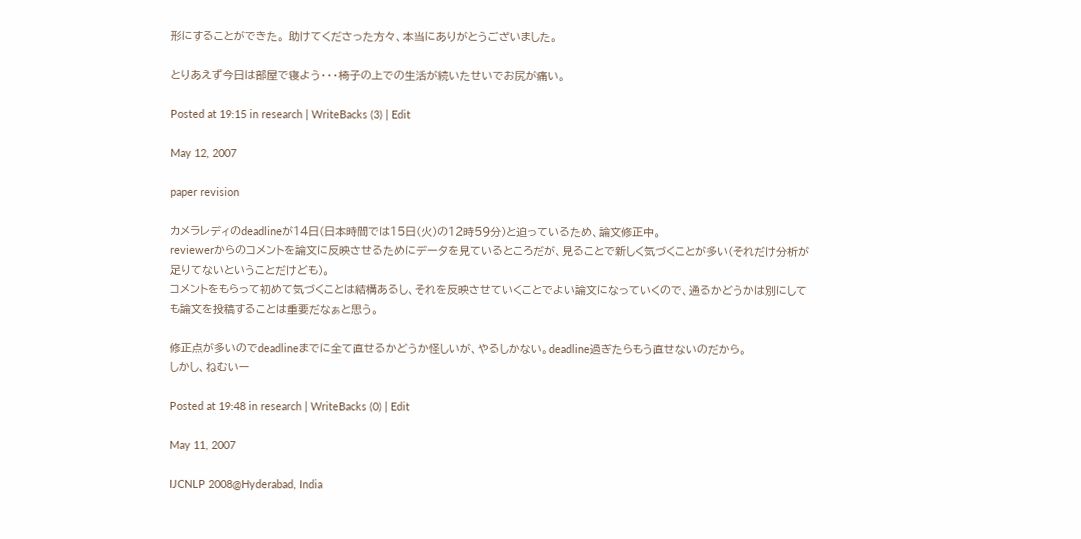形にすることができた。 助けてくださった方々、本当にありがとうございました。

とりあえず今日は部屋で寝よう・・・椅子の上での生活が続いたせいでお尻が痛い。

Posted at 19:15 in research | WriteBacks (3) | Edit

May 12, 2007

paper revision

カメラレディのdeadlineが14日(日本時間では15日(火)の12時59分)と迫っているため、論文修正中。
reviewerからのコメントを論文に反映させるためにデータを見ているところだが、見ることで新しく気づくことが多い(それだけ分析が足りてないということだけども)。
コメントをもらって初めて気づくことは結構あるし、それを反映させていくことでよい論文になっていくので、通るかどうかは別にしても論文を投稿することは重要だなぁと思う。

修正点が多いのでdeadlineまでに全て直せるかどうか怪しいが、やるしかない。deadline過ぎたらもう直せないのだから。
しかし、ねむいー

Posted at 19:48 in research | WriteBacks (0) | Edit

May 11, 2007

IJCNLP 2008@Hyderabad, India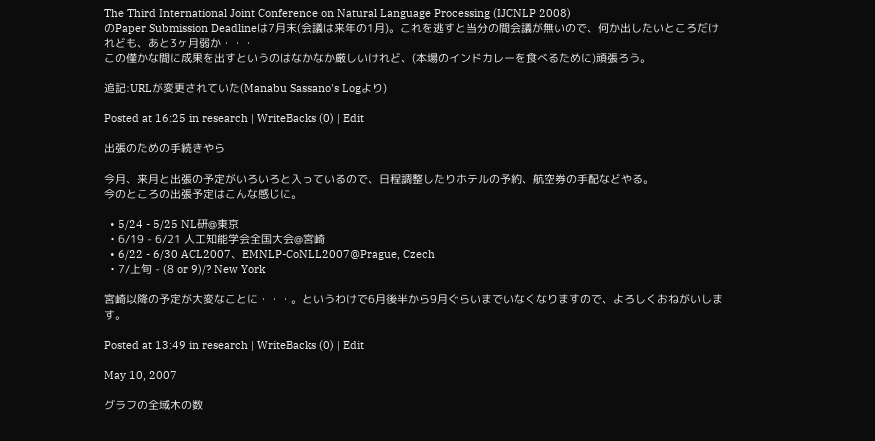The Third International Joint Conference on Natural Language Processing (IJCNLP 2008)
のPaper Submission Deadlineは7月末(会議は来年の1月)。これを逃すと当分の間会議が無いので、何か出したいところだけれども、あと3ヶ月弱か・・・
この僅かな間に成果を出すというのはなかなか厳しいけれど、(本場のインドカレーを食べるために)頑張ろう。

追記:URLが変更されていた(Manabu Sassano's Logより)

Posted at 16:25 in research | WriteBacks (0) | Edit

出張のための手続きやら

今月、来月と出張の予定がいろいろと入っているので、日程調整したりホテルの予約、航空券の手配などやる。
今のところの出張予定はこんな感じに。

  • 5/24 - 5/25 NL研@東京
  • 6/19 - 6/21 人工知能学会全国大会@宮崎
  • 6/22 - 6/30 ACL2007、EMNLP-CoNLL2007@Prague, Czech
  • 7/上旬 - (8 or 9)/? New York

宮崎以降の予定が大変なことに・・・。というわけで6月後半から9月ぐらいまでいなくなりますので、よろしくおねがいします。

Posted at 13:49 in research | WriteBacks (0) | Edit

May 10, 2007

グラフの全域木の数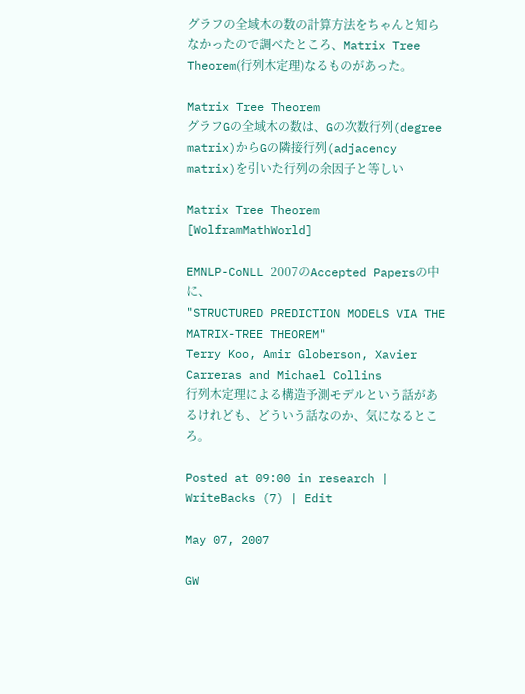グラフの全域木の数の計算方法をちゃんと知らなかったので調べたところ、Matrix Tree Theorem(行列木定理)なるものがあった。

Matrix Tree Theorem
グラフGの全域木の数は、Gの次数行列(degree matrix)からGの隣接行列(adjacency matrix)を引いた行列の余因子と等しい

Matrix Tree Theorem [WolframMathWorld]

EMNLP-CoNLL 2007のAccepted Papersの中に、
"STRUCTURED PREDICTION MODELS VIA THE MATRIX-TREE THEOREM"
Terry Koo, Amir Globerson, Xavier Carreras and Michael Collins
行列木定理による構造予測モデルという話があるけれども、どういう話なのか、気になるところ。

Posted at 09:00 in research | WriteBacks (7) | Edit

May 07, 2007

GW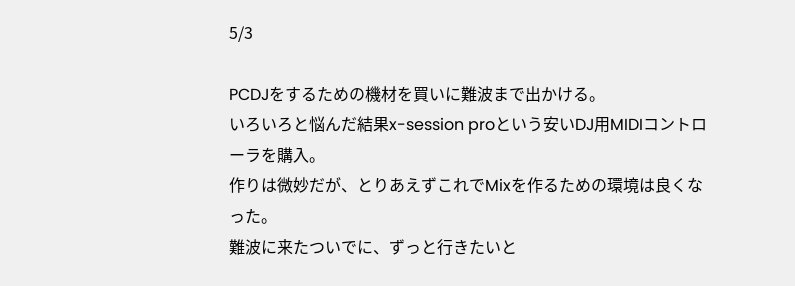5/3

PCDJをするための機材を買いに難波まで出かける。
いろいろと悩んだ結果x-session proという安いDJ用MIDIコントローラを購入。
作りは微妙だが、とりあえずこれでMixを作るための環境は良くなった。
難波に来たついでに、ずっと行きたいと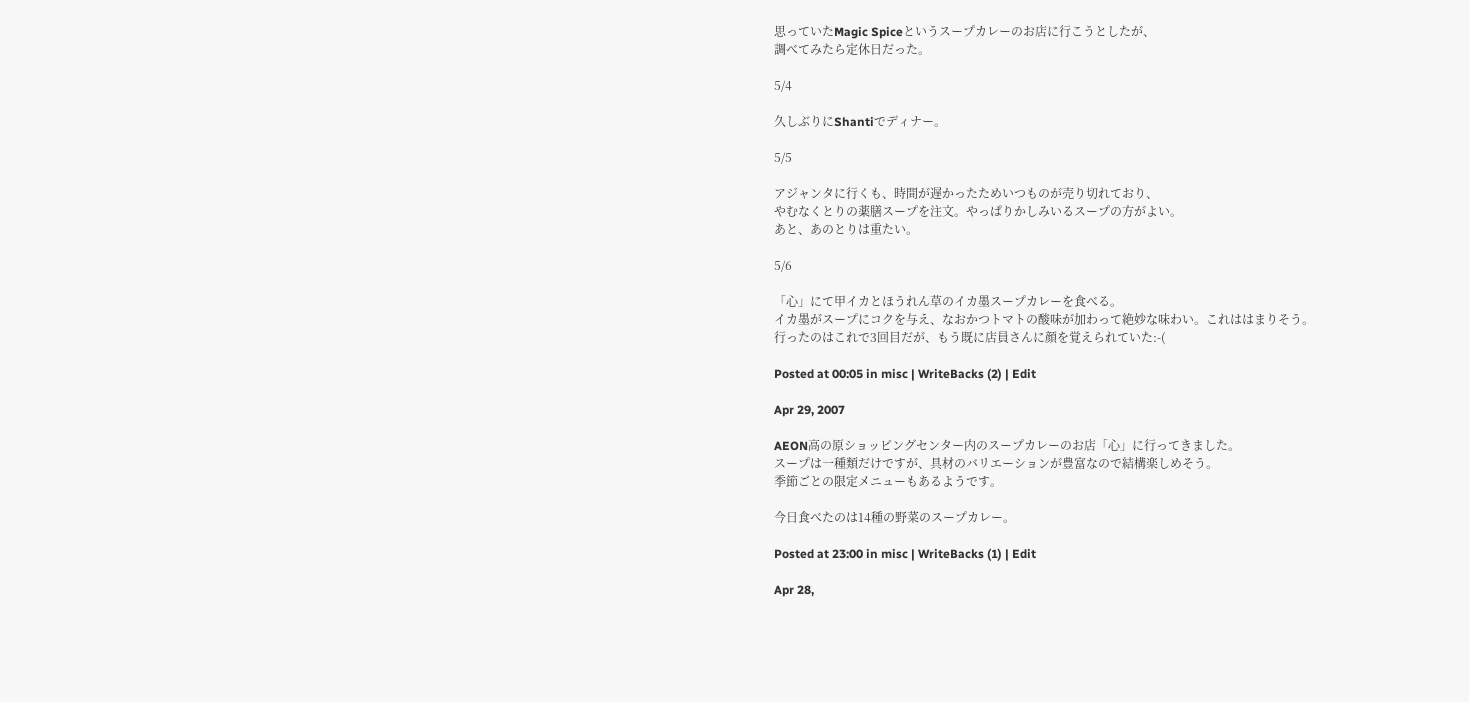思っていたMagic Spiceというスープカレーのお店に行こうとしたが、
調べてみたら定休日だった。

5/4

久しぶりにShantiでディナー。

5/5

アジャンタに行くも、時間が遅かったためいつものが売り切れており、
やむなくとりの薬膳スープを注文。やっぱりかしみいるスープの方がよい。
あと、あのとりは重たい。

5/6

「心」にて甲イカとほうれん草のイカ墨スープカレーを食べる。
イカ墨がスープにコクを与え、なおかつトマトの酸味が加わって絶妙な味わい。これははまりそう。
行ったのはこれで3回目だが、もう既に店員さんに顔を覚えられていた:-(

Posted at 00:05 in misc | WriteBacks (2) | Edit

Apr 29, 2007

AEON高の原ショッピングセンター内のスープカレーのお店「心」に行ってきました。
スープは一種類だけですが、具材のバリエーションが豊富なので結構楽しめそう。
季節ごとの限定メニューもあるようです。

今日食べたのは14種の野菜のスープカレー。

Posted at 23:00 in misc | WriteBacks (1) | Edit

Apr 28,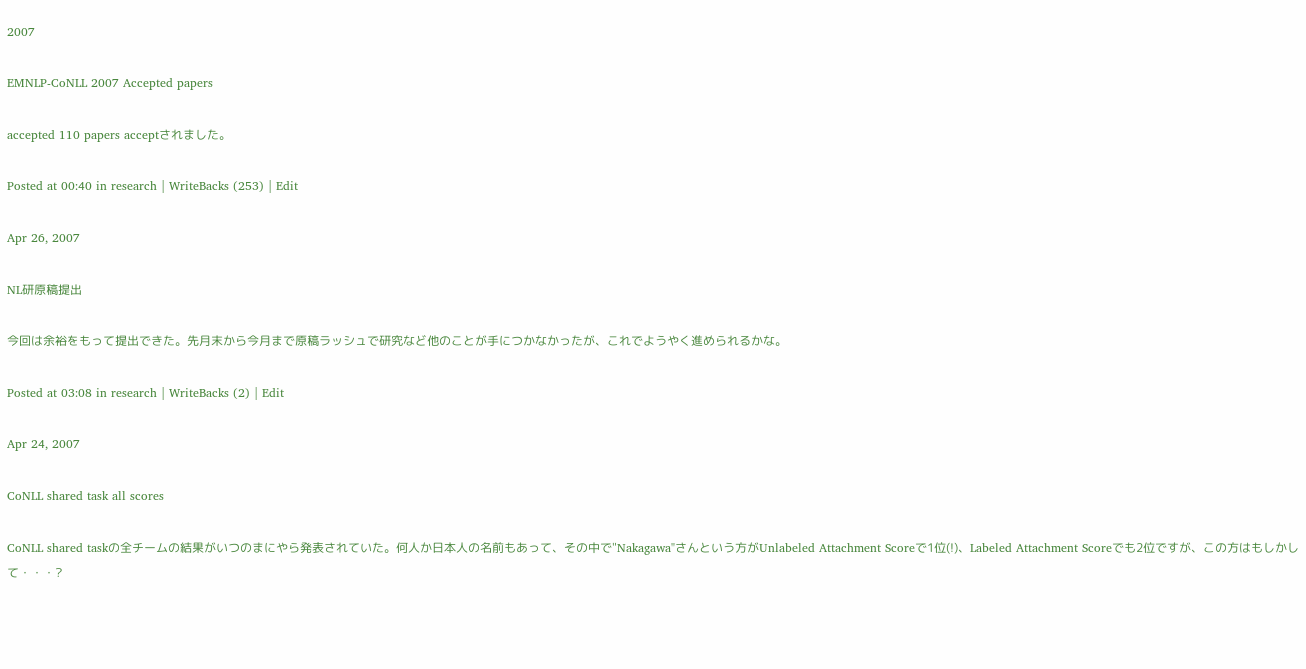2007

EMNLP-CoNLL 2007 Accepted papers

accepted 110 papers acceptされました。

Posted at 00:40 in research | WriteBacks (253) | Edit

Apr 26, 2007

NL研原稿提出

今回は余裕をもって提出できた。先月末から今月まで原稿ラッシュで研究など他のことが手につかなかったが、これでようやく進められるかな。

Posted at 03:08 in research | WriteBacks (2) | Edit

Apr 24, 2007

CoNLL shared task all scores

CoNLL shared taskの全チームの結果がいつのまにやら発表されていた。何人か日本人の名前もあって、その中で"Nakagawa"さんという方がUnlabeled Attachment Scoreで1位(!)、Labeled Attachment Scoreでも2位ですが、この方はもしかして・・・?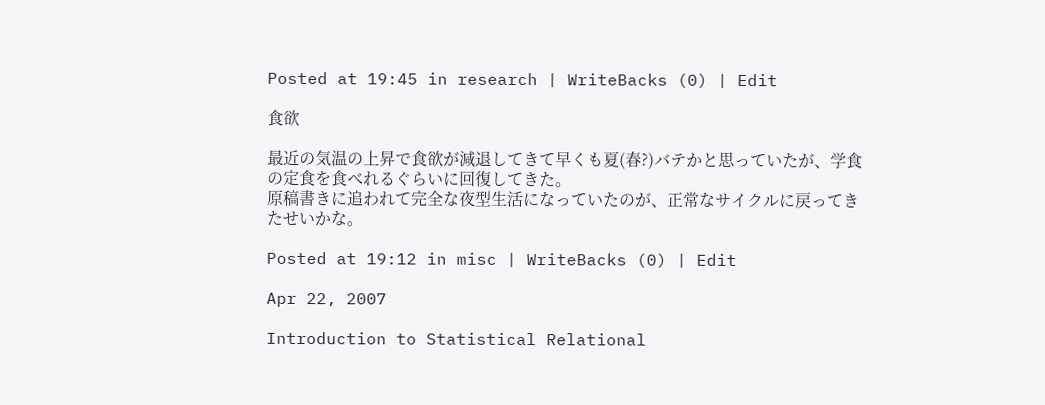Posted at 19:45 in research | WriteBacks (0) | Edit

食欲

最近の気温の上昇で食欲が減退してきて早くも夏(春?)バテかと思っていたが、学食の定食を食べれるぐらいに回復してきた。
原稿書きに追われて完全な夜型生活になっていたのが、正常なサイクルに戻ってきたせいかな。

Posted at 19:12 in misc | WriteBacks (0) | Edit

Apr 22, 2007

Introduction to Statistical Relational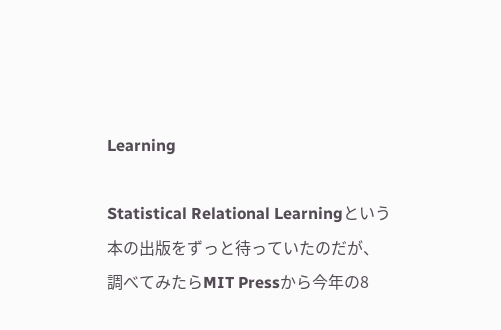Learning

Statistical Relational Learningという本の出版をずっと待っていたのだが、調べてみたらMIT Pressから今年の8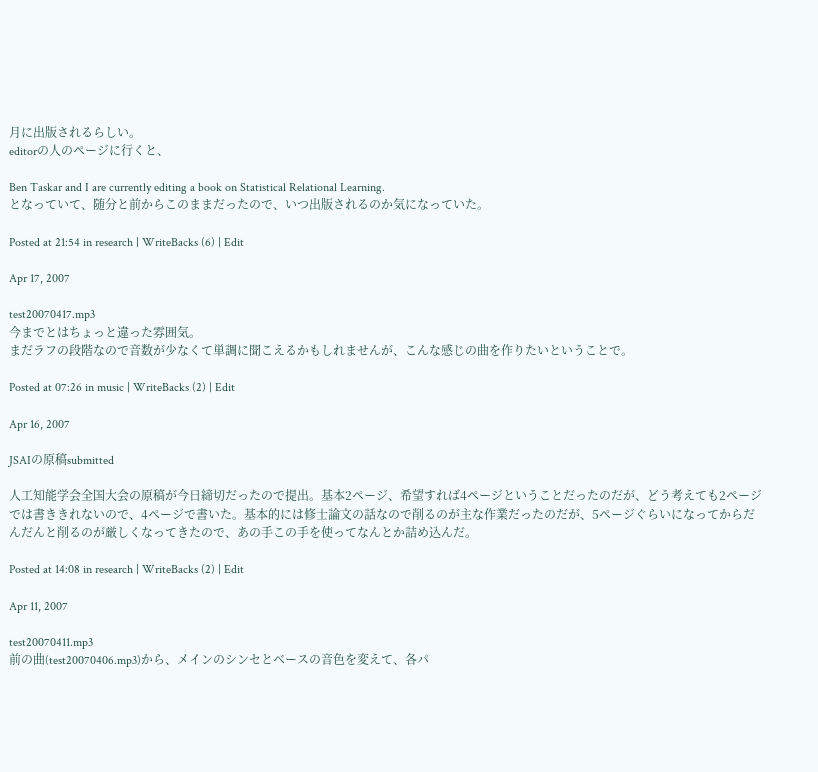月に出版されるらしい。
editorの人のページに行くと、

Ben Taskar and I are currently editing a book on Statistical Relational Learning.
となっていて、随分と前からこのままだったので、いつ出版されるのか気になっていた。

Posted at 21:54 in research | WriteBacks (6) | Edit

Apr 17, 2007

test20070417.mp3
今までとはちょっと違った雰囲気。
まだラフの段階なので音数が少なくて単調に聞こえるかもしれませんが、こんな感じの曲を作りたいということで。

Posted at 07:26 in music | WriteBacks (2) | Edit

Apr 16, 2007

JSAIの原稿submitted

人工知能学会全国大会の原稿が今日締切だったので提出。基本2ページ、希望すれば4ページということだったのだが、どう考えても2ページでは書ききれないので、4ページで書いた。基本的には修士論文の話なので削るのが主な作業だったのだが、5ページぐらいになってからだんだんと削るのが厳しくなってきたので、あの手この手を使ってなんとか詰め込んだ。

Posted at 14:08 in research | WriteBacks (2) | Edit

Apr 11, 2007

test20070411.mp3
前の曲(test20070406.mp3)から、メインのシンセとベースの音色を変えて、各パ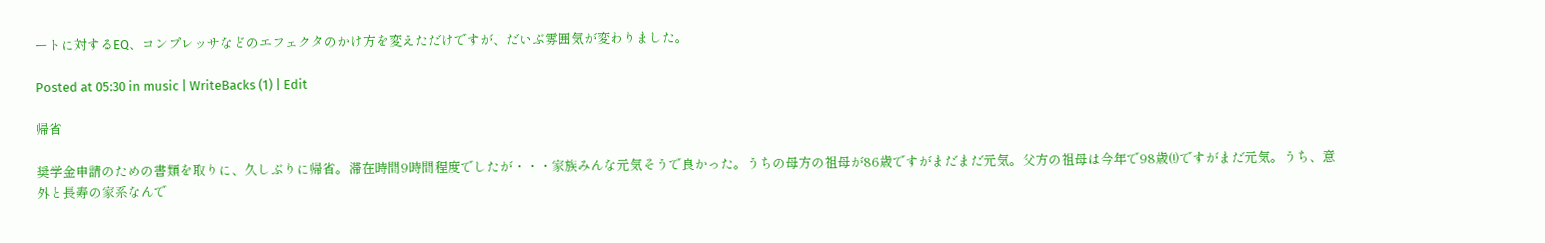ートに対するEQ、コンプレッサなどのエフェクタのかけ方を変えただけですが、だいぶ雰囲気が変わりました。

Posted at 05:30 in music | WriteBacks (1) | Edit

帰省

奨学金申請のための書類を取りに、久しぶりに帰省。滞在時間9時間程度でしたが・・・家族みんな元気そうで良かった。うちの母方の祖母が86歳ですがまだまだ元気。父方の祖母は今年で98歳(!)ですがまだ元気。うち、意外と長寿の家系なんで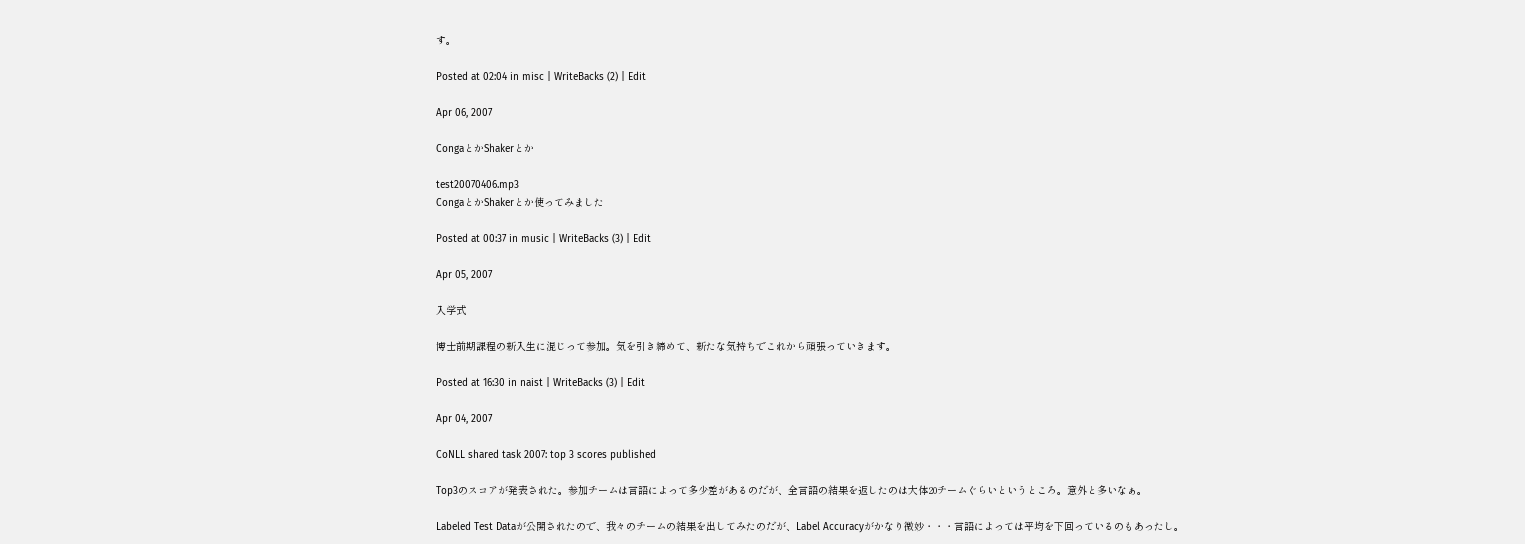す。

Posted at 02:04 in misc | WriteBacks (2) | Edit

Apr 06, 2007

CongaとかShakerとか

test20070406.mp3
CongaとかShakerとか使ってみました

Posted at 00:37 in music | WriteBacks (3) | Edit

Apr 05, 2007

入学式

博士前期課程の新入生に混じって参加。気を引き締めて、新たな気持ちでこれから頑張っていきます。

Posted at 16:30 in naist | WriteBacks (3) | Edit

Apr 04, 2007

CoNLL shared task 2007: top 3 scores published

Top3のスコアが発表された。参加チームは言語によって多少差があるのだが、全言語の結果を返したのは大体20チームぐらいというところ。意外と多いなぁ。

Labeled Test Dataが公開されたので、我々のチームの結果を出してみたのだが、Label Accuracyがかなり微妙・・・言語によっては平均を下回っているのもあったし。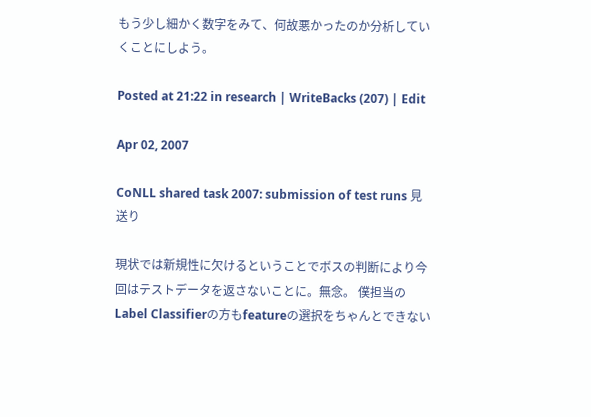もう少し細かく数字をみて、何故悪かったのか分析していくことにしよう。

Posted at 21:22 in research | WriteBacks (207) | Edit

Apr 02, 2007

CoNLL shared task 2007: submission of test runs 見送り

現状では新規性に欠けるということでボスの判断により今回はテストデータを返さないことに。無念。 僕担当のLabel Classifierの方もfeatureの選択をちゃんとできない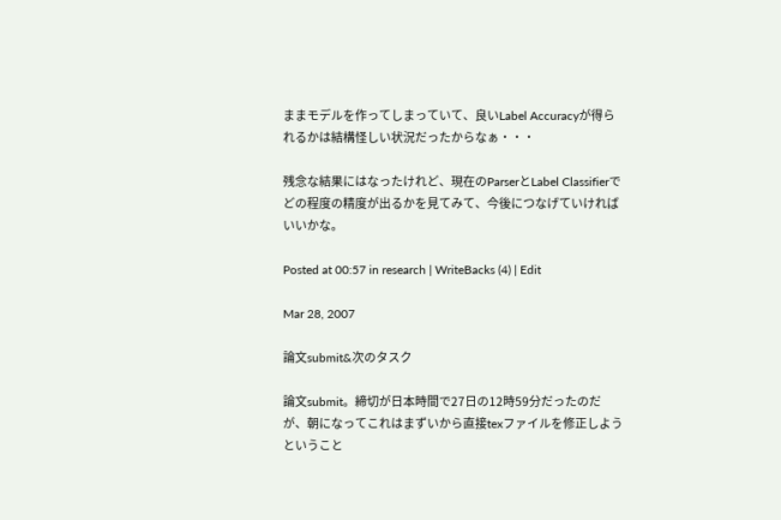ままモデルを作ってしまっていて、良いLabel Accuracyが得られるかは結構怪しい状況だったからなぁ・・・

残念な結果にはなったけれど、現在のParserとLabel Classifierでどの程度の精度が出るかを見てみて、今後につなげていければいいかな。

Posted at 00:57 in research | WriteBacks (4) | Edit

Mar 28, 2007

論文submit&次のタスク

論文submit。締切が日本時間で27日の12時59分だったのだが、朝になってこれはまずいから直接texファイルを修正しようということ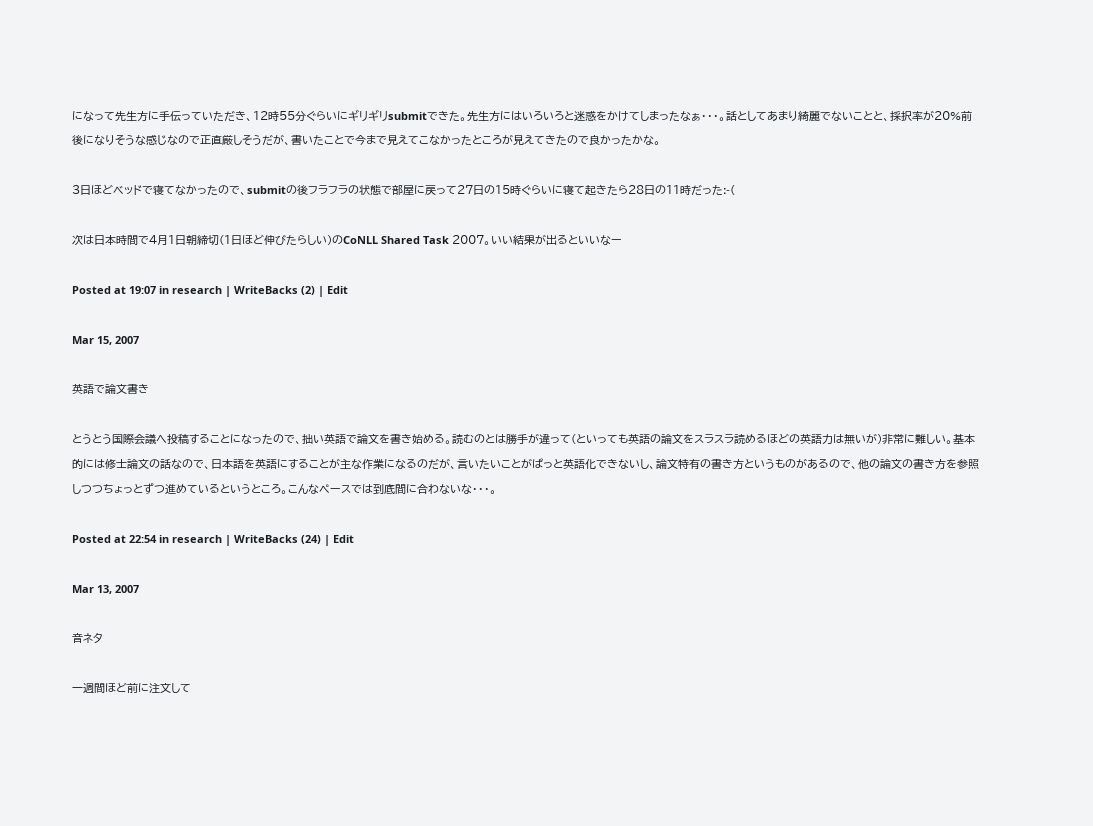になって先生方に手伝っていただき、12時55分ぐらいにギリギリsubmitできた。先生方にはいろいろと迷惑をかけてしまったなぁ・・・。話としてあまり綺麗でないことと、採択率が20%前後になりそうな感じなので正直厳しそうだが、書いたことで今まで見えてこなかったところが見えてきたので良かったかな。

3日ほどベッドで寝てなかったので、submitの後フラフラの状態で部屋に戻って27日の15時ぐらいに寝て起きたら28日の11時だった:-(

次は日本時間で4月1日朝締切(1日ほど伸びたらしい)のCoNLL Shared Task 2007。いい結果が出るといいなー

Posted at 19:07 in research | WriteBacks (2) | Edit

Mar 15, 2007

英語で論文書き

とうとう国際会議へ投稿することになったので、拙い英語で論文を書き始める。読むのとは勝手が違って(といっても英語の論文をスラスラ読めるほどの英語力は無いが)非常に難しい。基本的には修士論文の話なので、日本語を英語にすることが主な作業になるのだが、言いたいことがぱっと英語化できないし、論文特有の書き方というものがあるので、他の論文の書き方を参照しつつちょっとずつ進めているというところ。こんなペースでは到底間に合わないな・・・。

Posted at 22:54 in research | WriteBacks (24) | Edit

Mar 13, 2007

音ネタ

一週間ほど前に注文して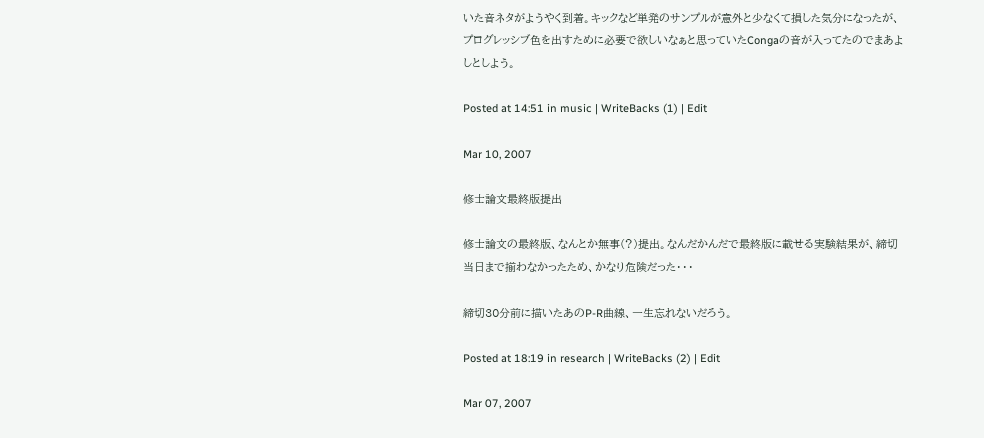いた音ネタがようやく到着。キックなど単発のサンプルが意外と少なくて損した気分になったが、プログレッシブ色を出すために必要で欲しいなぁと思っていたCongaの音が入ってたのでまあよしとしよう。

Posted at 14:51 in music | WriteBacks (1) | Edit

Mar 10, 2007

修士論文最終版提出

修士論文の最終版、なんとか無事(?)提出。なんだかんだで最終版に載せる実験結果が、締切当日まで揃わなかったため、かなり危険だった・・・

締切30分前に描いたあのP-R曲線、一生忘れないだろう。

Posted at 18:19 in research | WriteBacks (2) | Edit

Mar 07, 2007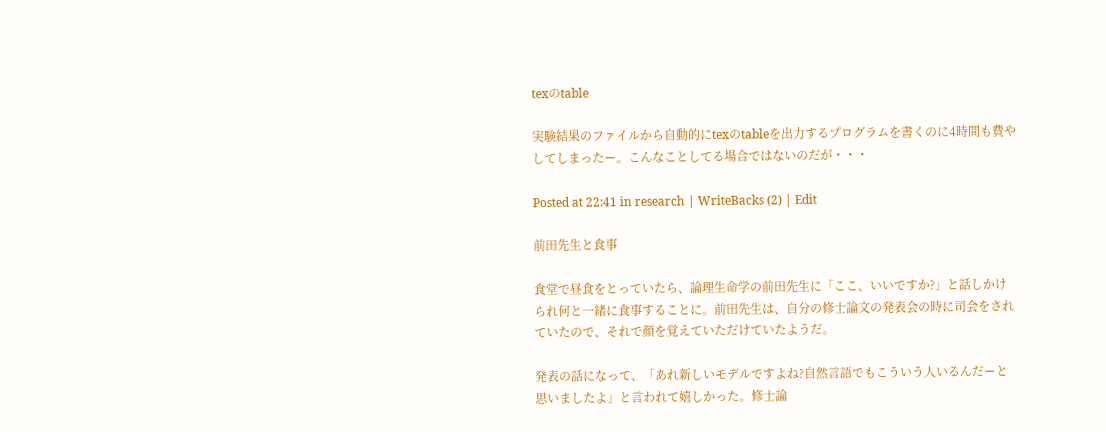texのtable

実験結果のファイルから自動的にtexのtableを出力するプログラムを書くのに4時間も費やしてしまったー。こんなことしてる場合ではないのだが・・・

Posted at 22:41 in research | WriteBacks (2) | Edit

前田先生と食事

食堂で昼食をとっていたら、論理生命学の前田先生に「ここ、いいですか?」と話しかけられ何と一緒に食事することに。前田先生は、自分の修士論文の発表会の時に司会をされていたので、それで顔を覚えていただけていたようだ。

発表の話になって、「あれ新しいモデルですよね?自然言語でもこういう人いるんだーと思いましたよ」と言われて嬉しかった。修士論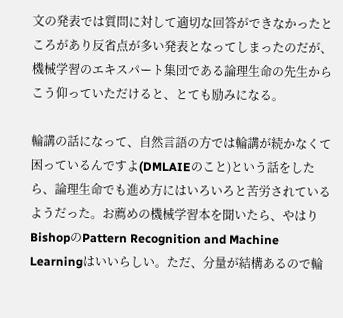文の発表では質問に対して適切な回答ができなかったところがあり反省点が多い発表となってしまったのだが、機械学習のエキスパート集団である論理生命の先生からこう仰っていただけると、とても励みになる。

輪講の話になって、自然言語の方では輪講が続かなくて困っているんですよ(DMLAIEのこと)という話をしたら、論理生命でも進め方にはいろいろと苦労されているようだった。お薦めの機械学習本を聞いたら、やはりBishopのPattern Recognition and Machine Learningはいいらしい。ただ、分量が結構あるので輪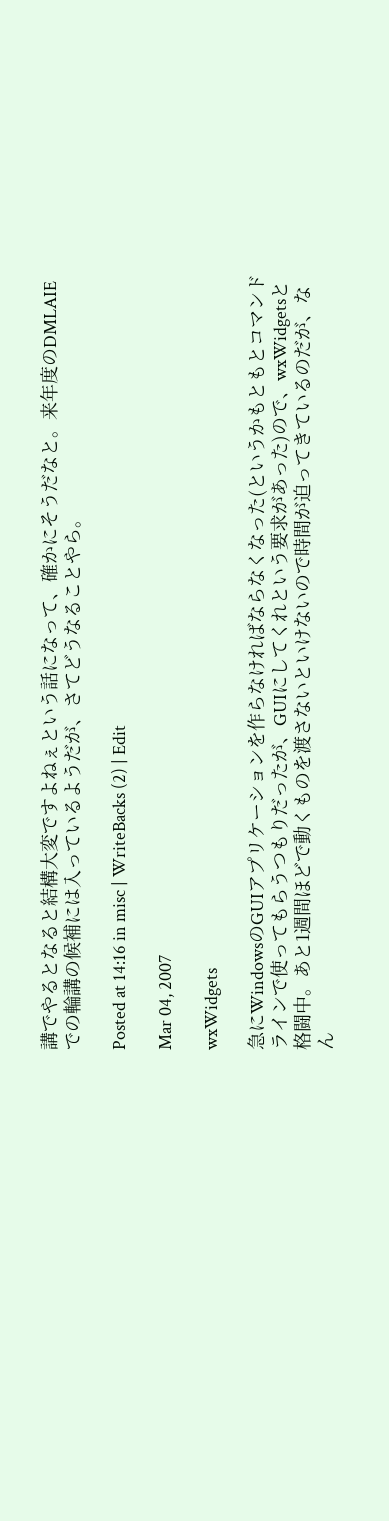講でやるとなると結構大変ですよねぇという話になって、確かにそうだなと。来年度のDMLAIEでの輪講の候補には入っているようだが、さてどうなることやら。

Posted at 14:16 in misc | WriteBacks (2) | Edit

Mar 04, 2007

wxWidgets

急にWindowsのGUIアプリケーションを作らなければならなくなった(というかもともとコマンドラインで使ってもらうつもりだったが、GUIにしてくれという要求があった)ので、wxWidgetsと格闘中。あと1週間ほどで動くものを渡さないといけないので時間が迫ってきているのだが、なん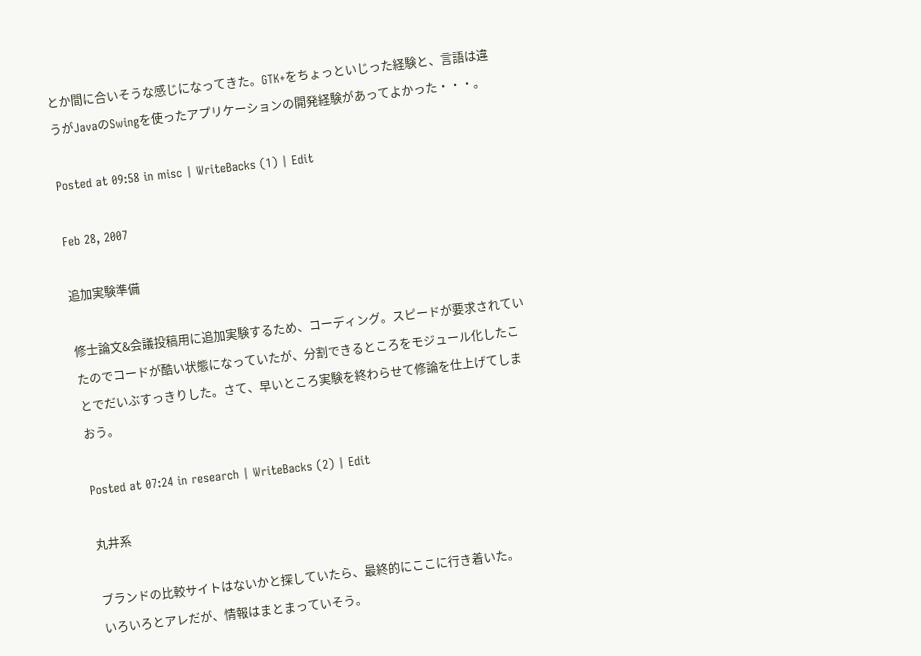とか間に合いそうな感じになってきた。GTK+をちょっといじった経験と、言語は違うがJavaのSwingを使ったアプリケーションの開発経験があってよかった・・・。

Posted at 09:58 in misc | WriteBacks (1) | Edit

Feb 28, 2007

追加実験準備

修士論文&会議投稿用に追加実験するため、コーディング。スピードが要求されていたのでコードが酷い状態になっていたが、分割できるところをモジュール化したことでだいぶすっきりした。さて、早いところ実験を終わらせて修論を仕上げてしまおう。

Posted at 07:24 in research | WriteBacks (2) | Edit

丸井系

ブランドの比較サイトはないかと探していたら、最終的にここに行き着いた。
いろいろとアレだが、情報はまとまっていそう。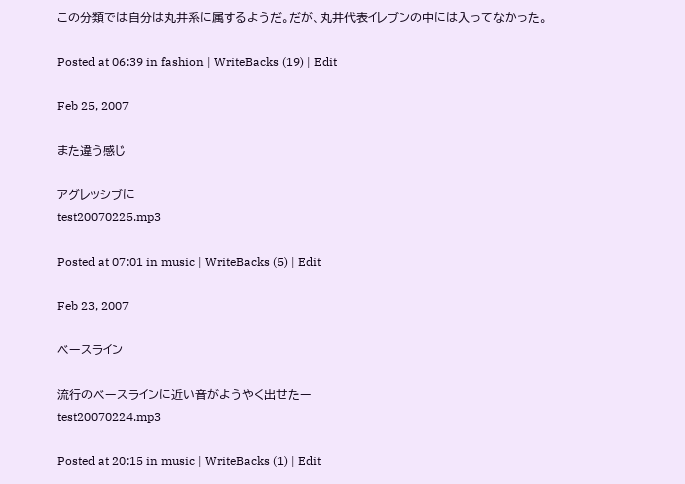この分類では自分は丸井系に属するようだ。だが、丸井代表イレブンの中には入ってなかった。

Posted at 06:39 in fashion | WriteBacks (19) | Edit

Feb 25, 2007

また違う感じ

アグレッシブに
test20070225.mp3

Posted at 07:01 in music | WriteBacks (5) | Edit

Feb 23, 2007

ベースライン

流行のベースラインに近い音がようやく出せたー
test20070224.mp3

Posted at 20:15 in music | WriteBacks (1) | Edit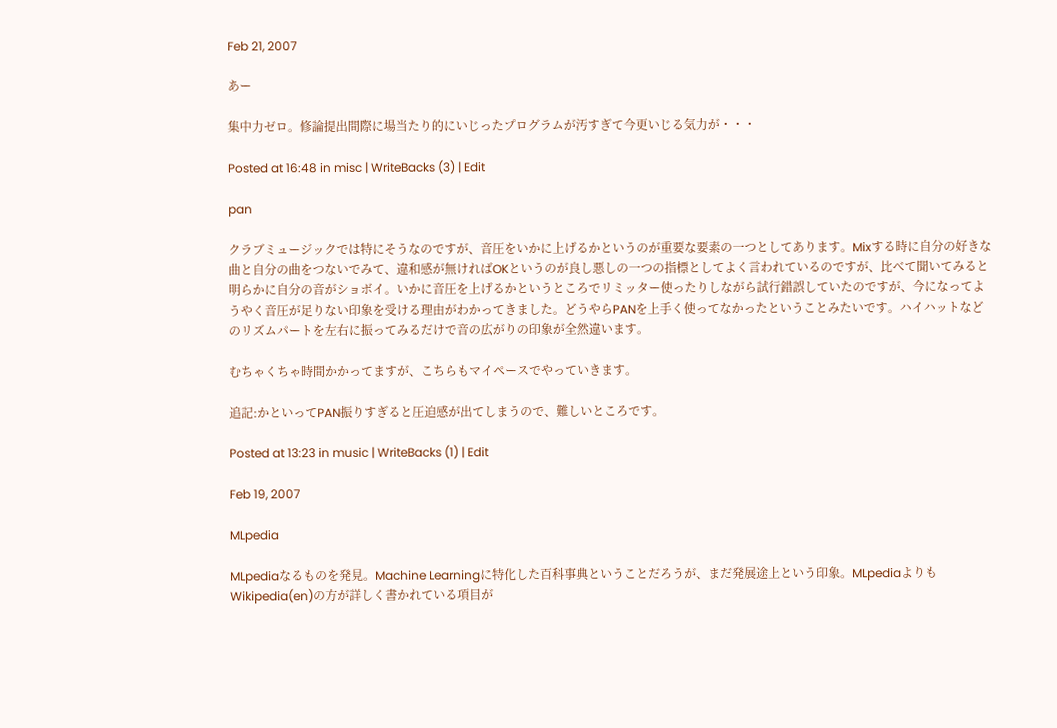Feb 21, 2007

あー

集中力ゼロ。修論提出間際に場当たり的にいじったプログラムが汚すぎて今更いじる気力が・・・

Posted at 16:48 in misc | WriteBacks (3) | Edit

pan

クラブミュージックでは特にそうなのですが、音圧をいかに上げるかというのが重要な要素の一つとしてあります。Mixする時に自分の好きな曲と自分の曲をつないでみて、違和感が無ければOKというのが良し悪しの一つの指標としてよく言われているのですが、比べて聞いてみると明らかに自分の音がショボイ。いかに音圧を上げるかというところでリミッター使ったりしながら試行錯誤していたのですが、今になってようやく音圧が足りない印象を受ける理由がわかってきました。どうやらPANを上手く使ってなかったということみたいです。ハイハットなどのリズムパートを左右に振ってみるだけで音の広がりの印象が全然違います。

むちゃくちゃ時間かかってますが、こちらもマイペースでやっていきます。

追記:かといってPAN振りすぎると圧迫感が出てしまうので、難しいところです。

Posted at 13:23 in music | WriteBacks (1) | Edit

Feb 19, 2007

MLpedia

MLpediaなるものを発見。Machine Learningに特化した百科事典ということだろうが、まだ発展途上という印象。MLpediaよりもWikipedia(en)の方が詳しく書かれている項目が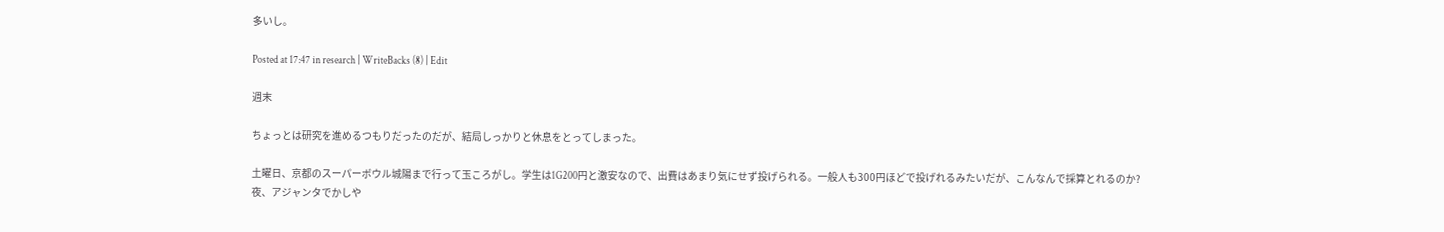多いし。

Posted at 17:47 in research | WriteBacks (8) | Edit

週末

ちょっとは研究を進めるつもりだったのだが、結局しっかりと休息をとってしまった。

土曜日、京都のスーパーボウル城陽まで行って玉ころがし。学生は1G200円と激安なので、出費はあまり気にせず投げられる。一般人も300円ほどで投げれるみたいだが、こんなんで採算とれるのか?
夜、アジャンタでかしや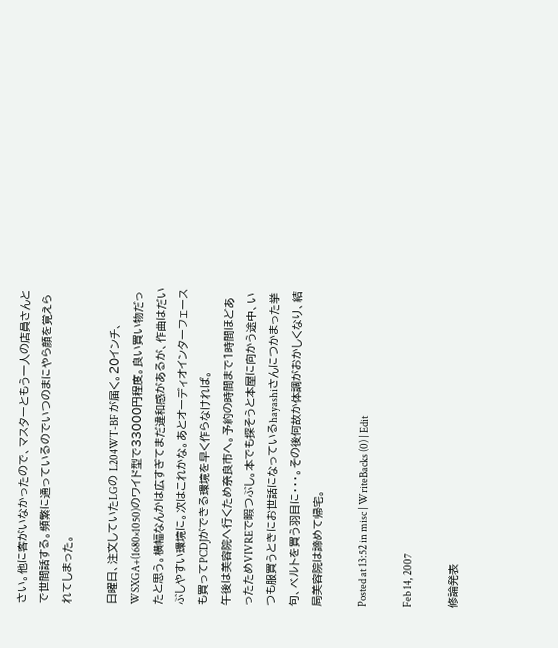さい。他に客がいなかったので、マスターともう一人の店員さんとで世間話する。頻繁に通っているのでいつのまにやら顔を覚えられてしまった。

日曜日、注文していたLGの L204WT-BF が届く。20インチ、WSXGA+(1680×1050)のワイド型で33000円程度。良い買い物だったと思う。横幅なんかは広すぎてまだ違和感があるが、作曲はだいぶしやすい環境に。次はこれかな。あとオーディオインターフェースも買ってPCDJができる環境を早く作らなければ。
午後は美容院へ行くため奈良市へ。予約の時間まで1時間ほどあったためVIVREで暇つぶし。本でも探そうと本屋に向かう途中、いつも服買うときにお世話になっているhayashiさんにつかまった挙句、ベルトを買う羽目に・・・。その後何故か体調がおかしくなり、結局美容院は諦めて帰宅。

Posted at 13:52 in misc | WriteBacks (0) | Edit

Feb 14, 2007

修論発表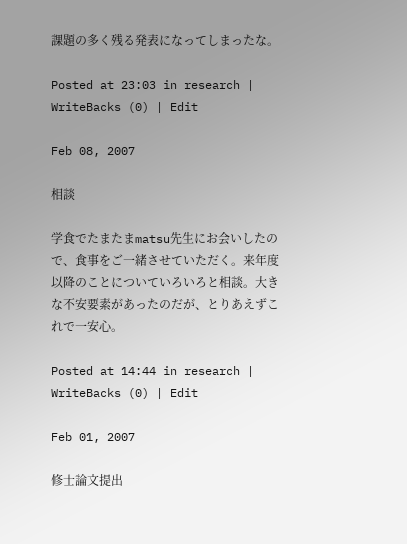課題の多く残る発表になってしまったな。

Posted at 23:03 in research | WriteBacks (0) | Edit

Feb 08, 2007

相談

学食でたまたまmatsu先生にお会いしたので、食事をご一緒させていただく。来年度以降のことについていろいろと相談。大きな不安要素があったのだが、とりあえずこれで一安心。

Posted at 14:44 in research | WriteBacks (0) | Edit

Feb 01, 2007

修士論文提出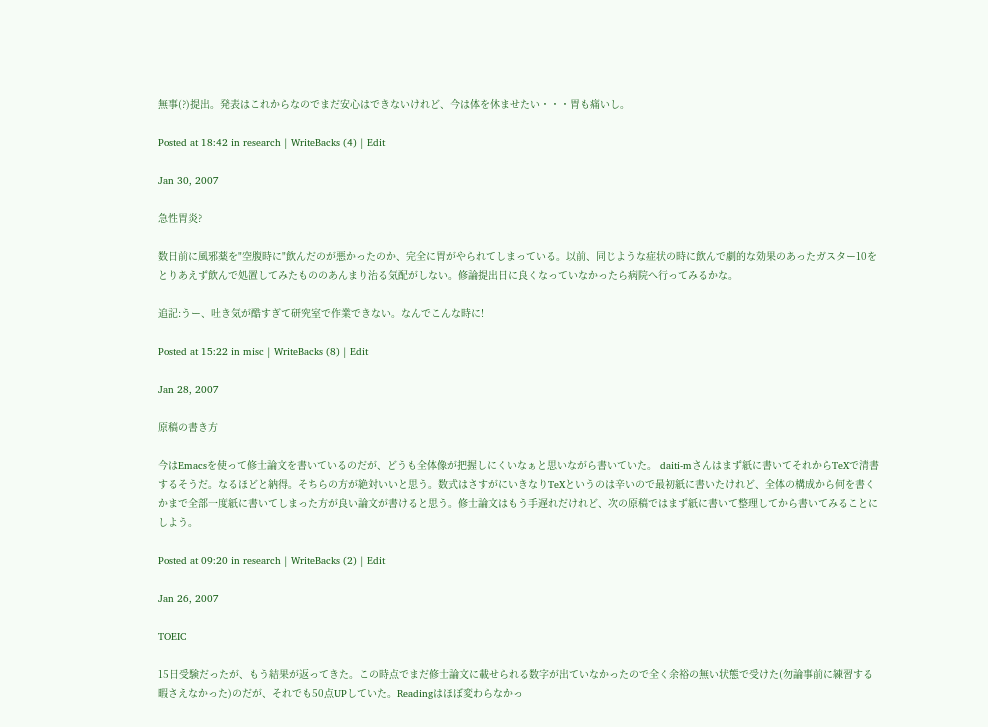無事(?)提出。発表はこれからなのでまだ安心はできないけれど、今は体を休ませたい・・・胃も痛いし。

Posted at 18:42 in research | WriteBacks (4) | Edit

Jan 30, 2007

急性胃炎?

数日前に風邪薬を"空腹時に"飲んだのが悪かったのか、完全に胃がやられてしまっている。以前、同じような症状の時に飲んで劇的な効果のあったガスター10をとりあえず飲んで処置してみたもののあんまり治る気配がしない。修論提出日に良くなっていなかったら病院へ行ってみるかな。

追記:うー、吐き気が酷すぎて研究室で作業できない。なんでこんな時に!

Posted at 15:22 in misc | WriteBacks (8) | Edit

Jan 28, 2007

原稿の書き方

今はEmacsを使って修士論文を書いているのだが、どうも全体像が把握しにくいなぁと思いながら書いていた。 daiti-mさんはまず紙に書いてそれからTeXで清書するそうだ。なるほどと納得。そちらの方が絶対いいと思う。数式はさすがにいきなりTeXというのは辛いので最初紙に書いたけれど、全体の構成から何を書くかまで全部一度紙に書いてしまった方が良い論文が書けると思う。修士論文はもう手遅れだけれど、次の原稿ではまず紙に書いて整理してから書いてみることにしよう。

Posted at 09:20 in research | WriteBacks (2) | Edit

Jan 26, 2007

TOEIC

15日受験だったが、もう結果が返ってきた。この時点でまだ修士論文に載せられる数字が出ていなかったので全く余裕の無い状態で受けた(勿論事前に練習する暇さえなかった)のだが、それでも50点UPしていた。Readingはほぼ変わらなかっ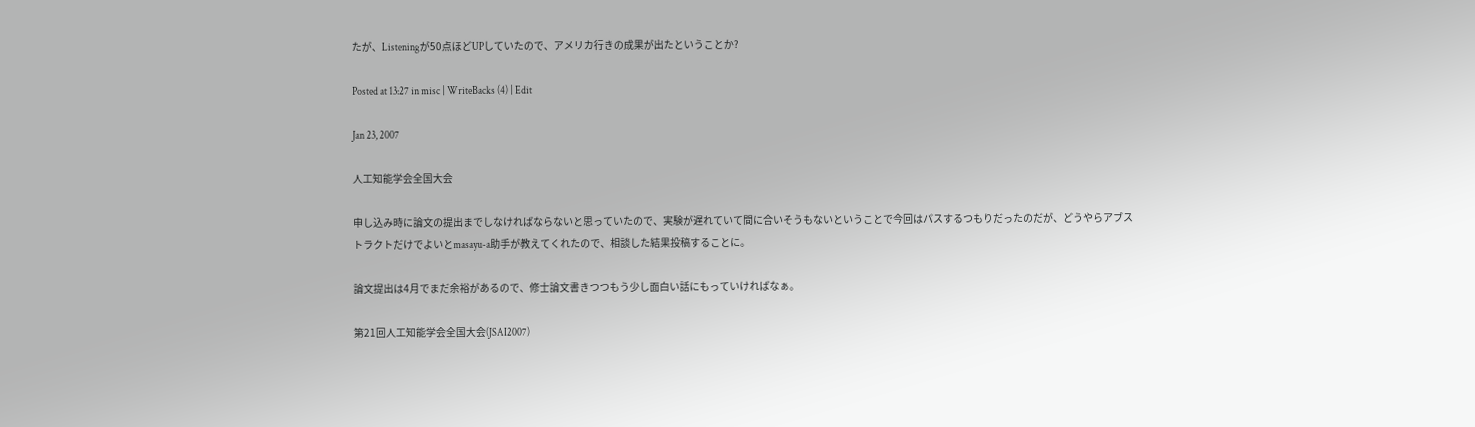たが、Listeningが50点ほどUPしていたので、アメリカ行きの成果が出たということか?

Posted at 13:27 in misc | WriteBacks (4) | Edit

Jan 23, 2007

人工知能学会全国大会

申し込み時に論文の提出までしなければならないと思っていたので、実験が遅れていて間に合いそうもないということで今回はパスするつもりだったのだが、どうやらアブストラクトだけでよいとmasayu-a助手が教えてくれたので、相談した結果投稿することに。

論文提出は4月でまだ余裕があるので、修士論文書きつつもう少し面白い話にもっていければなぁ。

第21回人工知能学会全国大会(JSAI2007)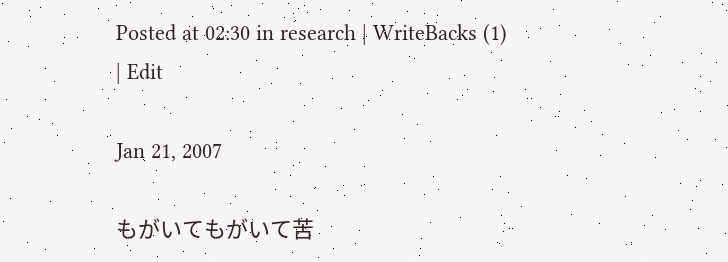Posted at 02:30 in research | WriteBacks (1) | Edit

Jan 21, 2007

もがいてもがいて苦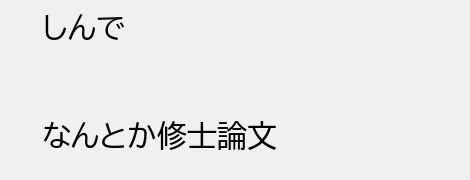しんで

なんとか修士論文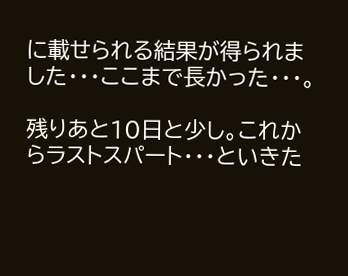に載せられる結果が得られました・・・ここまで長かった・・・。

残りあと10日と少し。これからラストスパート・・・といきた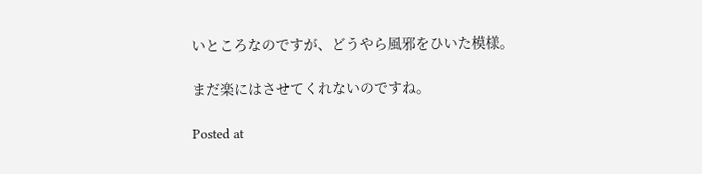いところなのですが、どうやら風邪をひいた模様。

まだ楽にはさせてくれないのですね。

Posted at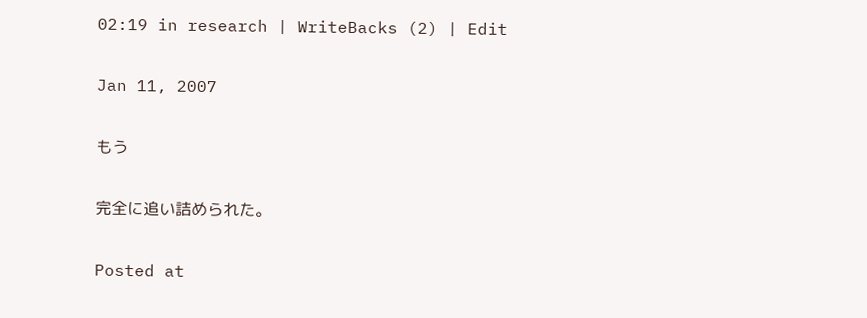02:19 in research | WriteBacks (2) | Edit

Jan 11, 2007

もう

完全に追い詰められた。

Posted at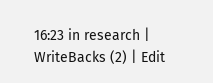16:23 in research | WriteBacks (2) | Edit